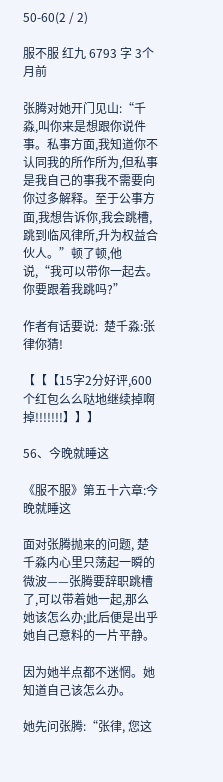50-60(2 / 2)

服不服 红九 6793 字 3个月前

张腾对她开门见山:“千淼,叫你来是想跟你说件事。私事方面,我知道你不认同我的所作所为,但私事是我自己的事我不需要向你过多解释。至于公事方面,我想告诉你,我会跳槽,跳到临风律所,升为权益合伙人。”顿了顿,他说,“我可以带你一起去。你要跟着我跳吗?”

作者有话要说:  楚千淼:张律你猜!

【【【15字2分好评,600个红包么么哒地继续掉啊掉!!!!!!!】】】

56、今晚就睡这

《服不服》第五十六章:今晚就睡这

面对张腾抛来的问题, 楚千淼内心里只荡起一瞬的微波——张腾要辞职跳槽了,可以带着她一起,那么她该怎么办;此后便是出乎她自己意料的一片平静。

因为她半点都不迷惘。她知道自己该怎么办。

她先问张腾:“张律, 您这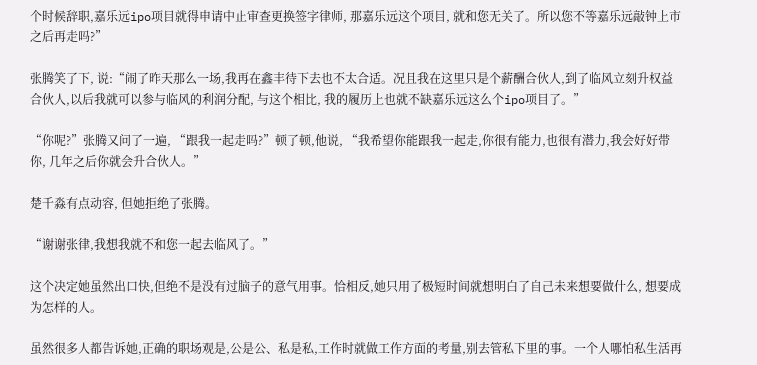个时候辞职,嘉乐远ipo项目就得申请中止审查更换签字律师, 那嘉乐远这个项目, 就和您无关了。所以您不等嘉乐远敲钟上市之后再走吗?”

张腾笑了下, 说:“闹了昨天那么一场,我再在鑫丰待下去也不太合适。况且我在这里只是个薪酬合伙人,到了临风立刻升权益合伙人,以后我就可以参与临风的利润分配, 与这个相比, 我的履历上也就不缺嘉乐远这么个ipo项目了。”

“你呢?”张腾又问了一遍, “跟我一起走吗?”顿了顿,他说, “我希望你能跟我一起走,你很有能力,也很有潜力,我会好好带你, 几年之后你就会升合伙人。”

楚千淼有点动容, 但她拒绝了张腾。

“谢谢张律,我想我就不和您一起去临风了。”

这个决定她虽然出口快,但绝不是没有过脑子的意气用事。恰相反,她只用了极短时间就想明白了自己未来想要做什么, 想要成为怎样的人。

虽然很多人都告诉她,正确的职场观是,公是公、私是私,工作时就做工作方面的考量,别去管私下里的事。一个人哪怕私生活再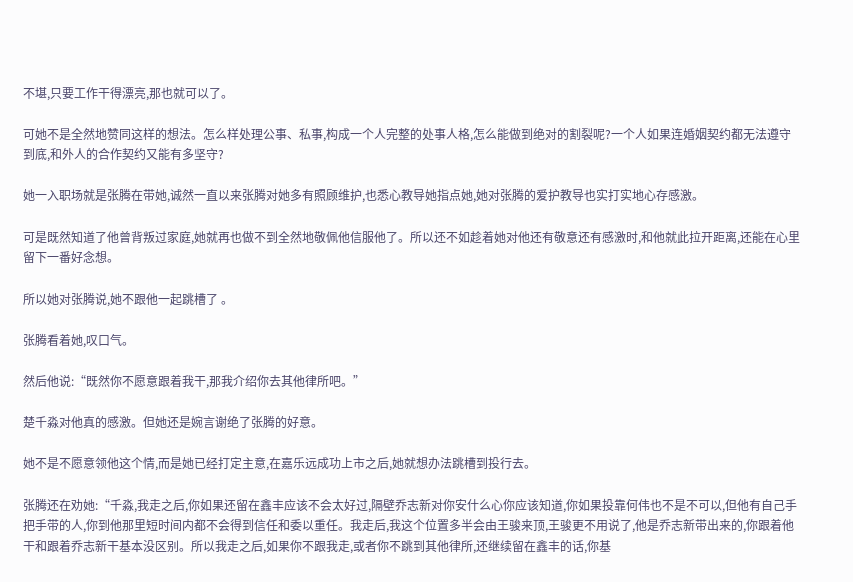不堪,只要工作干得漂亮,那也就可以了。

可她不是全然地赞同这样的想法。怎么样处理公事、私事,构成一个人完整的处事人格,怎么能做到绝对的割裂呢?一个人如果连婚姻契约都无法遵守到底,和外人的合作契约又能有多坚守?

她一入职场就是张腾在带她,诚然一直以来张腾对她多有照顾维护,也悉心教导她指点她,她对张腾的爱护教导也实打实地心存感激。

可是既然知道了他曾背叛过家庭,她就再也做不到全然地敬佩他信服他了。所以还不如趁着她对他还有敬意还有感激时,和他就此拉开距离,还能在心里留下一番好念想。

所以她对张腾说,她不跟他一起跳槽了 。

张腾看着她,叹口气。

然后他说:“既然你不愿意跟着我干,那我介绍你去其他律所吧。”

楚千淼对他真的感激。但她还是婉言谢绝了张腾的好意。

她不是不愿意领他这个情,而是她已经打定主意,在嘉乐远成功上市之后,她就想办法跳槽到投行去。

张腾还在劝她:“千淼,我走之后,你如果还留在鑫丰应该不会太好过,隔壁乔志新对你安什么心你应该知道,你如果投靠何伟也不是不可以,但他有自己手把手带的人,你到他那里短时间内都不会得到信任和委以重任。我走后,我这个位置多半会由王骏来顶,王骏更不用说了,他是乔志新带出来的,你跟着他干和跟着乔志新干基本没区别。所以我走之后,如果你不跟我走,或者你不跳到其他律所,还继续留在鑫丰的话,你基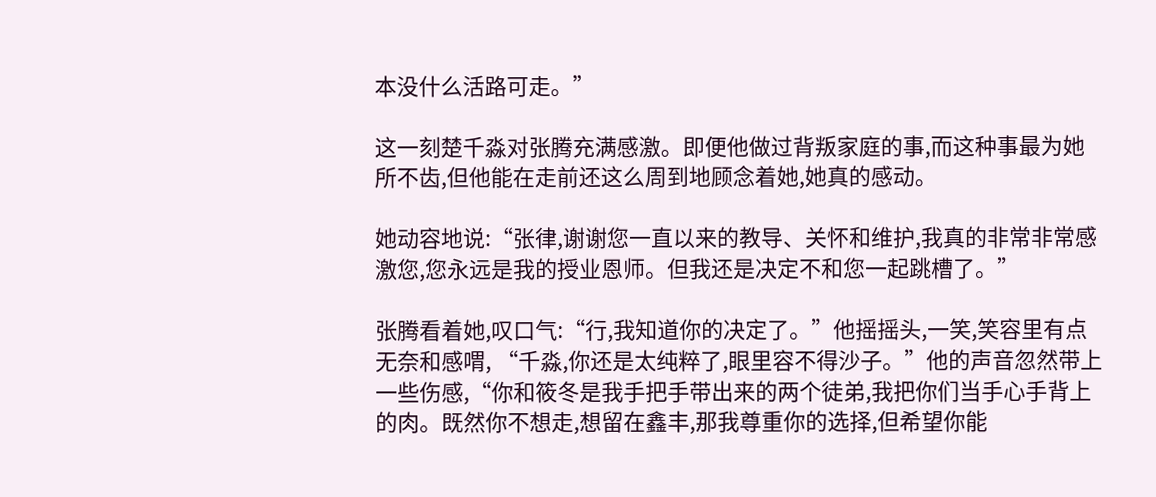本没什么活路可走。”

这一刻楚千淼对张腾充满感激。即便他做过背叛家庭的事,而这种事最为她所不齿,但他能在走前还这么周到地顾念着她,她真的感动。

她动容地说:“张律,谢谢您一直以来的教导、关怀和维护,我真的非常非常感激您,您永远是我的授业恩师。但我还是决定不和您一起跳槽了。”

张腾看着她,叹口气:“行,我知道你的决定了。”他摇摇头,一笑,笑容里有点无奈和感喟, “千淼,你还是太纯粹了,眼里容不得沙子。”他的声音忽然带上一些伤感,“你和筱冬是我手把手带出来的两个徒弟,我把你们当手心手背上的肉。既然你不想走,想留在鑫丰,那我尊重你的选择,但希望你能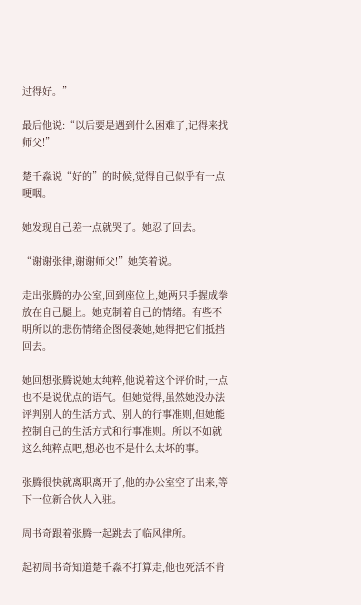过得好。”

最后他说:“以后要是遇到什么困难了,记得来找师父!”

楚千淼说“好的”的时候,觉得自己似乎有一点哽咽。

她发现自己差一点就哭了。她忍了回去。

“谢谢张律,谢谢师父!”她笑着说。

走出张腾的办公室,回到座位上,她两只手握成拳放在自己腿上。她克制着自己的情绪。有些不明所以的悲伤情绪企图侵袭她,她得把它们抵挡回去。

她回想张腾说她太纯粹,他说着这个评价时,一点也不是说优点的语气。但她觉得,虽然她没办法评判别人的生活方式、别人的行事准则,但她能控制自己的生活方式和行事准则。所以不如就这么纯粹点吧,想必也不是什么太坏的事。

张腾很快就离职离开了,他的办公室空了出来,等下一位新合伙人入驻。

周书奇跟着张腾一起跳去了临风律所。

起初周书奇知道楚千淼不打算走,他也死活不肯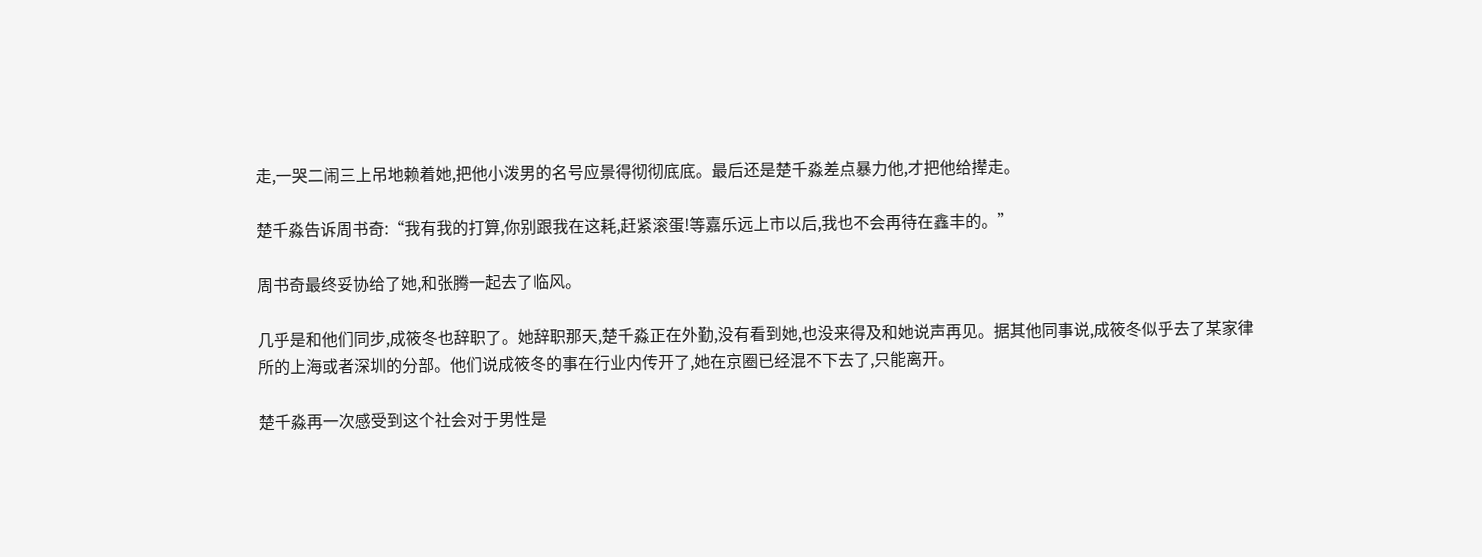走,一哭二闹三上吊地赖着她,把他小泼男的名号应景得彻彻底底。最后还是楚千淼差点暴力他,才把他给撵走。

楚千淼告诉周书奇:“我有我的打算,你别跟我在这耗,赶紧滚蛋!等嘉乐远上市以后,我也不会再待在鑫丰的。”

周书奇最终妥协给了她,和张腾一起去了临风。

几乎是和他们同步,成筱冬也辞职了。她辞职那天,楚千淼正在外勤,没有看到她,也没来得及和她说声再见。据其他同事说,成筱冬似乎去了某家律所的上海或者深圳的分部。他们说成筱冬的事在行业内传开了,她在京圈已经混不下去了,只能离开。

楚千淼再一次感受到这个社会对于男性是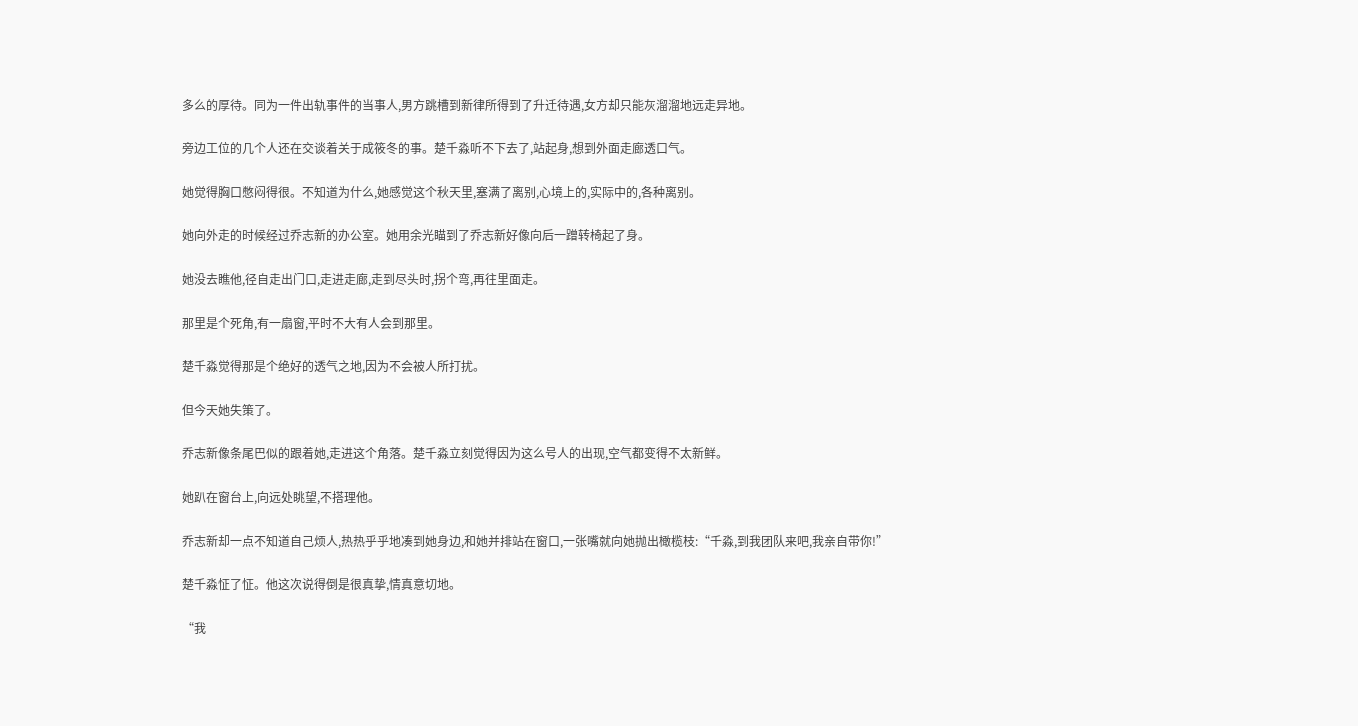多么的厚待。同为一件出轨事件的当事人,男方跳槽到新律所得到了升迁待遇,女方却只能灰溜溜地远走异地。

旁边工位的几个人还在交谈着关于成筱冬的事。楚千淼听不下去了,站起身,想到外面走廊透口气。

她觉得胸口憋闷得很。不知道为什么,她感觉这个秋天里,塞满了离别,心境上的,实际中的,各种离别。

她向外走的时候经过乔志新的办公室。她用余光瞄到了乔志新好像向后一蹭转椅起了身。

她没去瞧他,径自走出门口,走进走廊,走到尽头时,拐个弯,再往里面走。

那里是个死角,有一扇窗,平时不大有人会到那里。

楚千淼觉得那是个绝好的透气之地,因为不会被人所打扰。

但今天她失策了。

乔志新像条尾巴似的跟着她,走进这个角落。楚千淼立刻觉得因为这么号人的出现,空气都变得不太新鲜。

她趴在窗台上,向远处眺望,不搭理他。

乔志新却一点不知道自己烦人,热热乎乎地凑到她身边,和她并排站在窗口,一张嘴就向她抛出橄榄枝:“千淼,到我团队来吧,我亲自带你!”

楚千淼怔了怔。他这次说得倒是很真挚,情真意切地。

“我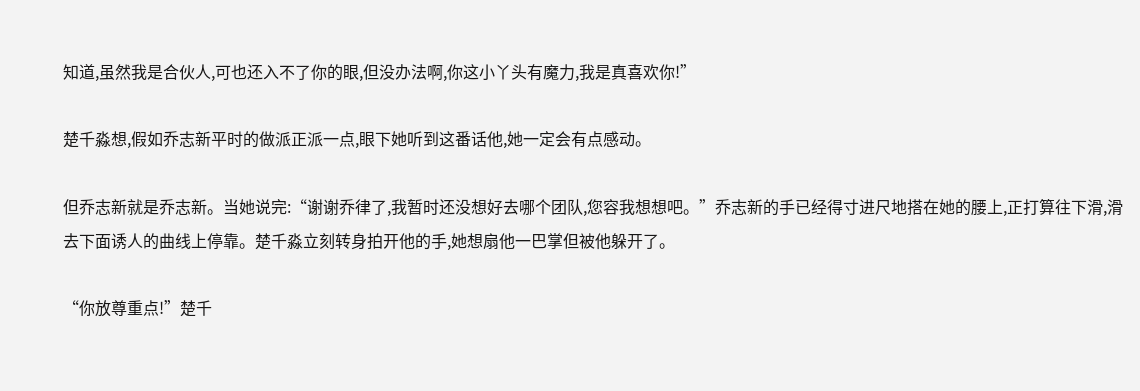知道,虽然我是合伙人,可也还入不了你的眼,但没办法啊,你这小丫头有魔力,我是真喜欢你!”

楚千淼想,假如乔志新平时的做派正派一点,眼下她听到这番话他,她一定会有点感动。

但乔志新就是乔志新。当她说完:“谢谢乔律了,我暂时还没想好去哪个团队,您容我想想吧。”乔志新的手已经得寸进尺地搭在她的腰上,正打算往下滑,滑去下面诱人的曲线上停靠。楚千淼立刻转身拍开他的手,她想扇他一巴掌但被他躲开了。

“你放尊重点!”楚千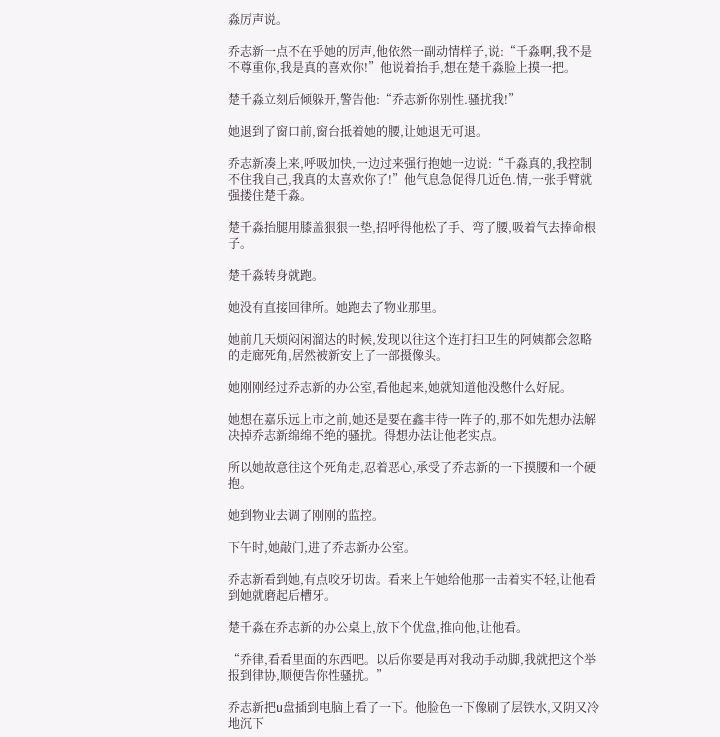淼厉声说。

乔志新一点不在乎她的厉声,他依然一副动情样子,说:“千淼啊,我不是不尊重你,我是真的喜欢你!”他说着抬手,想在楚千淼脸上摸一把。

楚千淼立刻后倾躲开,警告他:“乔志新你别性.骚扰我!”

她退到了窗口前,窗台抵着她的腰,让她退无可退。

乔志新凑上来,呼吸加快,一边过来强行抱她一边说:“千淼真的,我控制不住我自己,我真的太喜欢你了!”他气息急促得几近色.情,一张手臂就强搂住楚千淼。

楚千淼抬腿用膝盖狠狠一垫,招呼得他松了手、弯了腰,吸着气去捧命根子。

楚千淼转身就跑。

她没有直接回律所。她跑去了物业那里。

她前几天烦闷闲溜达的时候,发现以往这个连打扫卫生的阿姨都会忽略的走廊死角,居然被新安上了一部摄像头。

她刚刚经过乔志新的办公室,看他起来,她就知道他没憋什么好屁。

她想在嘉乐远上市之前,她还是要在鑫丰待一阵子的,那不如先想办法解决掉乔志新绵绵不绝的骚扰。得想办法让他老实点。

所以她故意往这个死角走,忍着恶心,承受了乔志新的一下摸腰和一个硬抱。

她到物业去调了刚刚的监控。

下午时,她敲门,进了乔志新办公室。

乔志新看到她,有点咬牙切齿。看来上午她给他那一击着实不轻,让他看到她就磨起后槽牙。

楚千淼在乔志新的办公桌上,放下个优盘,推向他,让他看。

“乔律,看看里面的东西吧。以后你要是再对我动手动脚,我就把这个举报到律协,顺便告你性骚扰。”

乔志新把u盘插到电脑上看了一下。他脸色一下像刷了层铁水,又阴又冷地沉下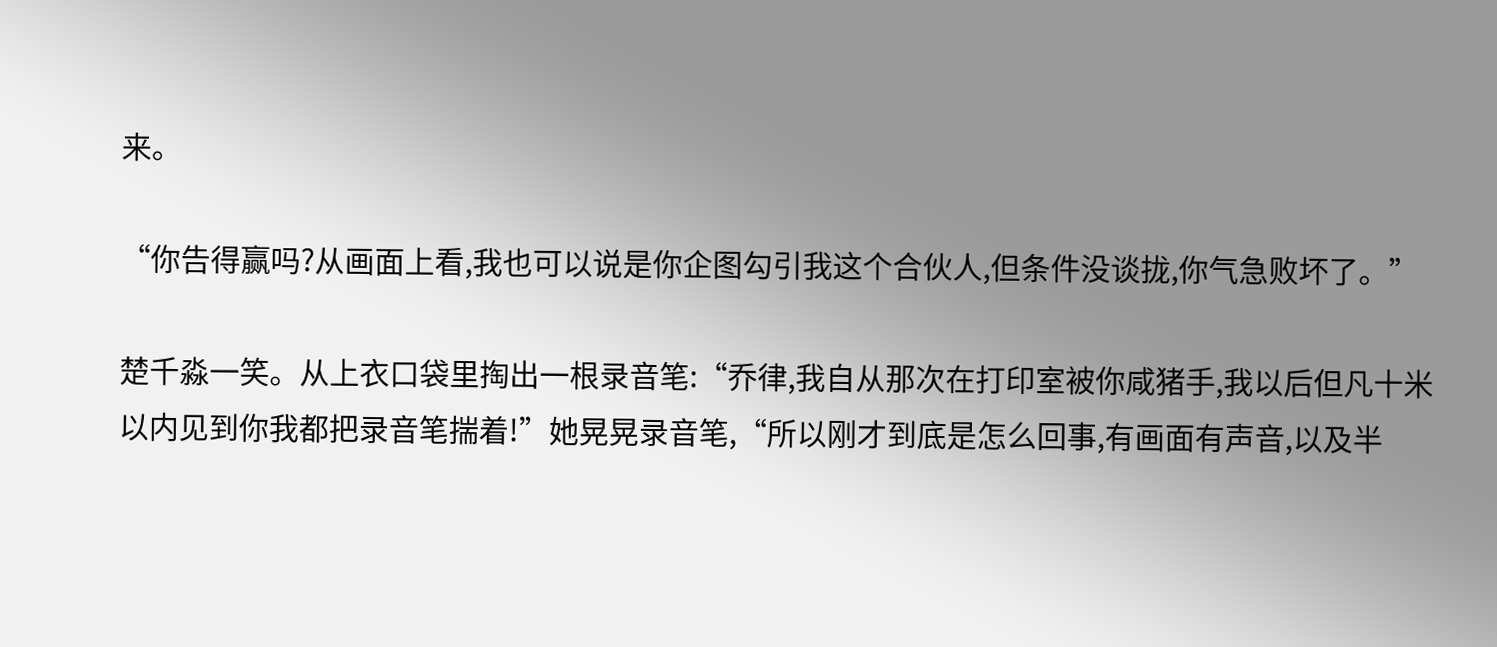来。

“你告得赢吗?从画面上看,我也可以说是你企图勾引我这个合伙人,但条件没谈拢,你气急败坏了。”

楚千淼一笑。从上衣口袋里掏出一根录音笔:“乔律,我自从那次在打印室被你咸猪手,我以后但凡十米以内见到你我都把录音笔揣着!”她晃晃录音笔,“所以刚才到底是怎么回事,有画面有声音,以及半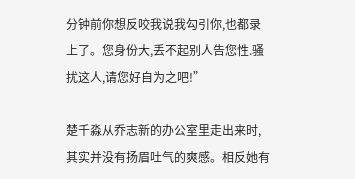分钟前你想反咬我说我勾引你,也都录上了。您身份大,丢不起别人告您性.骚扰这人,请您好自为之吧!”

楚千淼从乔志新的办公室里走出来时,其实并没有扬眉吐气的爽感。相反她有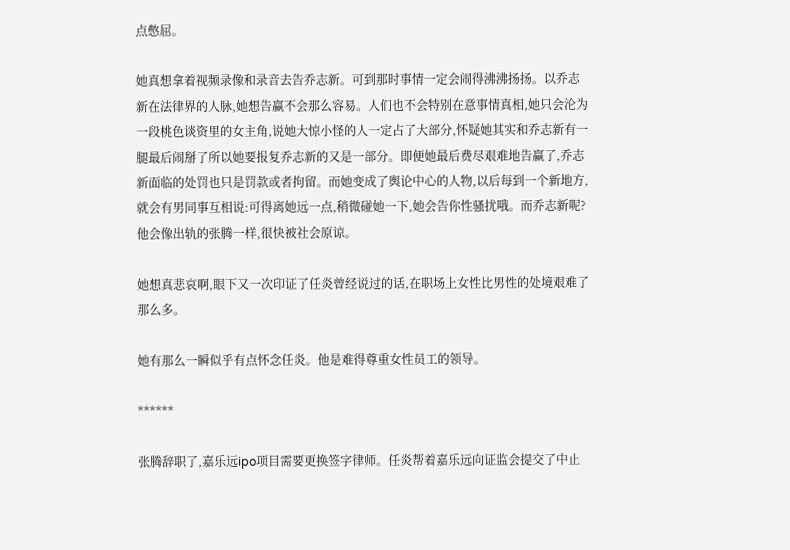点憋屈。

她真想拿着视频录像和录音去告乔志新。可到那时事情一定会闹得沸沸扬扬。以乔志新在法律界的人脉,她想告赢不会那么容易。人们也不会特别在意事情真相,她只会沦为一段桃色谈资里的女主角,说她大惊小怪的人一定占了大部分,怀疑她其实和乔志新有一腿最后闹掰了所以她要报复乔志新的又是一部分。即便她最后费尽艰难地告赢了,乔志新面临的处罚也只是罚款或者拘留。而她变成了舆论中心的人物,以后每到一个新地方,就会有男同事互相说:可得离她远一点,稍微碰她一下,她会告你性骚扰哦。而乔志新呢?他会像出轨的张腾一样,很快被社会原谅。

她想真悲哀啊,眼下又一次印证了任炎曾经说过的话,在职场上女性比男性的处境艰难了那么多。

她有那么一瞬似乎有点怀念任炎。他是难得尊重女性员工的领导。

******

张腾辞职了,嘉乐远ipo项目需要更换签字律师。任炎帮着嘉乐远向证监会提交了中止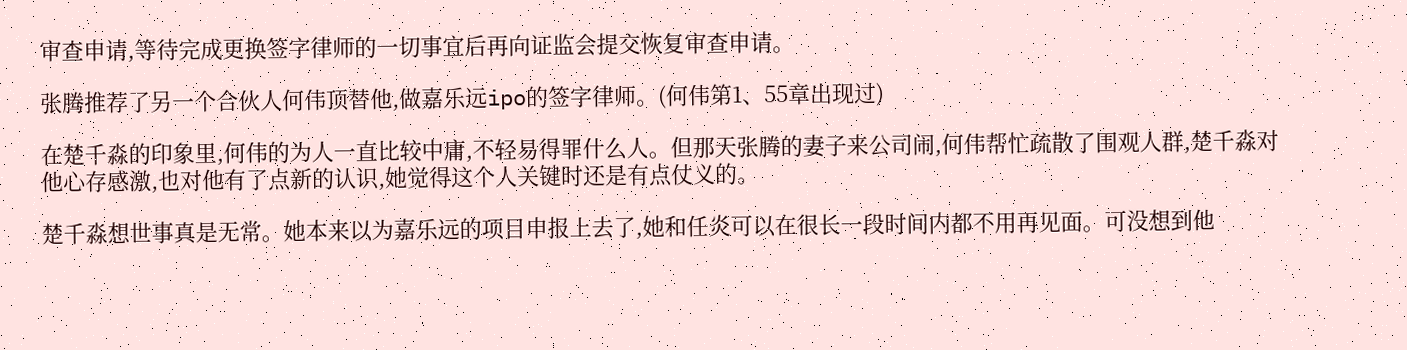审查申请,等待完成更换签字律师的一切事宜后再向证监会提交恢复审查申请。

张腾推荐了另一个合伙人何伟顶替他,做嘉乐远ipo的签字律师。(何伟第1、55章出现过)

在楚千淼的印象里,何伟的为人一直比较中庸,不轻易得罪什么人。但那天张腾的妻子来公司闹,何伟帮忙疏散了围观人群,楚千淼对他心存感激,也对他有了点新的认识,她觉得这个人关键时还是有点仗义的。

楚千淼想世事真是无常。她本来以为嘉乐远的项目申报上去了,她和任炎可以在很长一段时间内都不用再见面。可没想到他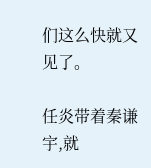们这么快就又见了。

任炎带着秦谦宇,就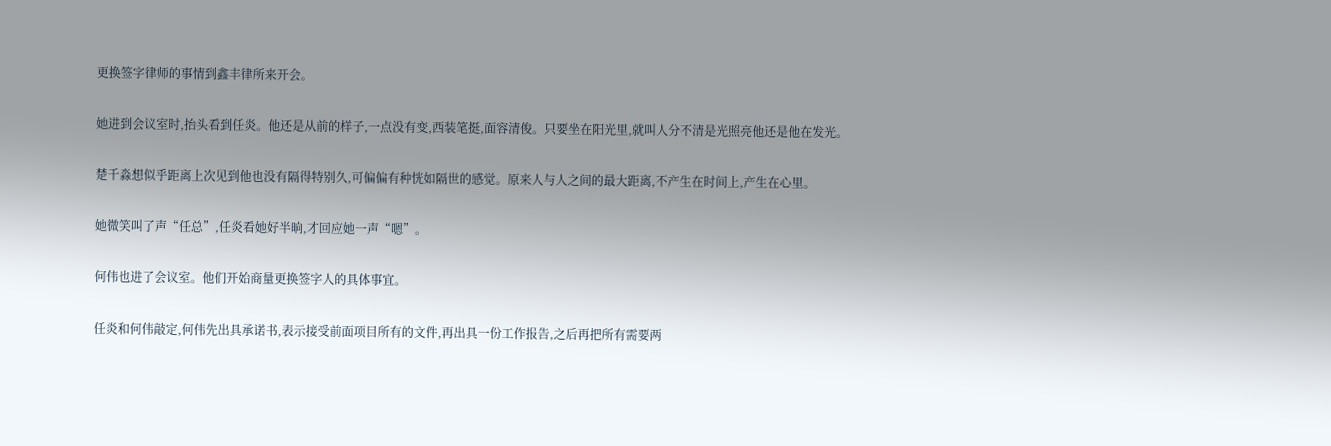更换签字律师的事情到鑫丰律所来开会。

她进到会议室时,抬头看到任炎。他还是从前的样子,一点没有变,西装笔挺,面容清俊。只要坐在阳光里,就叫人分不清是光照亮他还是他在发光。

楚千淼想似乎距离上次见到他也没有隔得特别久,可偏偏有种恍如隔世的感觉。原来人与人之间的最大距离,不产生在时间上,产生在心里。

她微笑叫了声“任总”,任炎看她好半晌,才回应她一声“嗯”。

何伟也进了会议室。他们开始商量更换签字人的具体事宜。

任炎和何伟敲定,何伟先出具承诺书,表示接受前面项目所有的文件,再出具一份工作报告,之后再把所有需要两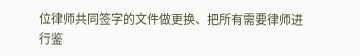位律师共同签字的文件做更换、把所有需要律师进行鉴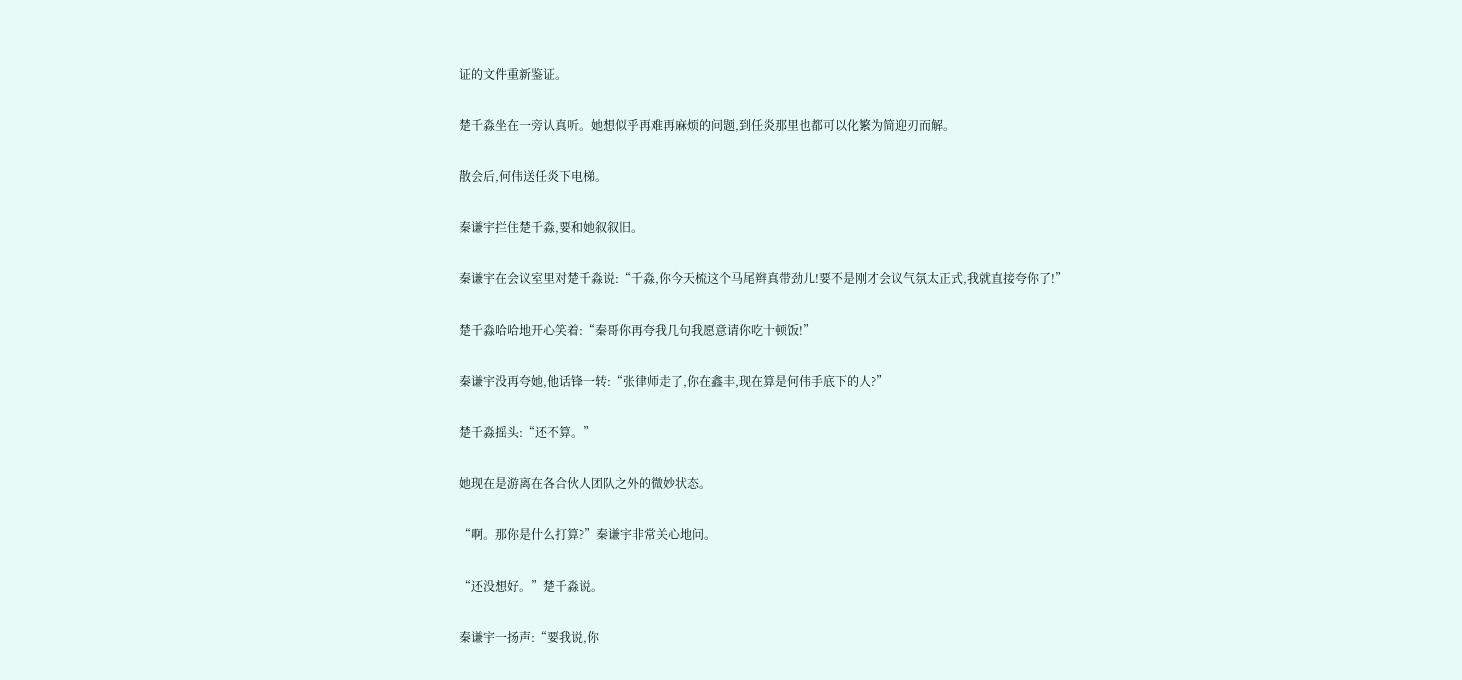证的文件重新鉴证。

楚千淼坐在一旁认真听。她想似乎再难再麻烦的问题,到任炎那里也都可以化繁为简迎刃而解。

散会后,何伟送任炎下电梯。

秦谦宇拦住楚千淼,要和她叙叙旧。

秦谦宇在会议室里对楚千淼说:“千淼,你今天梳这个马尾辫真带劲儿!要不是刚才会议气氛太正式,我就直接夸你了!”

楚千淼哈哈地开心笑着:“秦哥你再夸我几句我愿意请你吃十顿饭!”

秦谦宇没再夸她,他话锋一转:“张律师走了,你在鑫丰,现在算是何伟手底下的人?”

楚千淼摇头:“还不算。”

她现在是游离在各合伙人团队之外的微妙状态。

“啊。那你是什么打算?”秦谦宇非常关心地问。

“还没想好。”楚千淼说。

秦谦宇一扬声:“要我说,你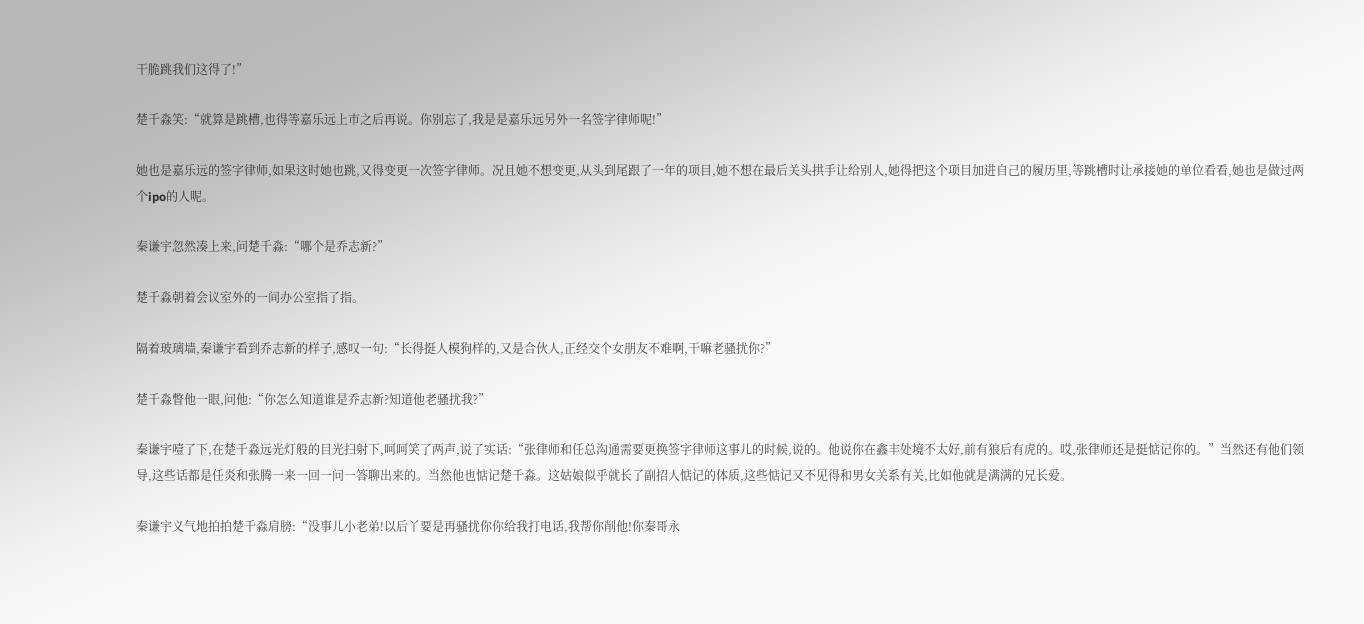干脆跳我们这得了!”

楚千淼笑:“就算是跳槽,也得等嘉乐远上市之后再说。你别忘了,我是是嘉乐远另外一名签字律师呢!”

她也是嘉乐远的签字律师,如果这时她也跳,又得变更一次签字律师。况且她不想变更,从头到尾跟了一年的项目,她不想在最后关头拱手让给别人,她得把这个项目加进自己的履历里,等跳槽时让承接她的单位看看,她也是做过两个ipo的人呢。

秦谦宇忽然凑上来,问楚千淼:“哪个是乔志新?”

楚千淼朝着会议室外的一间办公室指了指。

隔着玻璃墙,秦谦宇看到乔志新的样子,感叹一句:“长得挺人模狗样的,又是合伙人,正经交个女朋友不难啊,干嘛老骚扰你?”

楚千淼瞥他一眼,问他:“你怎么知道谁是乔志新?知道他老骚扰我?”

秦谦宇噎了下,在楚千淼远光灯般的目光扫射下,呵呵笑了两声,说了实话:“张律师和任总沟通需要更换签字律师这事儿的时候,说的。他说你在鑫丰处境不太好,前有狼后有虎的。哎,张律师还是挺惦记你的。”当然还有他们领导,这些话都是任炎和张腾一来一回一问一答聊出来的。当然他也惦记楚千淼。这姑娘似乎就长了副招人惦记的体质,这些惦记又不见得和男女关系有关,比如他就是满满的兄长爱。

秦谦宇义气地拍拍楚千淼肩膀:“没事儿小老弟!以后丫要是再骚扰你你给我打电话,我帮你削他!你秦哥永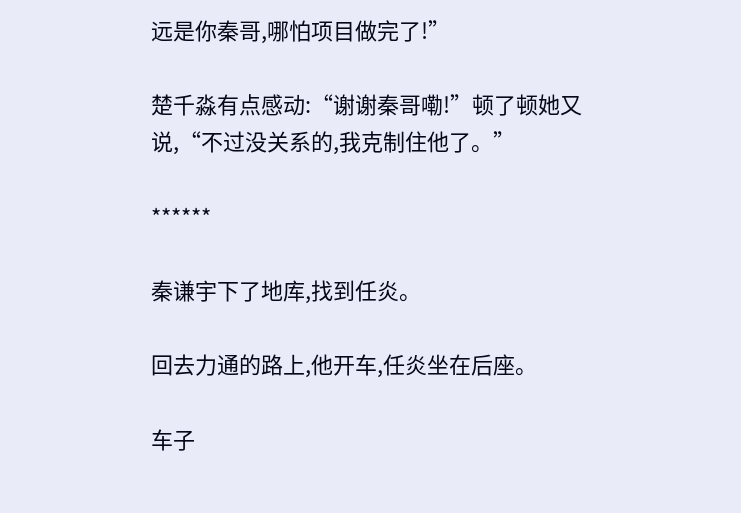远是你秦哥,哪怕项目做完了!”

楚千淼有点感动:“谢谢秦哥嘞!”顿了顿她又说,“不过没关系的,我克制住他了。”

******

秦谦宇下了地库,找到任炎。

回去力通的路上,他开车,任炎坐在后座。

车子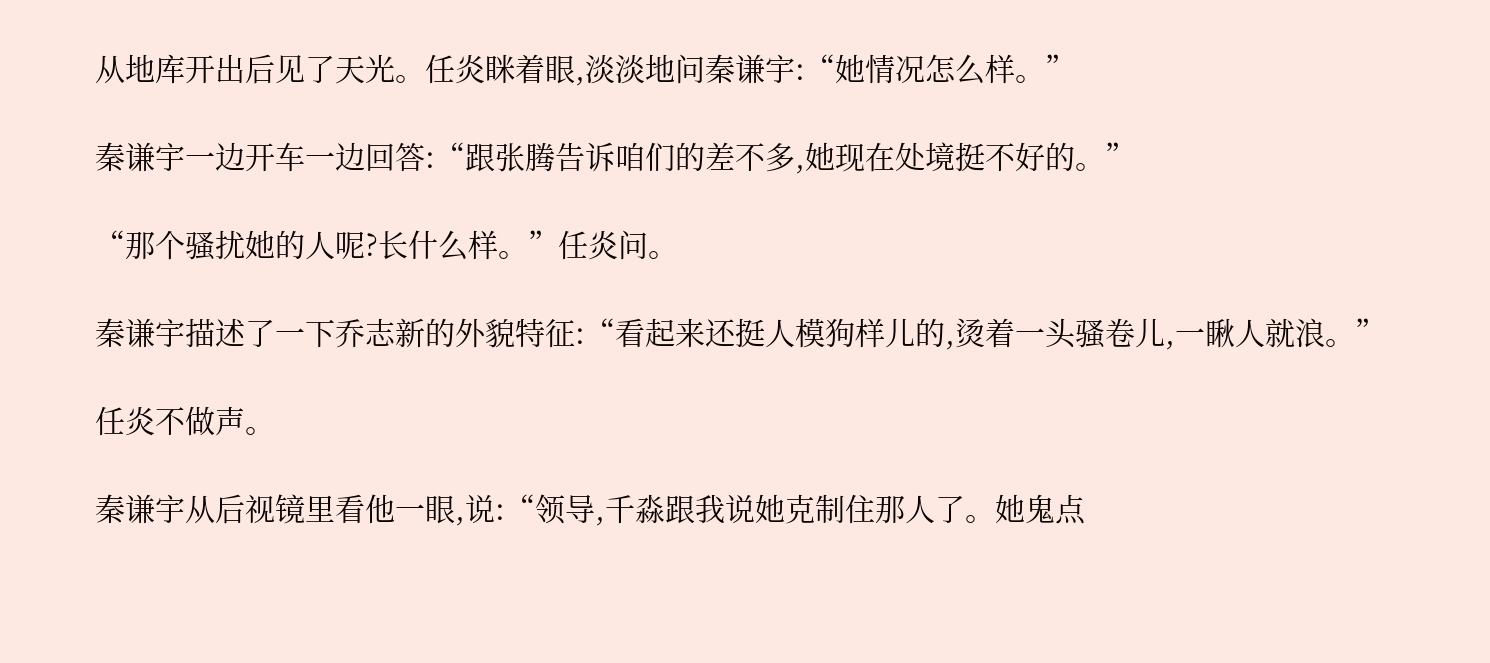从地库开出后见了天光。任炎眯着眼,淡淡地问秦谦宇:“她情况怎么样。”

秦谦宇一边开车一边回答:“跟张腾告诉咱们的差不多,她现在处境挺不好的。”

“那个骚扰她的人呢?长什么样。”任炎问。

秦谦宇描述了一下乔志新的外貌特征:“看起来还挺人模狗样儿的,烫着一头骚卷儿,一瞅人就浪。”

任炎不做声。

秦谦宇从后视镜里看他一眼,说:“领导,千淼跟我说她克制住那人了。她鬼点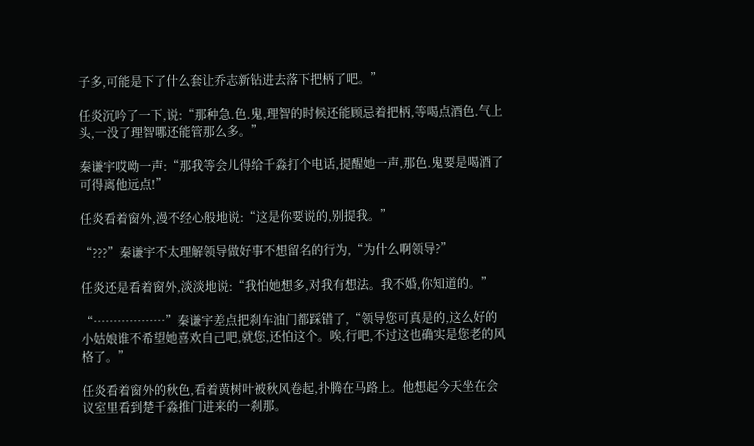子多,可能是下了什么套让乔志新钻进去落下把柄了吧。”

任炎沉吟了一下,说:“那种急.色.鬼,理智的时候还能顾忌着把柄,等喝点酒色.气上头,一没了理智哪还能管那么多。”

秦谦宇哎呦一声:“那我等会儿得给千淼打个电话,提醒她一声,那色.鬼要是喝酒了可得离他远点!”

任炎看着窗外,漫不经心般地说:“这是你要说的,别提我。”

“???”秦谦宇不太理解领导做好事不想留名的行为,“为什么啊领导?”

任炎还是看着窗外,淡淡地说:“我怕她想多,对我有想法。我不婚,你知道的。”

“………………”秦谦宇差点把刹车油门都踩错了,“领导您可真是的,这么好的小姑娘谁不希望她喜欢自己吧,就您,还怕这个。唉,行吧,不过这也确实是您老的风格了。”

任炎看着窗外的秋色,看着黄树叶被秋风卷起,扑腾在马路上。他想起今天坐在会议室里看到楚千淼推门进来的一刹那。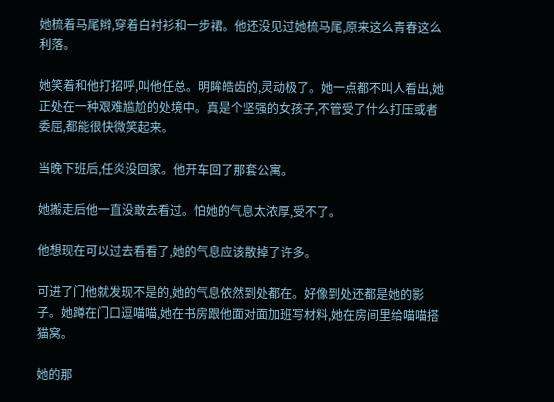她梳着马尾辫,穿着白衬衫和一步裙。他还没见过她梳马尾,原来这么青春这么利落。

她笑着和他打招呼,叫他任总。明眸皓齿的,灵动极了。她一点都不叫人看出,她正处在一种艰难尴尬的处境中。真是个坚强的女孩子,不管受了什么打压或者委屈,都能很快微笑起来。

当晚下班后,任炎没回家。他开车回了那套公寓。

她搬走后他一直没敢去看过。怕她的气息太浓厚,受不了。

他想现在可以过去看看了,她的气息应该散掉了许多。

可进了门他就发现不是的,她的气息依然到处都在。好像到处还都是她的影子。她蹲在门口逗喵喵,她在书房跟他面对面加班写材料,她在房间里给喵喵搭猫窝。

她的那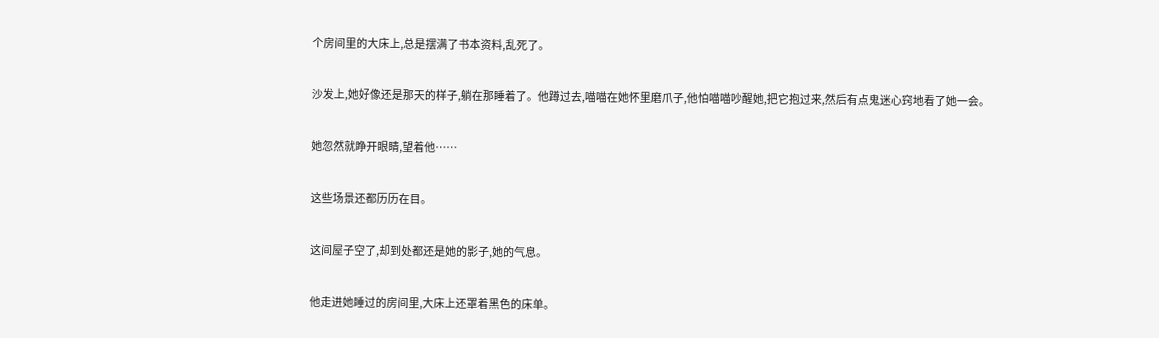个房间里的大床上,总是摆满了书本资料,乱死了。

沙发上,她好像还是那天的样子,躺在那睡着了。他蹲过去,喵喵在她怀里磨爪子,他怕喵喵吵醒她,把它抱过来,然后有点鬼迷心窍地看了她一会。

她忽然就睁开眼睛,望着他……

这些场景还都历历在目。

这间屋子空了,却到处都还是她的影子,她的气息。

他走进她睡过的房间里,大床上还罩着黑色的床单。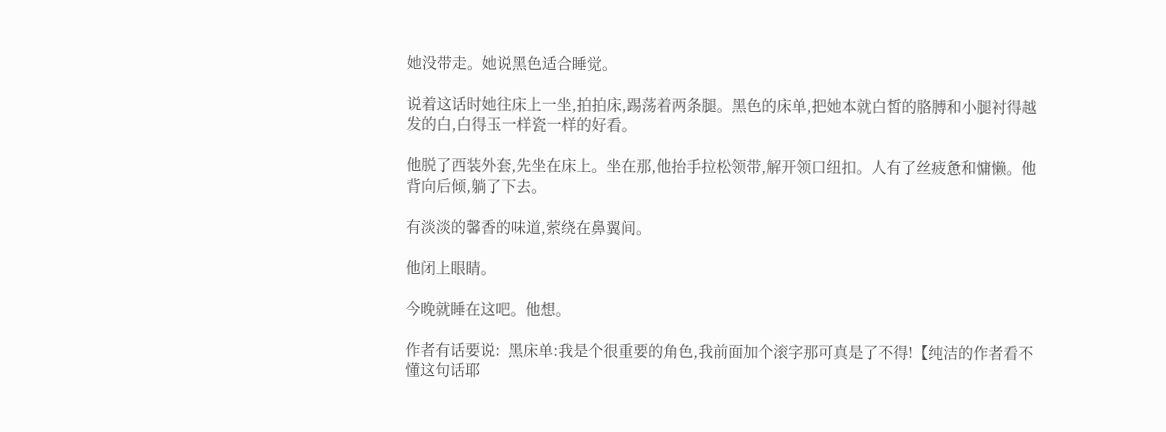她没带走。她说黑色适合睡觉。

说着这话时她往床上一坐,拍拍床,踢荡着两条腿。黑色的床单,把她本就白皙的胳膊和小腿衬得越发的白,白得玉一样瓷一样的好看。

他脱了西装外套,先坐在床上。坐在那,他抬手拉松领带,解开领口纽扣。人有了丝疲惫和慵懒。他背向后倾,躺了下去。

有淡淡的馨香的味道,萦绕在鼻翼间。

他闭上眼睛。

今晚就睡在这吧。他想。

作者有话要说:  黑床单:我是个很重要的角色,我前面加个滚字那可真是了不得!【纯洁的作者看不懂这句话耶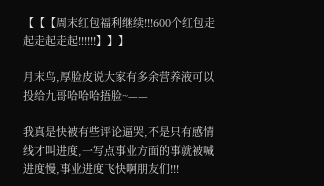【【【周末红包福利继续!!!600个红包走起走起走起!!!!!!】】】

月末鸟,厚脸皮说大家有多余营养液可以投给九哥哈哈哈捂脸~——

我真是快被有些评论逼哭,不是只有感情线才叫进度,一写点事业方面的事就被喊进度慢,事业进度飞快啊朋友们!!!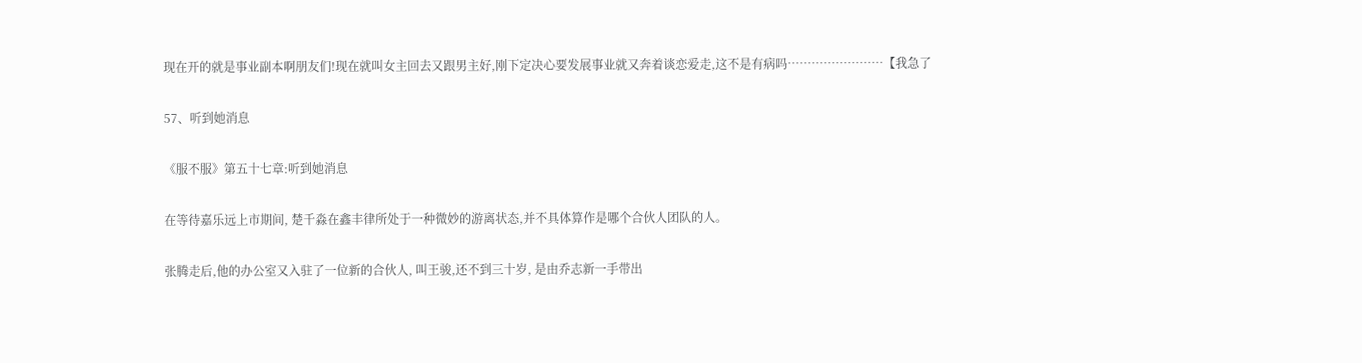现在开的就是事业副本啊朋友们!现在就叫女主回去又跟男主好,刚下定决心要发展事业就又奔着谈恋爱走,这不是有病吗……………………【我急了

57、听到她消息

《服不服》第五十七章:听到她消息

在等待嘉乐远上市期间, 楚千淼在鑫丰律所处于一种微妙的游离状态,并不具体算作是哪个合伙人团队的人。

张腾走后,他的办公室又入驻了一位新的合伙人, 叫王骏,还不到三十岁, 是由乔志新一手带出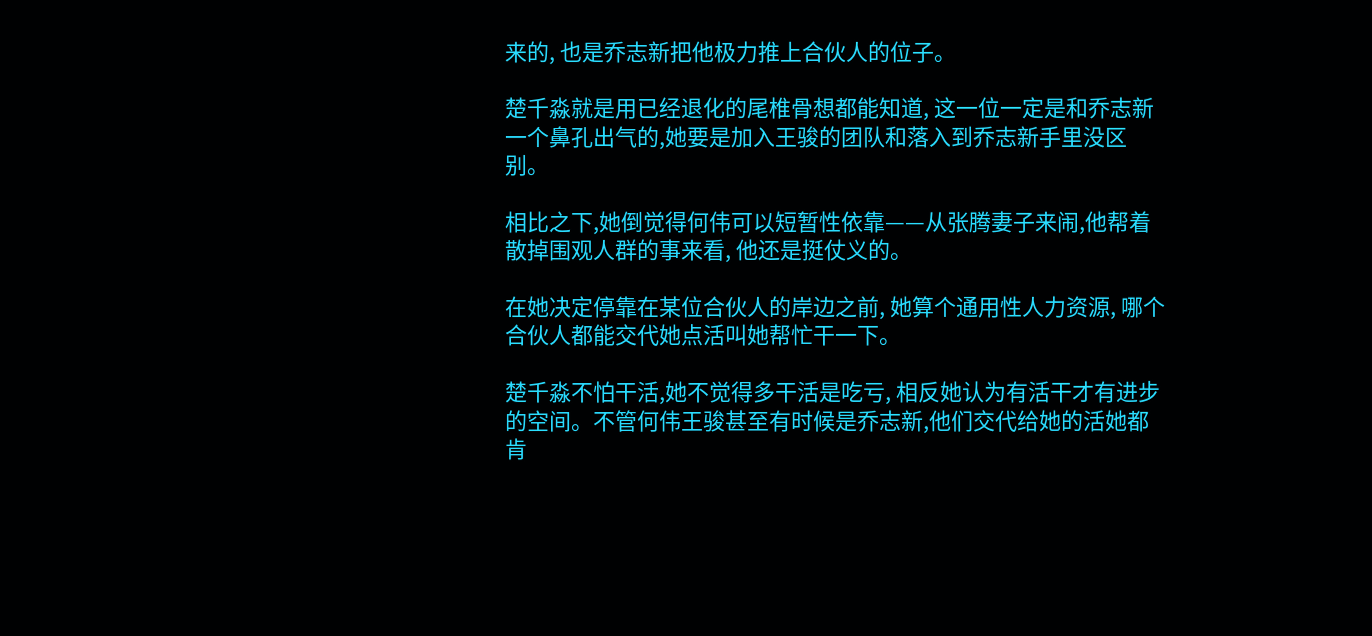来的, 也是乔志新把他极力推上合伙人的位子。

楚千淼就是用已经退化的尾椎骨想都能知道, 这一位一定是和乔志新一个鼻孔出气的,她要是加入王骏的团队和落入到乔志新手里没区别。

相比之下,她倒觉得何伟可以短暂性依靠——从张腾妻子来闹,他帮着散掉围观人群的事来看, 他还是挺仗义的。

在她决定停靠在某位合伙人的岸边之前, 她算个通用性人力资源, 哪个合伙人都能交代她点活叫她帮忙干一下。

楚千淼不怕干活,她不觉得多干活是吃亏, 相反她认为有活干才有进步的空间。不管何伟王骏甚至有时候是乔志新,他们交代给她的活她都肯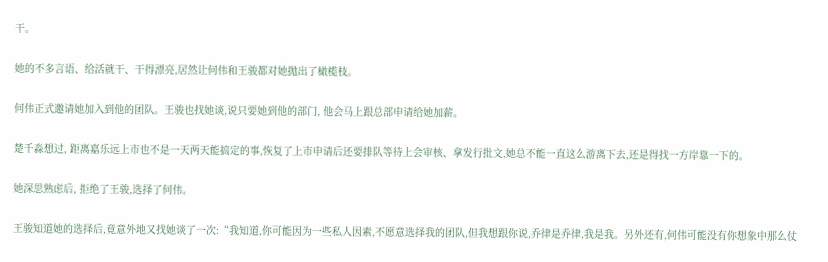干。

她的不多言语、给活就干、干得漂亮,居然让何伟和王骏都对她抛出了橄榄枝。

何伟正式邀请她加入到他的团队。王骏也找她谈,说只要她到他的部门, 他会马上跟总部申请给她加薪。

楚千淼想过, 距离嘉乐远上市也不是一天两天能搞定的事,恢复了上市申请后还要排队等待上会审核、拿发行批文,她总不能一直这么游离下去,还是得找一方岸靠一下的。

她深思熟虑后, 拒绝了王骏,选择了何伟。

王骏知道她的选择后,竟意外地又找她谈了一次:“我知道,你可能因为一些私人因素,不愿意选择我的团队,但我想跟你说,乔律是乔律,我是我。另外还有,何伟可能没有你想象中那么仗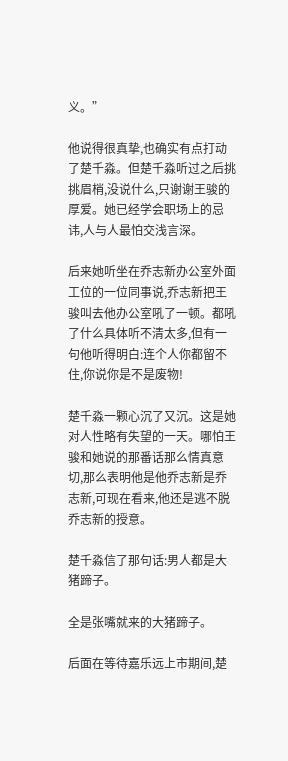义。”

他说得很真挚,也确实有点打动了楚千淼。但楚千淼听过之后挑挑眉梢,没说什么,只谢谢王骏的厚爱。她已经学会职场上的忌讳,人与人最怕交浅言深。

后来她听坐在乔志新办公室外面工位的一位同事说,乔志新把王骏叫去他办公室吼了一顿。都吼了什么具体听不清太多,但有一句他听得明白:连个人你都留不住,你说你是不是废物!

楚千淼一颗心沉了又沉。这是她对人性略有失望的一天。哪怕王骏和她说的那番话那么情真意切,那么表明他是他乔志新是乔志新,可现在看来,他还是逃不脱乔志新的授意。

楚千淼信了那句话:男人都是大猪蹄子。

全是张嘴就来的大猪蹄子。

后面在等待嘉乐远上市期间,楚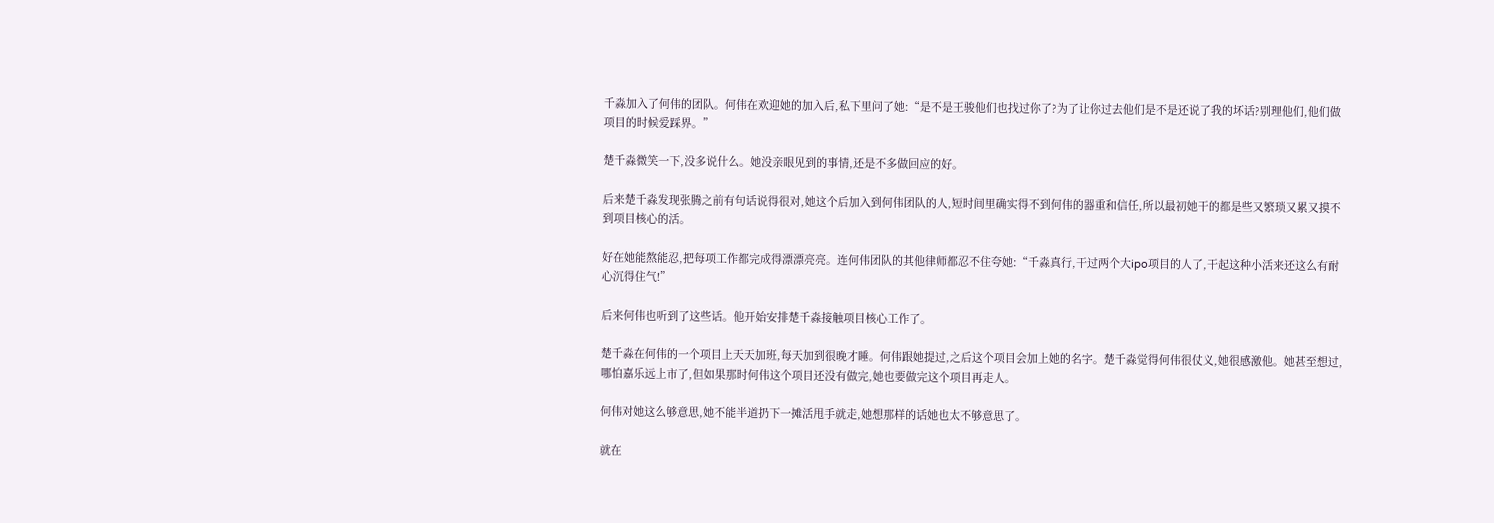千淼加入了何伟的团队。何伟在欢迎她的加入后,私下里问了她:“是不是王骏他们也找过你了?为了让你过去他们是不是还说了我的坏话?别理他们,他们做项目的时候爱踩界。”

楚千淼微笑一下,没多说什么。她没亲眼见到的事情,还是不多做回应的好。

后来楚千淼发现张腾之前有句话说得很对,她这个后加入到何伟团队的人,短时间里确实得不到何伟的器重和信任,所以最初她干的都是些又繁琐又累又摸不到项目核心的活。

好在她能熬能忍,把每项工作都完成得漂漂亮亮。连何伟团队的其他律师都忍不住夸她:“千淼真行,干过两个大ipo项目的人了,干起这种小活来还这么有耐心沉得住气!”

后来何伟也听到了这些话。他开始安排楚千淼接触项目核心工作了。

楚千淼在何伟的一个项目上天天加班,每天加到很晚才睡。何伟跟她提过,之后这个项目会加上她的名字。楚千淼觉得何伟很仗义,她很感激他。她甚至想过,哪怕嘉乐远上市了,但如果那时何伟这个项目还没有做完,她也要做完这个项目再走人。

何伟对她这么够意思,她不能半道扔下一摊活甩手就走,她想那样的话她也太不够意思了。

就在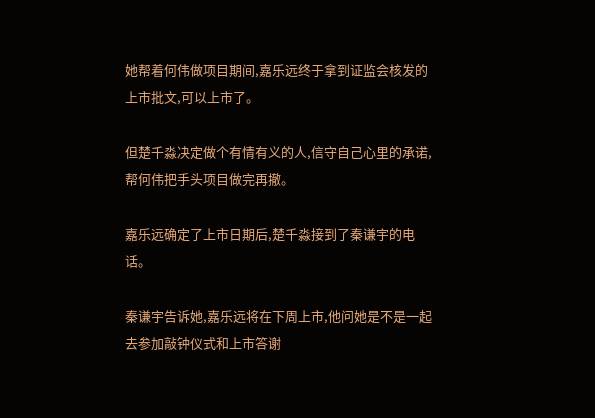她帮着何伟做项目期间,嘉乐远终于拿到证监会核发的上市批文,可以上市了。

但楚千淼决定做个有情有义的人,信守自己心里的承诺,帮何伟把手头项目做完再撤。

嘉乐远确定了上市日期后,楚千淼接到了秦谦宇的电话。

秦谦宇告诉她,嘉乐远将在下周上市,他问她是不是一起去参加敲钟仪式和上市答谢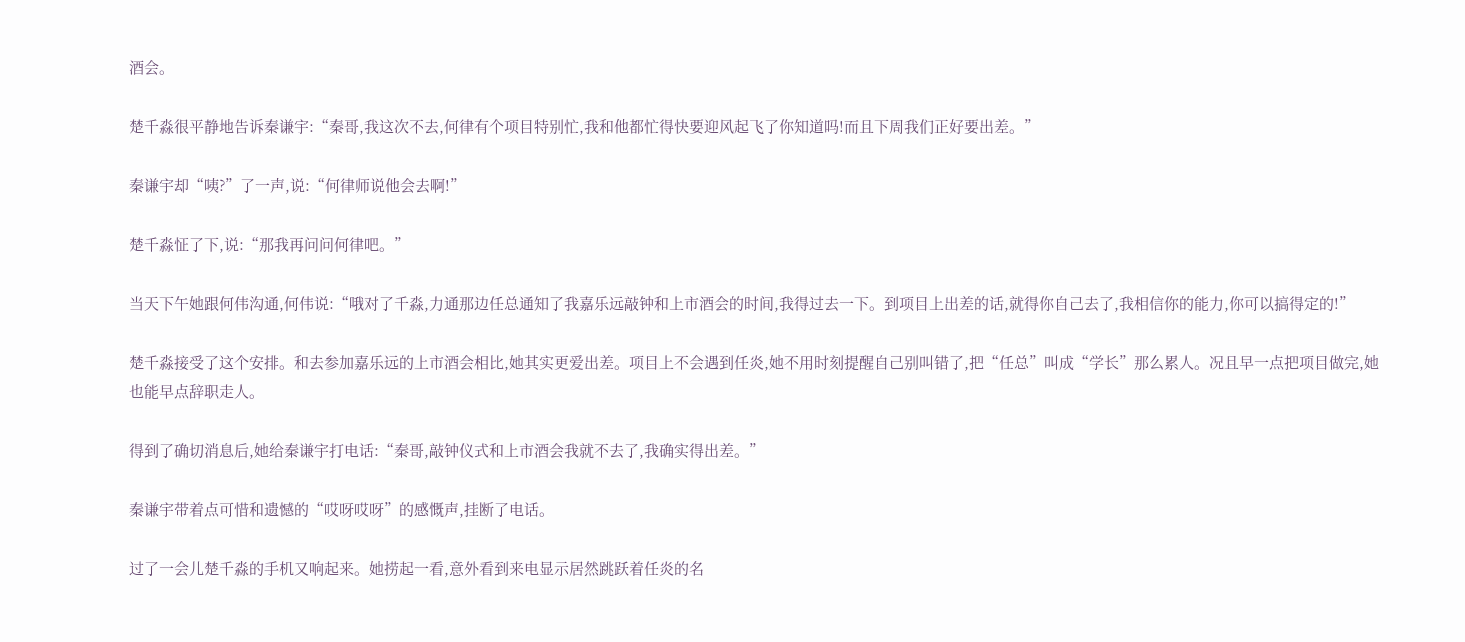酒会。

楚千淼很平静地告诉秦谦宇:“秦哥,我这次不去,何律有个项目特别忙,我和他都忙得快要迎风起飞了你知道吗!而且下周我们正好要出差。”

秦谦宇却“咦?”了一声,说:“何律师说他会去啊!”

楚千淼怔了下,说:“那我再问问何律吧。”

当天下午她跟何伟沟通,何伟说:“哦对了千淼,力通那边任总通知了我嘉乐远敲钟和上市酒会的时间,我得过去一下。到项目上出差的话,就得你自己去了,我相信你的能力,你可以搞得定的!”

楚千淼接受了这个安排。和去参加嘉乐远的上市酒会相比,她其实更爱出差。项目上不会遇到任炎,她不用时刻提醒自己别叫错了,把“任总”叫成“学长”那么累人。况且早一点把项目做完,她也能早点辞职走人。

得到了确切消息后,她给秦谦宇打电话:“秦哥,敲钟仪式和上市酒会我就不去了,我确实得出差。”

秦谦宇带着点可惜和遗憾的“哎呀哎呀”的感慨声,挂断了电话。

过了一会儿楚千淼的手机又响起来。她捞起一看,意外看到来电显示居然跳跃着任炎的名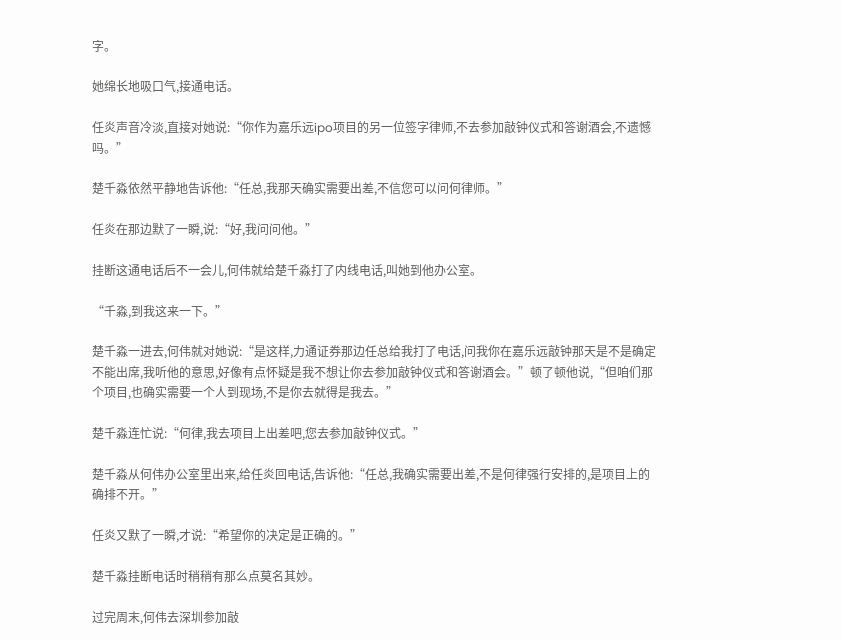字。

她绵长地吸口气,接通电话。

任炎声音冷淡,直接对她说:“你作为嘉乐远ipo项目的另一位签字律师,不去参加敲钟仪式和答谢酒会,不遗憾吗。”

楚千淼依然平静地告诉他:“任总,我那天确实需要出差,不信您可以问何律师。”

任炎在那边默了一瞬,说:“好,我问问他。”

挂断这通电话后不一会儿,何伟就给楚千淼打了内线电话,叫她到他办公室。

“千淼,到我这来一下。”

楚千淼一进去,何伟就对她说:“是这样,力通证券那边任总给我打了电话,问我你在嘉乐远敲钟那天是不是确定不能出席,我听他的意思,好像有点怀疑是我不想让你去参加敲钟仪式和答谢酒会。”顿了顿他说,“但咱们那个项目,也确实需要一个人到现场,不是你去就得是我去。”

楚千淼连忙说:“何律,我去项目上出差吧,您去参加敲钟仪式。”

楚千淼从何伟办公室里出来,给任炎回电话,告诉他:“任总,我确实需要出差,不是何律强行安排的,是项目上的确排不开。”

任炎又默了一瞬,才说:“希望你的决定是正确的。”

楚千淼挂断电话时稍稍有那么点莫名其妙。

过完周末,何伟去深圳参加敲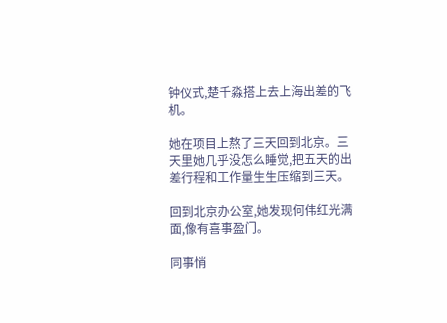钟仪式,楚千淼搭上去上海出差的飞机。

她在项目上熬了三天回到北京。三天里她几乎没怎么睡觉,把五天的出差行程和工作量生生压缩到三天。

回到北京办公室,她发现何伟红光满面,像有喜事盈门。

同事悄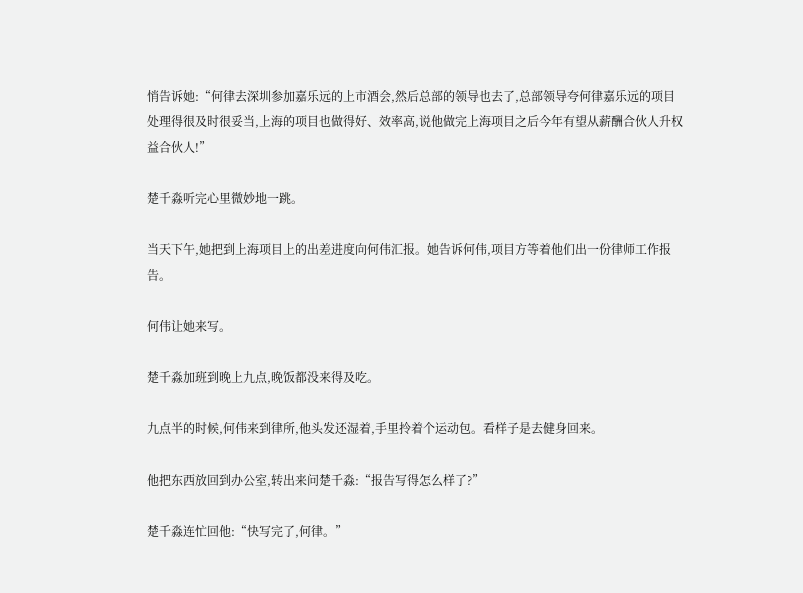悄告诉她:“何律去深圳参加嘉乐远的上市酒会,然后总部的领导也去了,总部领导夸何律嘉乐远的项目处理得很及时很妥当,上海的项目也做得好、效率高,说他做完上海项目之后今年有望从薪酬合伙人升权益合伙人!”

楚千淼听完心里微妙地一跳。

当天下午,她把到上海项目上的出差进度向何伟汇报。她告诉何伟,项目方等着他们出一份律师工作报告。

何伟让她来写。

楚千淼加班到晚上九点,晚饭都没来得及吃。

九点半的时候,何伟来到律所,他头发还湿着,手里拎着个运动包。看样子是去健身回来。

他把东西放回到办公室,转出来问楚千淼:“报告写得怎么样了?”

楚千淼连忙回他:“快写完了,何律。”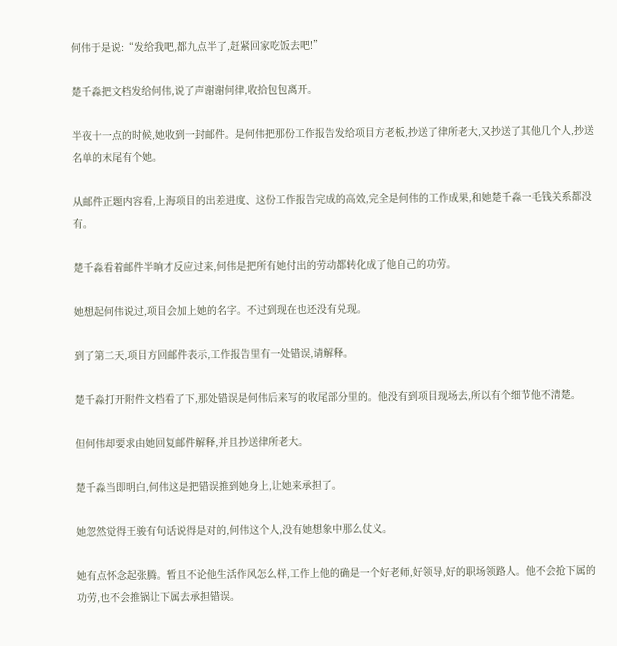何伟于是说:“发给我吧,都九点半了,赶紧回家吃饭去吧!”

楚千淼把文档发给何伟,说了声谢谢何律,收拾包包离开。

半夜十一点的时候,她收到一封邮件。是何伟把那份工作报告发给项目方老板,抄送了律所老大,又抄送了其他几个人,抄送名单的末尾有个她。

从邮件正题内容看,上海项目的出差进度、这份工作报告完成的高效,完全是何伟的工作成果,和她楚千淼一毛钱关系都没有。

楚千淼看着邮件半晌才反应过来,何伟是把所有她付出的劳动都转化成了他自己的功劳。

她想起何伟说过,项目会加上她的名字。不过到现在也还没有兑现。

到了第二天,项目方回邮件表示,工作报告里有一处错误,请解释。

楚千淼打开附件文档看了下,那处错误是何伟后来写的收尾部分里的。他没有到项目现场去,所以有个细节他不清楚。

但何伟却要求由她回复邮件解释,并且抄送律所老大。

楚千淼当即明白,何伟这是把错误推到她身上,让她来承担了。

她忽然觉得王骏有句话说得是对的,何伟这个人,没有她想象中那么仗义。

她有点怀念起张腾。暂且不论他生活作风怎么样,工作上他的确是一个好老师,好领导,好的职场领路人。他不会抢下属的功劳,也不会推锅让下属去承担错误。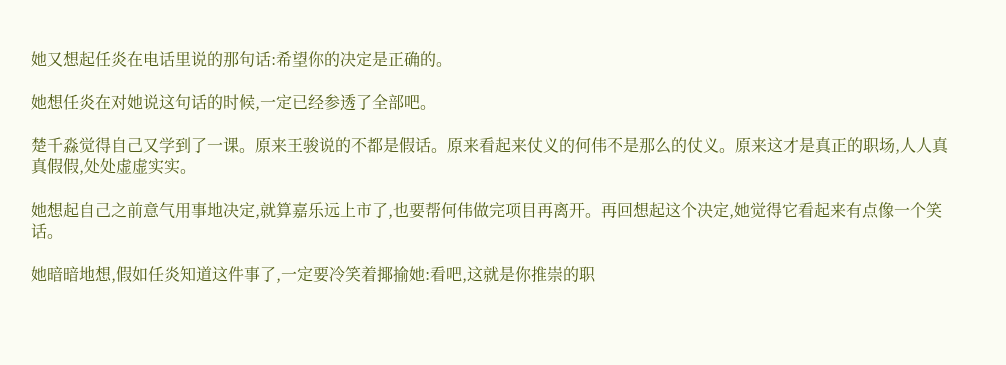她又想起任炎在电话里说的那句话:希望你的决定是正确的。

她想任炎在对她说这句话的时候,一定已经参透了全部吧。

楚千淼觉得自己又学到了一课。原来王骏说的不都是假话。原来看起来仗义的何伟不是那么的仗义。原来这才是真正的职场,人人真真假假,处处虚虚实实。

她想起自己之前意气用事地决定,就算嘉乐远上市了,也要帮何伟做完项目再离开。再回想起这个决定,她觉得它看起来有点像一个笑话。

她暗暗地想,假如任炎知道这件事了,一定要冷笑着揶揄她:看吧,这就是你推崇的职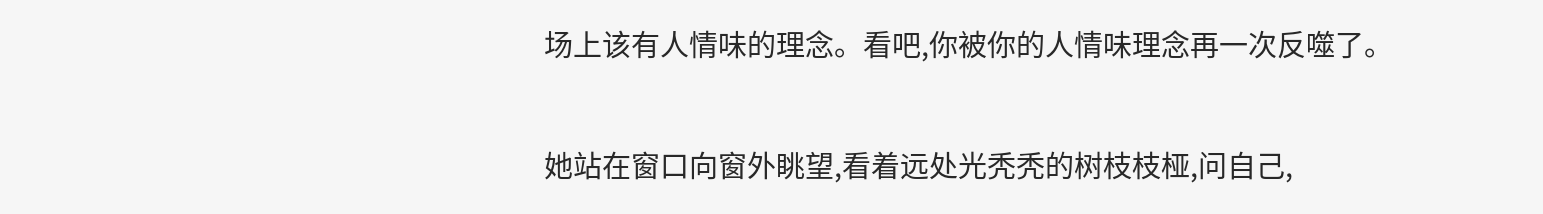场上该有人情味的理念。看吧,你被你的人情味理念再一次反噬了。

她站在窗口向窗外眺望,看着远处光秃秃的树枝枝桠,问自己,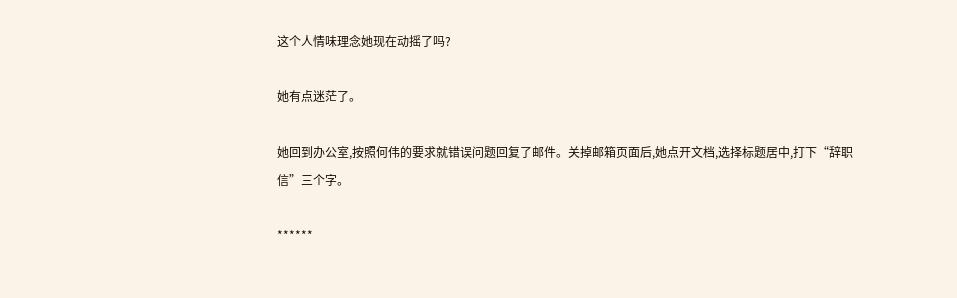这个人情味理念她现在动摇了吗?

她有点迷茫了。

她回到办公室,按照何伟的要求就错误问题回复了邮件。关掉邮箱页面后,她点开文档,选择标题居中,打下“辞职信”三个字。

******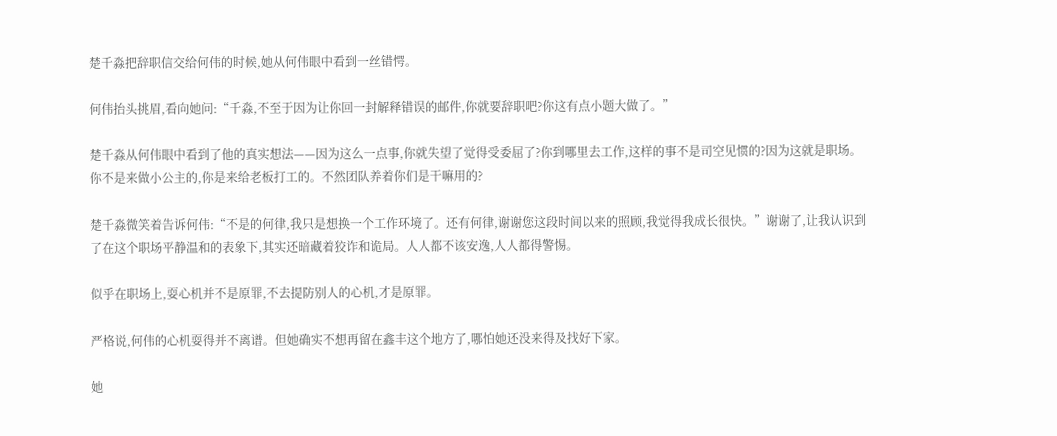楚千淼把辞职信交给何伟的时候,她从何伟眼中看到一丝错愕。

何伟抬头挑眉,看向她问:“千淼,不至于因为让你回一封解释错误的邮件,你就要辞职吧?你这有点小题大做了。”

楚千淼从何伟眼中看到了他的真实想法——因为这么一点事,你就失望了觉得受委屈了?你到哪里去工作,这样的事不是司空见惯的?因为这就是职场。你不是来做小公主的,你是来给老板打工的。不然团队养着你们是干嘛用的?

楚千淼微笑着告诉何伟:“不是的何律,我只是想换一个工作环境了。还有何律,谢谢您这段时间以来的照顾,我觉得我成长很快。”谢谢了,让我认识到了在这个职场平静温和的表象下,其实还暗藏着狡诈和诡局。人人都不该安逸,人人都得警惕。

似乎在职场上,耍心机并不是原罪,不去提防别人的心机,才是原罪。

严格说,何伟的心机耍得并不离谱。但她确实不想再留在鑫丰这个地方了,哪怕她还没来得及找好下家。

她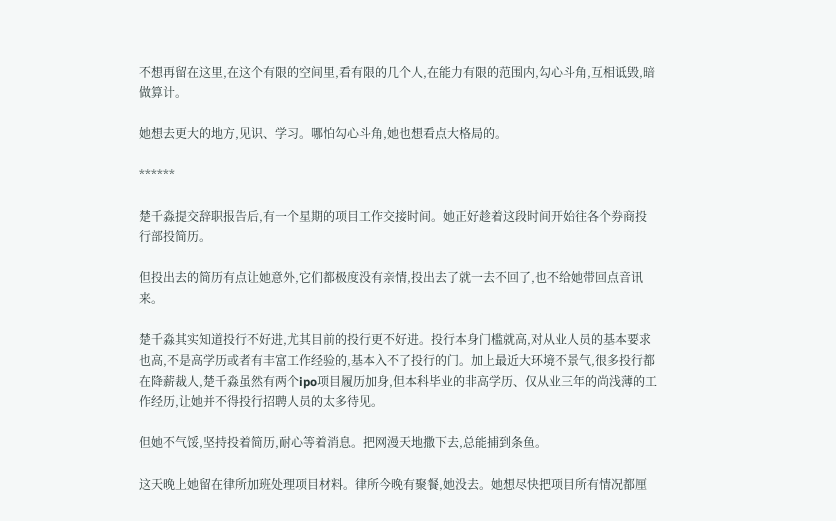不想再留在这里,在这个有限的空间里,看有限的几个人,在能力有限的范围内,勾心斗角,互相诋毁,暗做算计。

她想去更大的地方,见识、学习。哪怕勾心斗角,她也想看点大格局的。

******

楚千淼提交辞职报告后,有一个星期的项目工作交接时间。她正好趁着这段时间开始往各个券商投行部投简历。

但投出去的简历有点让她意外,它们都极度没有亲情,投出去了就一去不回了,也不给她带回点音讯来。

楚千淼其实知道投行不好进,尤其目前的投行更不好进。投行本身门槛就高,对从业人员的基本要求也高,不是高学历或者有丰富工作经验的,基本入不了投行的门。加上最近大环境不景气,很多投行都在降薪裁人,楚千淼虽然有两个ipo项目履历加身,但本科毕业的非高学历、仅从业三年的尚浅薄的工作经历,让她并不得投行招聘人员的太多待见。

但她不气馁,坚持投着简历,耐心等着消息。把网漫天地撒下去,总能捕到条鱼。

这天晚上她留在律所加班处理项目材料。律所今晚有聚餐,她没去。她想尽快把项目所有情况都厘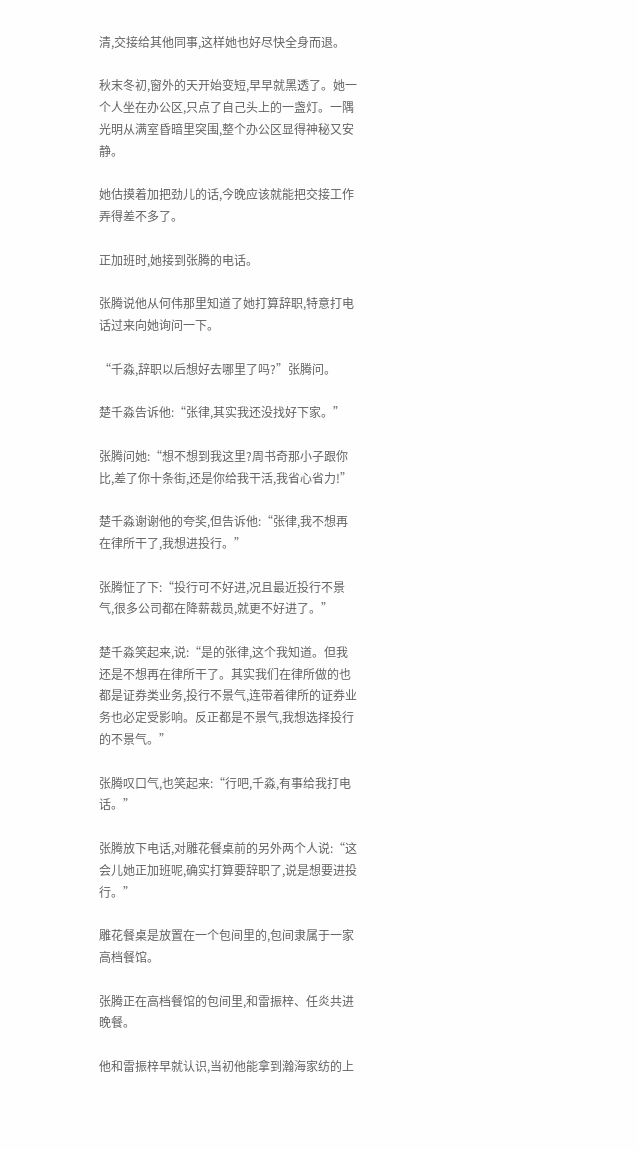清,交接给其他同事,这样她也好尽快全身而退。

秋末冬初,窗外的天开始变短,早早就黑透了。她一个人坐在办公区,只点了自己头上的一盏灯。一隅光明从满室昏暗里突围,整个办公区显得神秘又安静。

她估摸着加把劲儿的话,今晚应该就能把交接工作弄得差不多了。

正加班时,她接到张腾的电话。

张腾说他从何伟那里知道了她打算辞职,特意打电话过来向她询问一下。

“千淼,辞职以后想好去哪里了吗?”张腾问。

楚千淼告诉他:“张律,其实我还没找好下家。”

张腾问她:“想不想到我这里?周书奇那小子跟你比,差了你十条街,还是你给我干活,我省心省力!”

楚千淼谢谢他的夸奖,但告诉他:“张律,我不想再在律所干了,我想进投行。”

张腾怔了下:“投行可不好进,况且最近投行不景气,很多公司都在降薪裁员,就更不好进了。”

楚千淼笑起来,说:“是的张律,这个我知道。但我还是不想再在律所干了。其实我们在律所做的也都是证券类业务,投行不景气,连带着律所的证券业务也必定受影响。反正都是不景气,我想选择投行的不景气。”

张腾叹口气,也笑起来:“行吧,千淼,有事给我打电话。”

张腾放下电话,对雕花餐桌前的另外两个人说:“这会儿她正加班呢,确实打算要辞职了,说是想要进投行。”

雕花餐桌是放置在一个包间里的,包间隶属于一家高档餐馆。

张腾正在高档餐馆的包间里,和雷振梓、任炎共进晚餐。

他和雷振梓早就认识,当初他能拿到瀚海家纺的上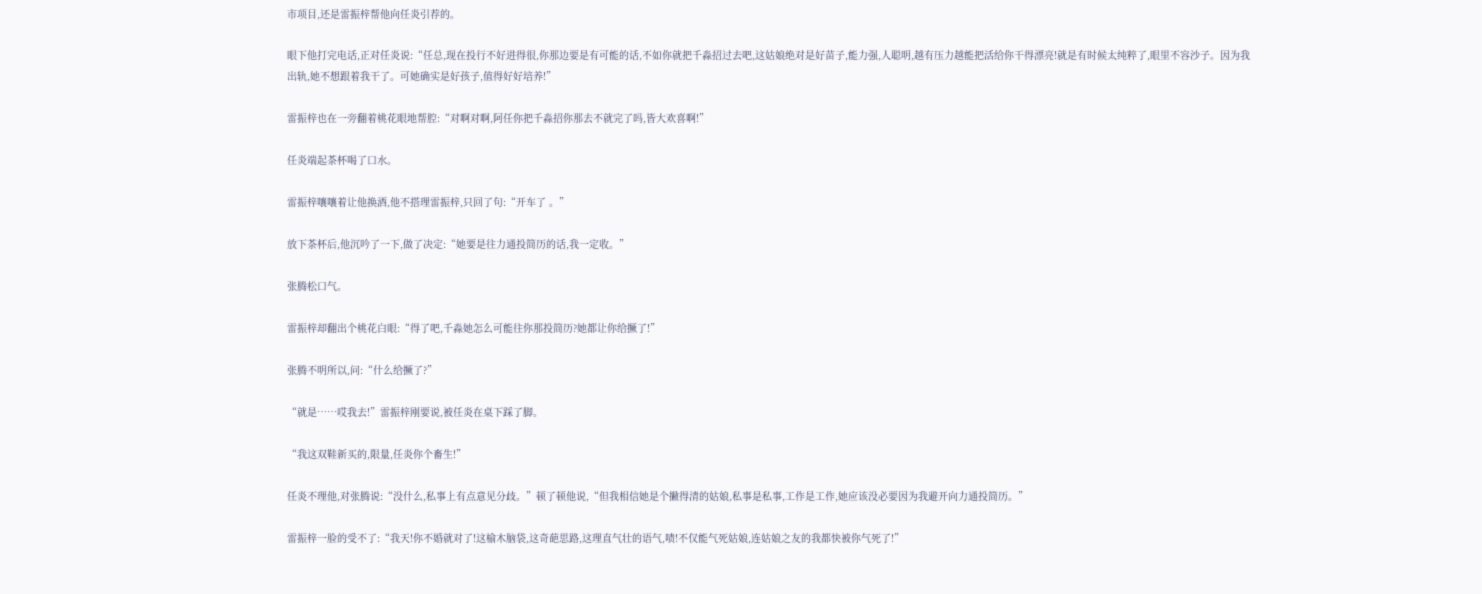市项目,还是雷振梓帮他向任炎引荐的。

眼下他打完电话,正对任炎说:“任总,现在投行不好进得很,你那边要是有可能的话,不如你就把千淼招过去吧,这姑娘绝对是好苗子,能力强,人聪明,越有压力越能把活给你干得漂亮!就是有时候太纯粹了,眼里不容沙子。因为我出轨,她不想跟着我干了。可她确实是好孩子,值得好好培养!”

雷振梓也在一旁翻着桃花眼地帮腔:“对啊对啊,阿任你把千淼招你那去不就完了吗,皆大欢喜啊!”

任炎端起茶杯喝了口水。

雷振梓嚷嚷着让他换酒,他不搭理雷振梓,只回了句:“开车了 。”

放下茶杯后,他沉吟了一下,做了决定:“她要是往力通投简历的话,我一定收。”

张腾松口气。

雷振梓却翻出个桃花白眼:“得了吧,千淼她怎么可能往你那投简历?她都让你给撅了!”

张腾不明所以,问:“什么给撅了?”

“就是……哎我去!”雷振梓刚要说,被任炎在桌下踩了脚。

“我这双鞋新买的,限量,任炎你个畜生!”

任炎不理他,对张腾说:“没什么,私事上有点意见分歧。”顿了顿他说,“但我相信她是个撇得清的姑娘,私事是私事,工作是工作,她应该没必要因为我避开向力通投简历。”

雷振梓一脸的受不了:“我天!你不婚就对了!这榆木脑袋,这奇葩思路,这理直气壮的语气,啧!不仅能气死姑娘,连姑娘之友的我都快被你气死了!”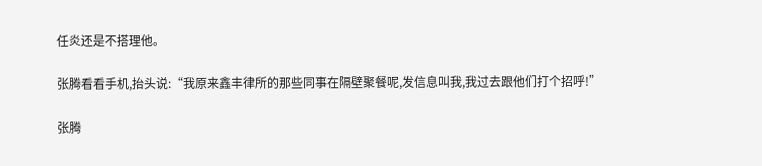任炎还是不搭理他。

张腾看看手机,抬头说:“我原来鑫丰律所的那些同事在隔壁聚餐呢,发信息叫我,我过去跟他们打个招呼!”

张腾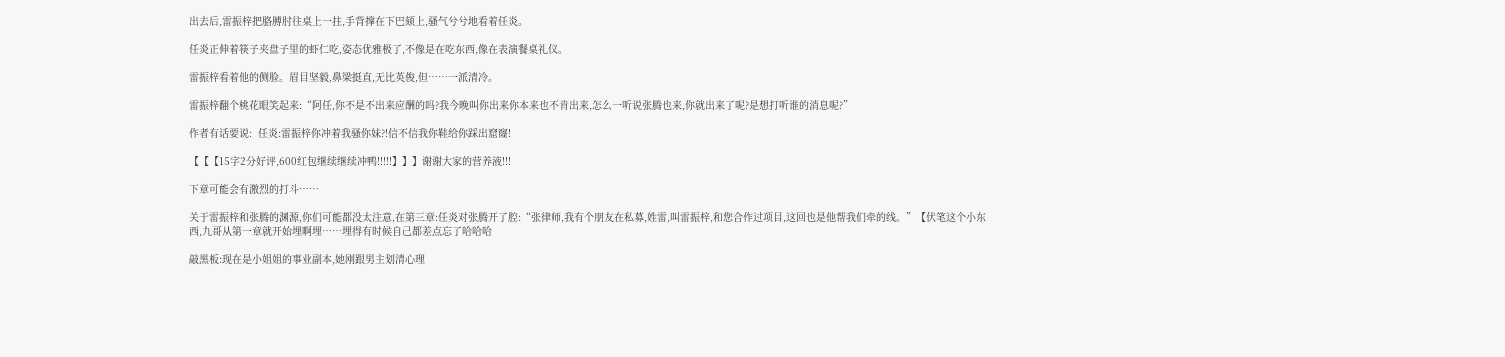出去后,雷振梓把胳膊肘往桌上一拄,手背撑在下巴颏上,骚气兮兮地看着任炎。

任炎正伸着筷子夹盘子里的虾仁吃,姿态优雅极了,不像是在吃东西,像在表演餐桌礼仪。

雷振梓看着他的侧脸。眉目坚毅,鼻梁挺直,无比英俊,但……一派清冷。

雷振梓翻个桃花眼笑起来:“阿任,你不是不出来应酬的吗?我今晚叫你出来你本来也不肯出来,怎么一听说张腾也来,你就出来了呢?是想打听谁的消息呢?”

作者有话要说:  任炎:雷振梓你冲着我骚你妹?!信不信我你鞋给你踩出窟窿!

【【【15字2分好评,600红包继续继续冲鸭!!!!!】】】谢谢大家的营养液!!!

下章可能会有激烈的打斗……

关于雷振梓和张腾的渊源,你们可能都没太注意,在第三章:任炎对张腾开了腔:“张律师,我有个朋友在私募,姓雷,叫雷振梓,和您合作过项目,这回也是他帮我们牵的线。”【伏笔这个小东西,九哥从第一章就开始埋啊埋……埋得有时候自己都差点忘了哈哈哈

敲黑板:现在是小姐姐的事业副本,她刚跟男主划清心理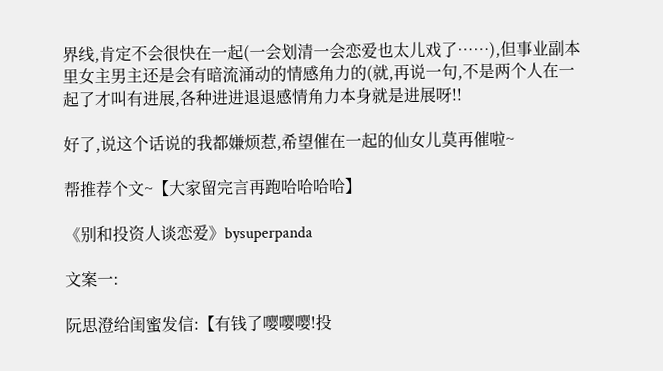界线,肯定不会很快在一起(一会划清一会恋爱也太儿戏了……),但事业副本里女主男主还是会有暗流涌动的情感角力的(就,再说一句,不是两个人在一起了才叫有进展,各种进进退退感情角力本身就是进展呀!!

好了,说这个话说的我都嫌烦惹,希望催在一起的仙女儿莫再催啦~

帮推荐个文~【大家留完言再跑哈哈哈哈】

《别和投资人谈恋爱》bysuperpanda

文案一:

阮思澄给闺蜜发信:【有钱了嘤嘤嘤!投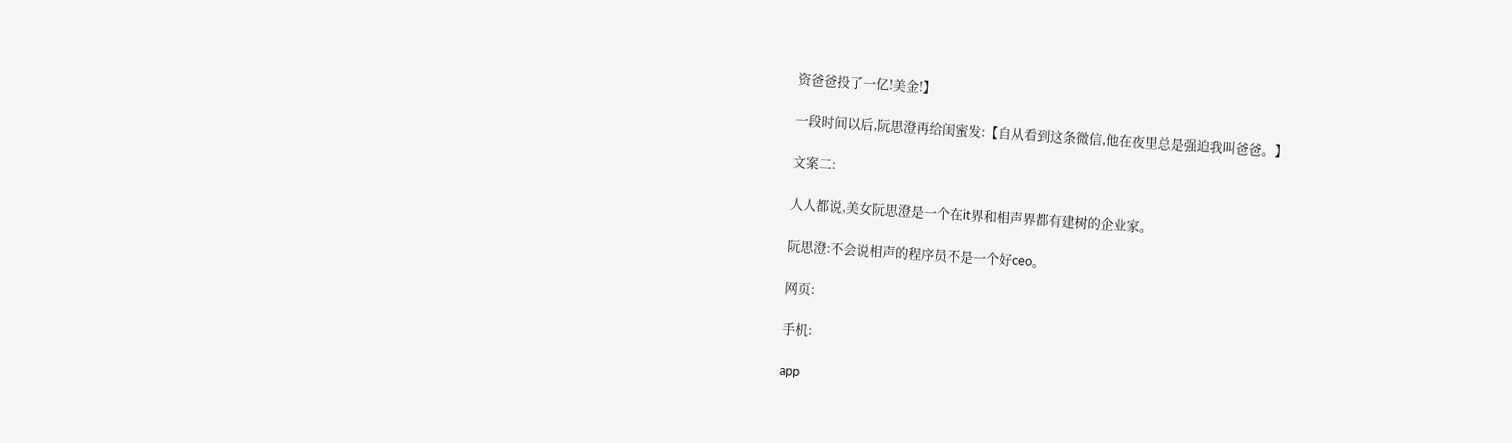资爸爸投了一亿!美金!】

一段时间以后,阮思澄再给闺蜜发:【自从看到这条微信,他在夜里总是强迫我叫爸爸。】

文案二:

人人都说,美女阮思澄是一个在it界和相声界都有建树的企业家。

阮思澄:不会说相声的程序员不是一个好ceo。

网页:

手机:

app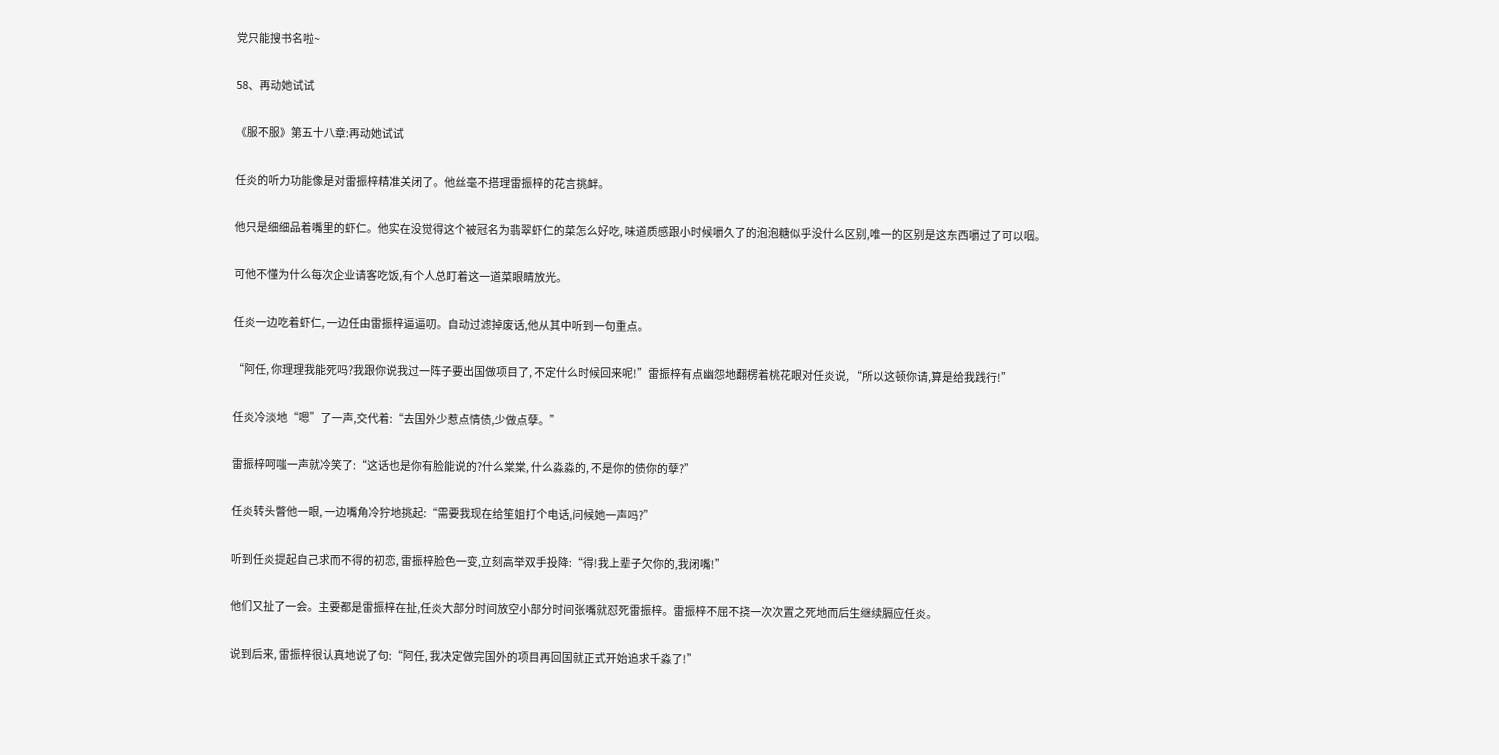党只能搜书名啦~

58、再动她试试

《服不服》第五十八章:再动她试试

任炎的听力功能像是对雷振梓精准关闭了。他丝毫不搭理雷振梓的花言挑衅。

他只是细细品着嘴里的虾仁。他实在没觉得这个被冠名为翡翠虾仁的菜怎么好吃, 味道质感跟小时候嚼久了的泡泡糖似乎没什么区别,唯一的区别是这东西嚼过了可以咽。

可他不懂为什么每次企业请客吃饭,有个人总盯着这一道菜眼睛放光。

任炎一边吃着虾仁, 一边任由雷振梓逼逼叨。自动过滤掉废话,他从其中听到一句重点。

“阿任, 你理理我能死吗?我跟你说我过一阵子要出国做项目了, 不定什么时候回来呢!”雷振梓有点幽怨地翻楞着桃花眼对任炎说, “所以这顿你请,算是给我践行!”

任炎冷淡地“嗯”了一声,交代着:“去国外少惹点情债,少做点孽。”

雷振梓呵嗤一声就冷笑了:“这话也是你有脸能说的?什么棠棠, 什么淼淼的, 不是你的债你的孽?”

任炎转头瞥他一眼, 一边嘴角冷狞地挑起:“需要我现在给笙姐打个电话,问候她一声吗?”

听到任炎提起自己求而不得的初恋, 雷振梓脸色一变,立刻高举双手投降:“得!我上辈子欠你的,我闭嘴!”

他们又扯了一会。主要都是雷振梓在扯,任炎大部分时间放空小部分时间张嘴就怼死雷振梓。雷振梓不屈不挠一次次置之死地而后生继续膈应任炎。

说到后来, 雷振梓很认真地说了句:“阿任, 我决定做完国外的项目再回国就正式开始追求千淼了!”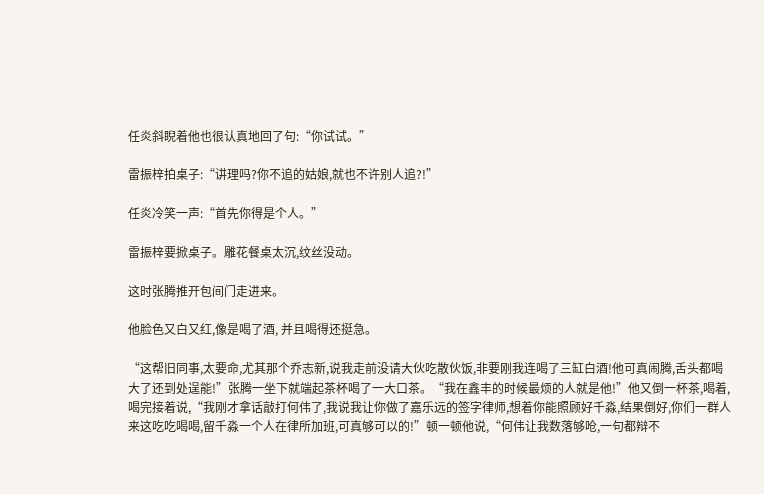任炎斜睨着他也很认真地回了句:“你试试。”

雷振梓拍桌子:“讲理吗?你不追的姑娘,就也不许别人追?!”

任炎冷笑一声:“首先你得是个人。”

雷振梓要掀桌子。雕花餐桌太沉,纹丝没动。

这时张腾推开包间门走进来。

他脸色又白又红,像是喝了酒, 并且喝得还挺急。

“这帮旧同事,太要命,尤其那个乔志新,说我走前没请大伙吃散伙饭,非要刚我连喝了三缸白酒!他可真闹腾,舌头都喝大了还到处逞能!”张腾一坐下就端起茶杯喝了一大口茶。“我在鑫丰的时候最烦的人就是他!”他又倒一杯茶,喝着,喝完接着说,“我刚才拿话敲打何伟了,我说我让你做了嘉乐远的签字律师,想着你能照顾好千淼,结果倒好,你们一群人来这吃吃喝喝,留千淼一个人在律所加班,可真够可以的!”顿一顿他说,“何伟让我数落够呛,一句都辩不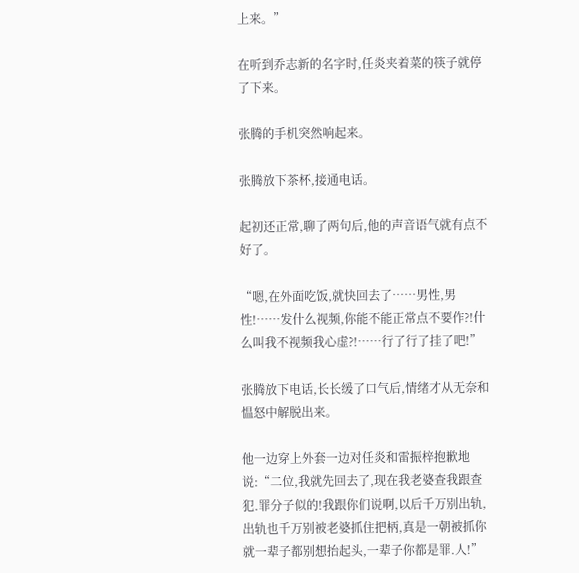上来。”

在听到乔志新的名字时,任炎夹着菜的筷子就停了下来。

张腾的手机突然响起来。

张腾放下茶杯,接通电话。

起初还正常,聊了两句后,他的声音语气就有点不好了。

“嗯,在外面吃饭,就快回去了……男性,男性!……发什么视频,你能不能正常点不要作?!什么叫我不视频我心虚?!……行了行了挂了吧!”

张腾放下电话,长长缓了口气后,情绪才从无奈和愠怒中解脱出来。

他一边穿上外套一边对任炎和雷振梓抱歉地说:“二位,我就先回去了,现在我老婆查我跟查犯.罪分子似的!我跟你们说啊,以后千万别出轨,出轨也千万别被老婆抓住把柄,真是一朝被抓你就一辈子都别想抬起头,一辈子你都是罪.人!”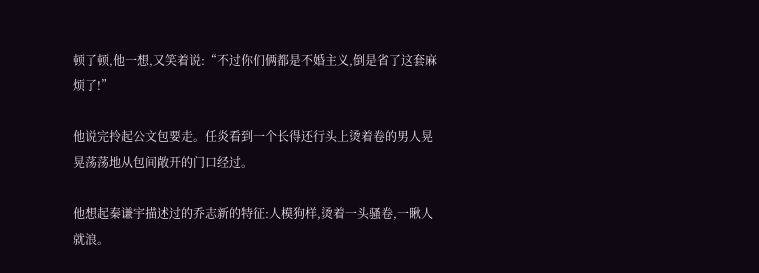顿了顿,他一想,又笑着说:“不过你们俩都是不婚主义,倒是省了这套麻烦了!”

他说完拎起公文包要走。任炎看到一个长得还行头上烫着卷的男人晃晃荡荡地从包间敞开的门口经过。

他想起秦谦宇描述过的乔志新的特征:人模狗样,烫着一头骚卷,一瞅人就浪。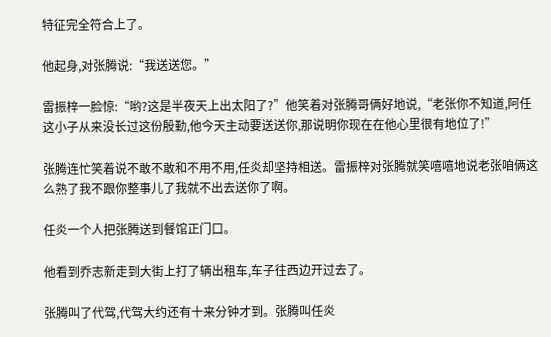特征完全符合上了。

他起身,对张腾说:“我送送您。”

雷振梓一脸惊:“哟?这是半夜天上出太阳了?”他笑着对张腾哥俩好地说,“老张你不知道,阿任这小子从来没长过这份殷勤,他今天主动要送送你,那说明你现在在他心里很有地位了!”

张腾连忙笑着说不敢不敢和不用不用,任炎却坚持相送。雷振梓对张腾就笑嘻嘻地说老张咱俩这么熟了我不跟你整事儿了我就不出去送你了啊。

任炎一个人把张腾送到餐馆正门口。

他看到乔志新走到大街上打了辆出租车,车子往西边开过去了。

张腾叫了代驾,代驾大约还有十来分钟才到。张腾叫任炎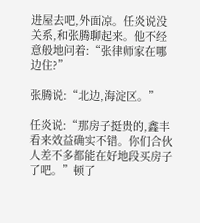进屋去吧,外面凉。任炎说没关系,和张腾聊起来。他不经意般地问着:“张律师家在哪边住?”

张腾说:“北边,海淀区。”

任炎说:“那房子挺贵的,鑫丰看来效益确实不错。你们合伙人差不多都能在好地段买房子了吧。”顿了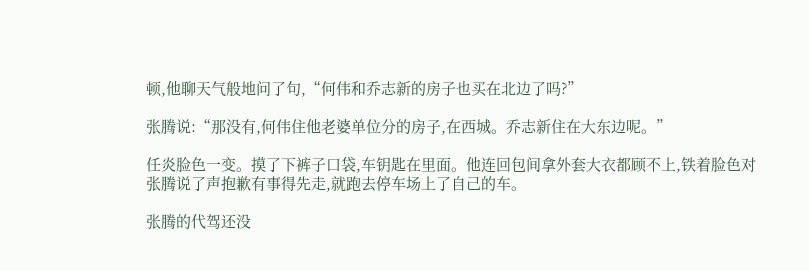顿,他聊天气般地问了句,“何伟和乔志新的房子也买在北边了吗?”

张腾说:“那没有,何伟住他老婆单位分的房子,在西城。乔志新住在大东边呢。”

任炎脸色一变。摸了下裤子口袋,车钥匙在里面。他连回包间拿外套大衣都顾不上,铁着脸色对张腾说了声抱歉有事得先走,就跑去停车场上了自己的车。

张腾的代驾还没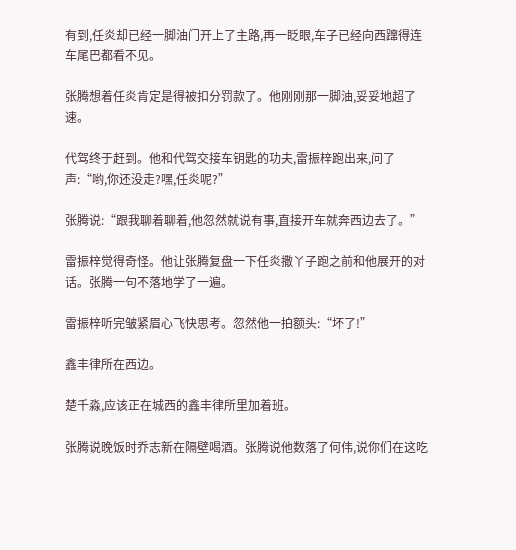有到,任炎却已经一脚油门开上了主路,再一眨眼,车子已经向西蹿得连车尾巴都看不见。

张腾想着任炎肯定是得被扣分罚款了。他刚刚那一脚油,妥妥地超了速。

代驾终于赶到。他和代驾交接车钥匙的功夫,雷振梓跑出来,问了声:“哟,你还没走?嘿,任炎呢?”

张腾说:“跟我聊着聊着,他忽然就说有事,直接开车就奔西边去了。”

雷振梓觉得奇怪。他让张腾复盘一下任炎撒丫子跑之前和他展开的对话。张腾一句不落地学了一遍。

雷振梓听完皱紧眉心飞快思考。忽然他一拍额头:“坏了!”

鑫丰律所在西边。

楚千淼,应该正在城西的鑫丰律所里加着班。

张腾说晚饭时乔志新在隔壁喝酒。张腾说他数落了何伟,说你们在这吃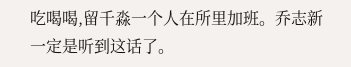吃喝喝,留千淼一个人在所里加班。乔志新一定是听到这话了。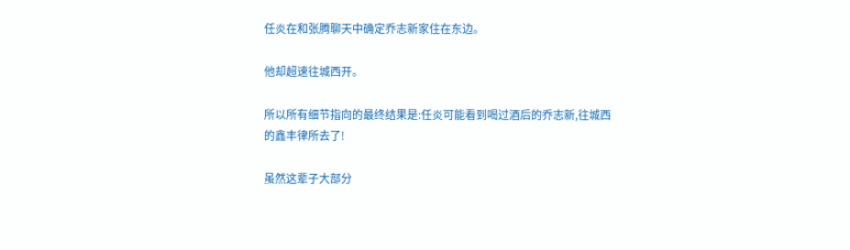任炎在和张腾聊天中确定乔志新家住在东边。

他却超速往城西开。

所以所有细节指向的最终结果是:任炎可能看到喝过酒后的乔志新,往城西的鑫丰律所去了!

虽然这辈子大部分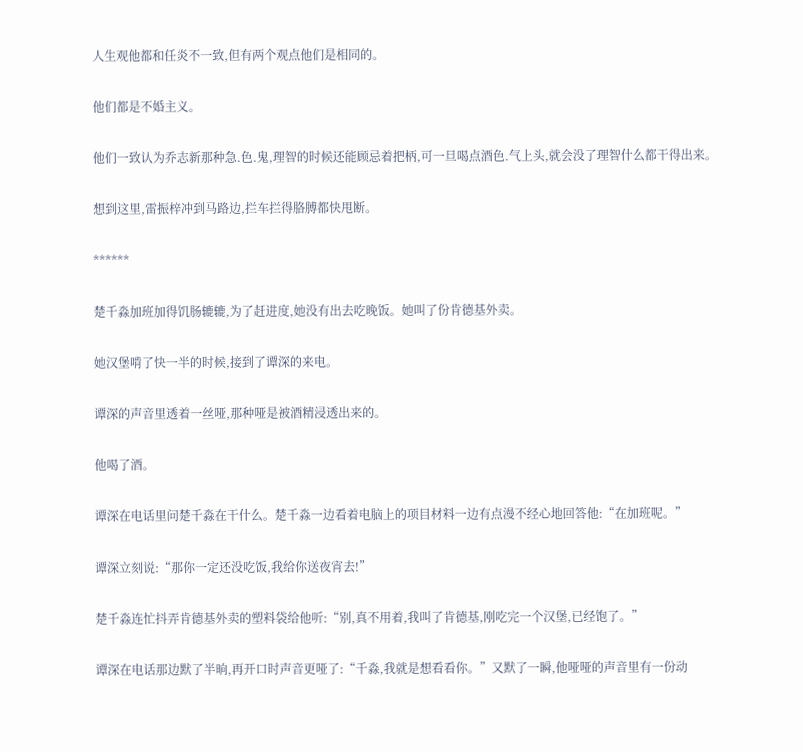人生观他都和任炎不一致,但有两个观点他们是相同的。

他们都是不婚主义。

他们一致认为乔志新那种急.色.鬼,理智的时候还能顾忌着把柄,可一旦喝点酒色.气上头,就会没了理智什么都干得出来。

想到这里,雷振梓冲到马路边,拦车拦得胳膊都快甩断。

******

楚千淼加班加得饥肠辘辘,为了赶进度,她没有出去吃晚饭。她叫了份肯德基外卖。

她汉堡啃了快一半的时候,接到了谭深的来电。

谭深的声音里透着一丝哑,那种哑是被酒精浸透出来的。

他喝了酒。

谭深在电话里问楚千淼在干什么。楚千淼一边看着电脑上的项目材料一边有点漫不经心地回答他:“在加班呢。”

谭深立刻说:“那你一定还没吃饭,我给你送夜宵去!”

楚千淼连忙抖弄肯德基外卖的塑料袋给他听:“别,真不用着,我叫了肯德基,刚吃完一个汉堡,已经饱了。”

谭深在电话那边默了半晌,再开口时声音更哑了:“千淼,我就是想看看你。”又默了一瞬,他哑哑的声音里有一份动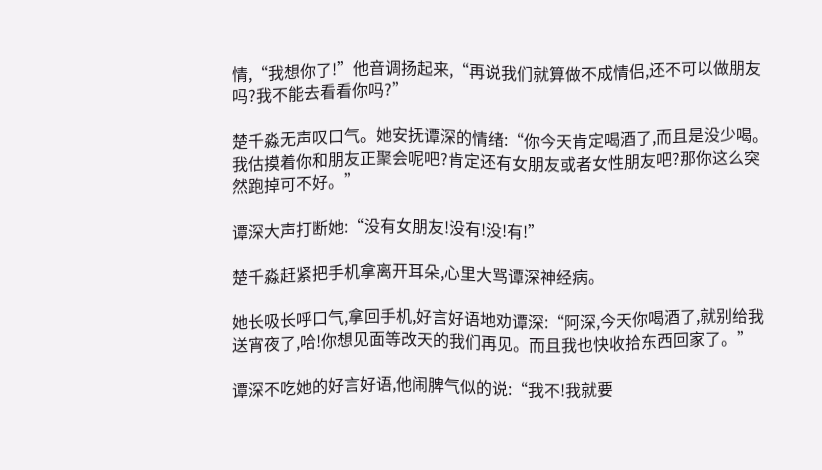情,“我想你了!”他音调扬起来,“再说我们就算做不成情侣,还不可以做朋友吗?我不能去看看你吗?”

楚千淼无声叹口气。她安抚谭深的情绪:“你今天肯定喝酒了,而且是没少喝。我估摸着你和朋友正聚会呢吧?肯定还有女朋友或者女性朋友吧?那你这么突然跑掉可不好。”

谭深大声打断她:“没有女朋友!没有!没!有!”

楚千淼赶紧把手机拿离开耳朵,心里大骂谭深神经病。

她长吸长呼口气,拿回手机,好言好语地劝谭深:“阿深,今天你喝酒了,就别给我送宵夜了,哈!你想见面等改天的我们再见。而且我也快收拾东西回家了。”

谭深不吃她的好言好语,他闹脾气似的说:“我不!我就要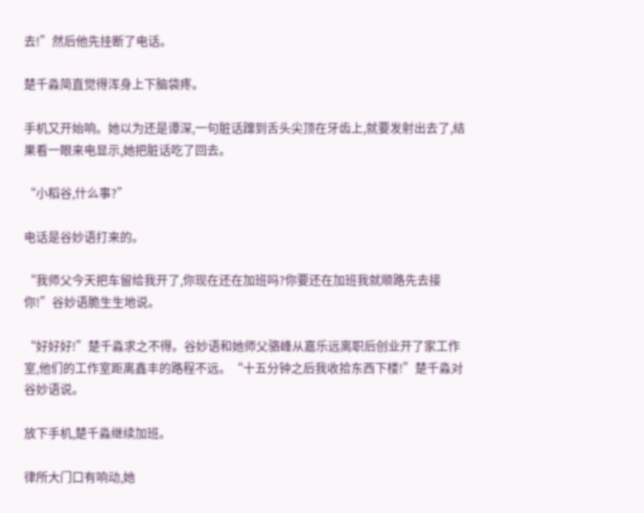去!”然后他先挂断了电话。

楚千淼简直觉得浑身上下脑袋疼。

手机又开始响。她以为还是谭深,一句脏话蹿到舌头尖顶在牙齿上,就要发射出去了,结果看一眼来电显示,她把脏话吃了回去。

“小稻谷,什么事?”

电话是谷妙语打来的。

“我师父今天把车留给我开了,你现在还在加班吗?你要还在加班我就顺路先去接你!”谷妙语脆生生地说。

“好好好!”楚千淼求之不得。谷妙语和她师父骆峰从嘉乐远离职后创业开了家工作室,他们的工作室距离鑫丰的路程不远。“十五分钟之后我收拾东西下楼!”楚千淼对谷妙语说。

放下手机,楚千淼继续加班。

律所大门口有响动,她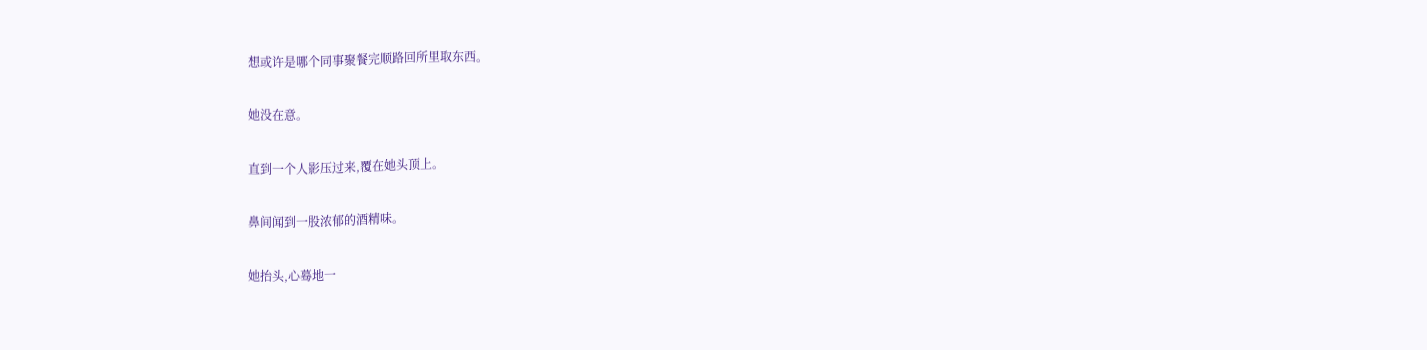想或许是哪个同事聚餐完顺路回所里取东西。

她没在意。

直到一个人影压过来,覆在她头顶上。

鼻间闻到一股浓郁的酒精味。

她抬头,心蓦地一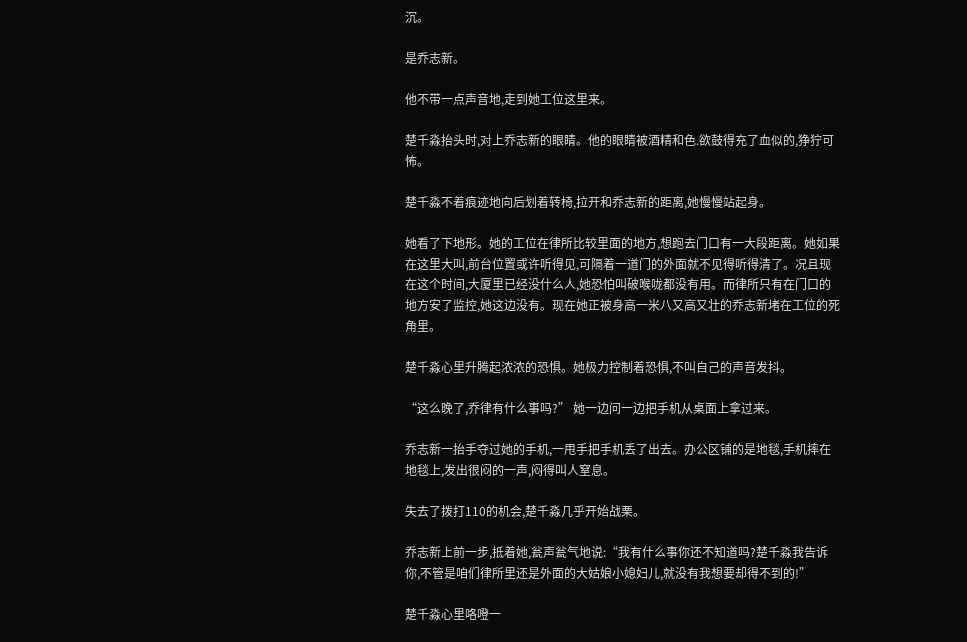沉。

是乔志新。

他不带一点声音地,走到她工位这里来。

楚千淼抬头时,对上乔志新的眼睛。他的眼睛被酒精和色.欲鼓得充了血似的,狰狞可怖。

楚千淼不着痕迹地向后划着转椅,拉开和乔志新的距离,她慢慢站起身。

她看了下地形。她的工位在律所比较里面的地方,想跑去门口有一大段距离。她如果在这里大叫,前台位置或许听得见,可隔着一道门的外面就不见得听得清了。况且现在这个时间,大厦里已经没什么人,她恐怕叫破喉咙都没有用。而律所只有在门口的地方安了监控,她这边没有。现在她正被身高一米八又高又壮的乔志新堵在工位的死角里。

楚千淼心里升腾起浓浓的恐惧。她极力控制着恐惧,不叫自己的声音发抖。

“这么晚了,乔律有什么事吗?” 她一边问一边把手机从桌面上拿过来。

乔志新一抬手夺过她的手机,一甩手把手机丢了出去。办公区铺的是地毯,手机摔在地毯上,发出很闷的一声,闷得叫人窒息。

失去了拨打110的机会,楚千淼几乎开始战栗。

乔志新上前一步,抵着她,瓮声瓮气地说:“我有什么事你还不知道吗?楚千淼我告诉你,不管是咱们律所里还是外面的大姑娘小媳妇儿,就没有我想要却得不到的!”

楚千淼心里咯噔一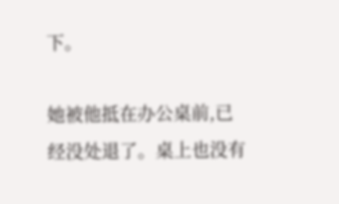下。

她被他抵在办公桌前,已经没处退了。桌上也没有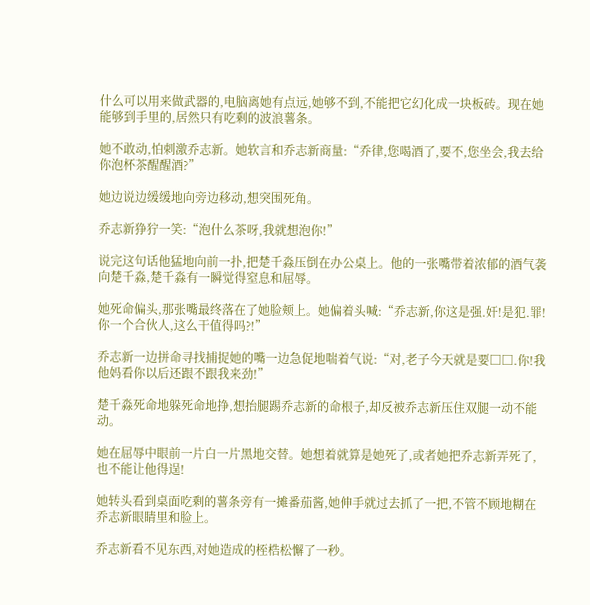什么可以用来做武器的,电脑离她有点远,她够不到,不能把它幻化成一块板砖。现在她能够到手里的,居然只有吃剩的波浪薯条。

她不敢动,怕刺激乔志新。她软言和乔志新商量:“乔律,您喝酒了,要不,您坐会,我去给你泡杯茶醒醒酒?”

她边说边缓缓地向旁边移动,想突围死角。

乔志新狰狞一笑:“泡什么茶呀,我就想泡你!”

说完这句话他猛地向前一扑,把楚千淼压倒在办公桌上。他的一张嘴带着浓郁的酒气袭向楚千淼,楚千淼有一瞬觉得窒息和屈辱。

她死命偏头,那张嘴最终落在了她脸颊上。她偏着头喊:“乔志新,你这是强.奸!是犯.罪!你一个合伙人,这么干值得吗?!”

乔志新一边拼命寻找捕捉她的嘴一边急促地喘着气说:“对,老子今天就是要□□.你!我他妈看你以后还跟不跟我来劲!”

楚千淼死命地躲死命地挣,想抬腿踢乔志新的命根子,却反被乔志新压住双腿一动不能动。

她在屈辱中眼前一片白一片黑地交替。她想着就算是她死了,或者她把乔志新弄死了,也不能让他得逞!

她转头看到桌面吃剩的薯条旁有一摊番茄酱,她伸手就过去抓了一把,不管不顾地糊在乔志新眼睛里和脸上。

乔志新看不见东西,对她造成的桎梏松懈了一秒。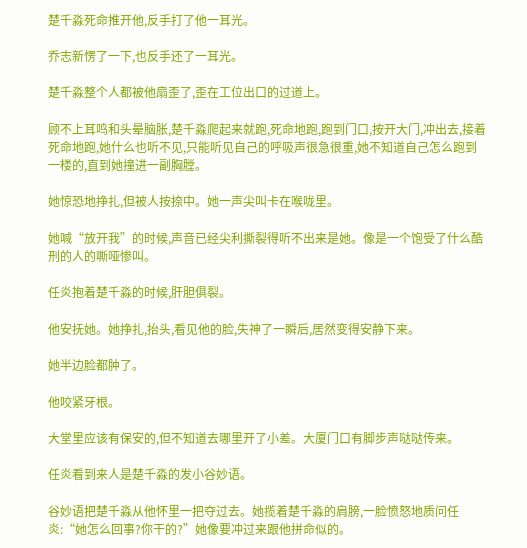楚千淼死命推开他,反手打了他一耳光。

乔志新愣了一下,也反手还了一耳光。

楚千淼整个人都被他扇歪了,歪在工位出口的过道上。

顾不上耳鸣和头晕脑胀,楚千淼爬起来就跑,死命地跑,跑到门口,按开大门,冲出去,接着死命地跑,她什么也听不见,只能听见自己的呼吸声很急很重,她不知道自己怎么跑到一楼的,直到她撞进一副胸膛。

她惊恐地挣扎,但被人按捺中。她一声尖叫卡在喉咙里。

她喊“放开我”的时候,声音已经尖利撕裂得听不出来是她。像是一个饱受了什么酷刑的人的嘶哑惨叫。

任炎抱着楚千淼的时候,肝胆俱裂。

他安抚她。她挣扎,抬头,看见他的脸,失神了一瞬后,居然变得安静下来。

她半边脸都肿了。

他咬紧牙根。

大堂里应该有保安的,但不知道去哪里开了小差。大厦门口有脚步声哒哒传来。

任炎看到来人是楚千淼的发小谷妙语。

谷妙语把楚千淼从他怀里一把夺过去。她揽着楚千淼的肩膀,一脸愤怒地质问任炎:“她怎么回事?你干的?”她像要冲过来跟他拼命似的。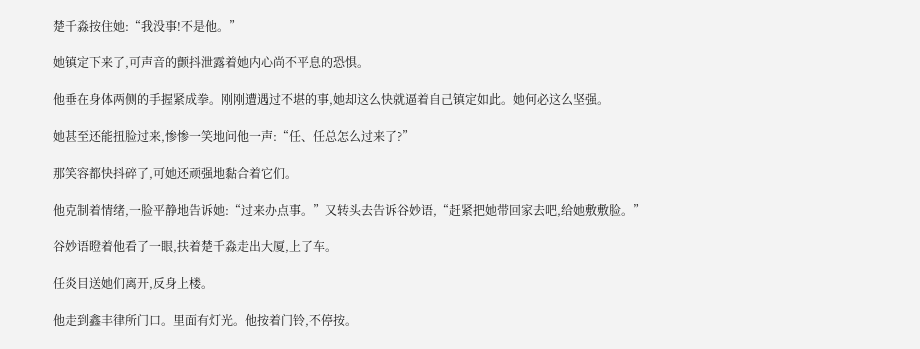楚千淼按住她:“我没事!不是他。”

她镇定下来了,可声音的颤抖泄露着她内心尚不平息的恐惧。

他垂在身体两侧的手握紧成拳。刚刚遭遇过不堪的事,她却这么快就逼着自己镇定如此。她何必这么坚强。

她甚至还能扭脸过来,惨惨一笑地问他一声:“任、任总怎么过来了?”

那笑容都快抖碎了,可她还顽强地黏合着它们。

他克制着情绪,一脸平静地告诉她:“过来办点事。”又转头去告诉谷妙语,“赶紧把她带回家去吧,给她敷敷脸。”

谷妙语瞪着他看了一眼,扶着楚千淼走出大厦,上了车。

任炎目送她们离开,反身上楼。

他走到鑫丰律所门口。里面有灯光。他按着门铃,不停按。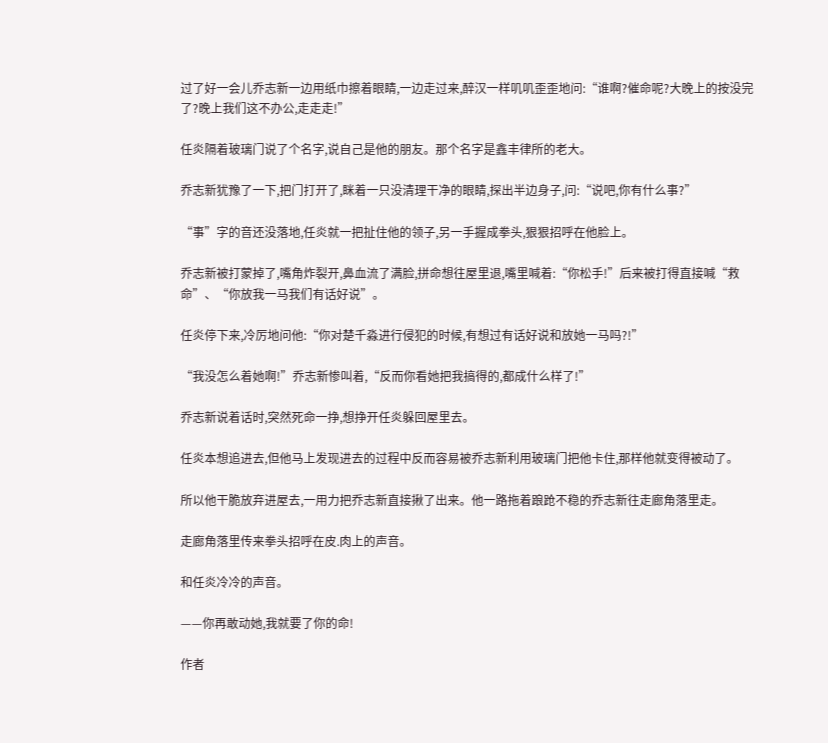过了好一会儿乔志新一边用纸巾擦着眼睛,一边走过来,醉汉一样叽叽歪歪地问:“谁啊?催命呢?大晚上的按没完了?晚上我们这不办公,走走走!”

任炎隔着玻璃门说了个名字,说自己是他的朋友。那个名字是鑫丰律所的老大。

乔志新犹豫了一下,把门打开了,眯着一只没清理干净的眼睛,探出半边身子,问:“说吧,你有什么事?”

“事”字的音还没落地,任炎就一把扯住他的领子,另一手握成拳头,狠狠招呼在他脸上。

乔志新被打蒙掉了,嘴角炸裂开,鼻血流了满脸,拼命想往屋里退,嘴里喊着:“你松手!”后来被打得直接喊“救命”、“你放我一马我们有话好说”。

任炎停下来,冷厉地问他:“你对楚千淼进行侵犯的时候,有想过有话好说和放她一马吗?!”

“我没怎么着她啊!”乔志新惨叫着,“反而你看她把我搞得的,都成什么样了!”

乔志新说着话时,突然死命一挣,想挣开任炎躲回屋里去。

任炎本想追进去,但他马上发现进去的过程中反而容易被乔志新利用玻璃门把他卡住,那样他就变得被动了。

所以他干脆放弃进屋去,一用力把乔志新直接揪了出来。他一路拖着踉跄不稳的乔志新往走廊角落里走。

走廊角落里传来拳头招呼在皮.肉上的声音。

和任炎冷冷的声音。

——你再敢动她,我就要了你的命!

作者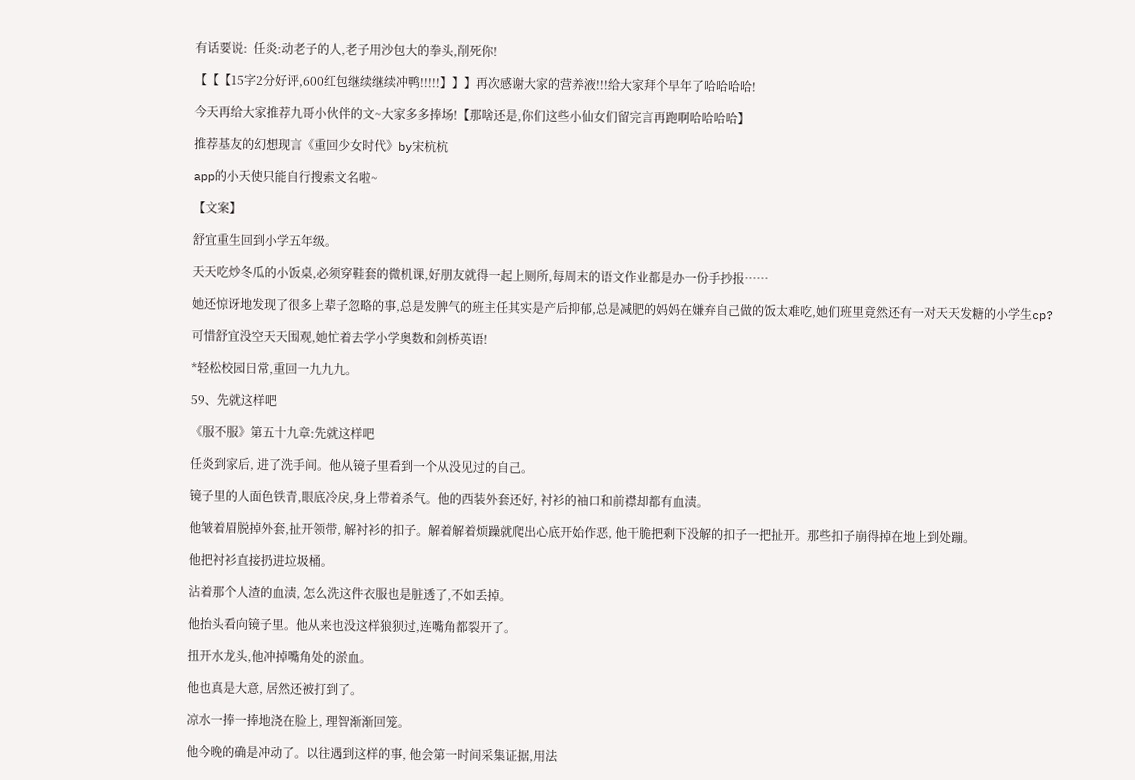有话要说:  任炎:动老子的人,老子用沙包大的拳头,削死你!

【【【15字2分好评,600红包继续继续冲鸭!!!!!】】】再次感谢大家的营养液!!!给大家拜个早年了哈哈哈哈!

今天再给大家推荐九哥小伙伴的文~大家多多捧场!【那啥还是,你们这些小仙女们留完言再跑啊哈哈哈哈】

推荐基友的幻想现言《重回少女时代》by宋杭杭

app的小天使只能自行搜索文名啦~

【文案】

舒宜重生回到小学五年级。

天天吃炒冬瓜的小饭桌,必须穿鞋套的微机课,好朋友就得一起上厕所,每周末的语文作业都是办一份手抄报……

她还惊讶地发现了很多上辈子忽略的事,总是发脾气的班主任其实是产后抑郁,总是减肥的妈妈在嫌弃自己做的饭太难吃,她们班里竟然还有一对天天发糖的小学生cp?

可惜舒宜没空天天围观,她忙着去学小学奥数和剑桥英语!

*轻松校园日常,重回一九九九。

59、先就这样吧

《服不服》第五十九章:先就这样吧

任炎到家后, 进了洗手间。他从镜子里看到一个从没见过的自己。

镜子里的人面色铁青,眼底冷戾,身上带着杀气。他的西装外套还好, 衬衫的袖口和前襟却都有血渍。

他皱着眉脱掉外套,扯开领带, 解衬衫的扣子。解着解着烦躁就爬出心底开始作恶, 他干脆把剩下没解的扣子一把扯开。那些扣子崩得掉在地上到处蹦。

他把衬衫直接扔进垃圾桶。

沾着那个人渣的血渍, 怎么洗这件衣服也是脏透了,不如丢掉。

他抬头看向镜子里。他从来也没这样狼狈过,连嘴角都裂开了。

扭开水龙头,他冲掉嘴角处的淤血。

他也真是大意, 居然还被打到了。

凉水一捧一捧地浇在脸上, 理智渐渐回笼。

他今晚的确是冲动了。以往遇到这样的事, 他会第一时间采集证据,用法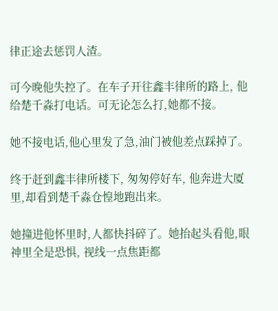律正途去惩罚人渣。

可今晚他失控了。在车子开往鑫丰律所的路上, 他给楚千淼打电话。可无论怎么打,她都不接。

她不接电话,他心里发了急,油门被他差点踩掉了。

终于赶到鑫丰律所楼下, 匆匆停好车, 他奔进大厦里,却看到楚千淼仓惶地跑出来。

她撞进他怀里时,人都快抖碎了。她抬起头看他,眼神里全是恐惧, 视线一点焦距都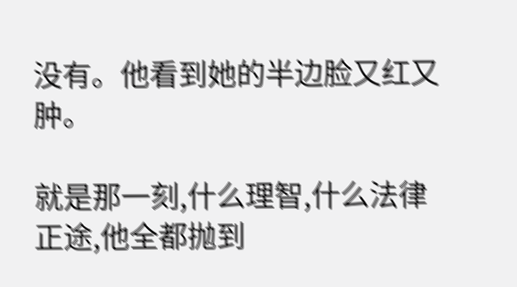没有。他看到她的半边脸又红又肿。

就是那一刻,什么理智,什么法律正途,他全都抛到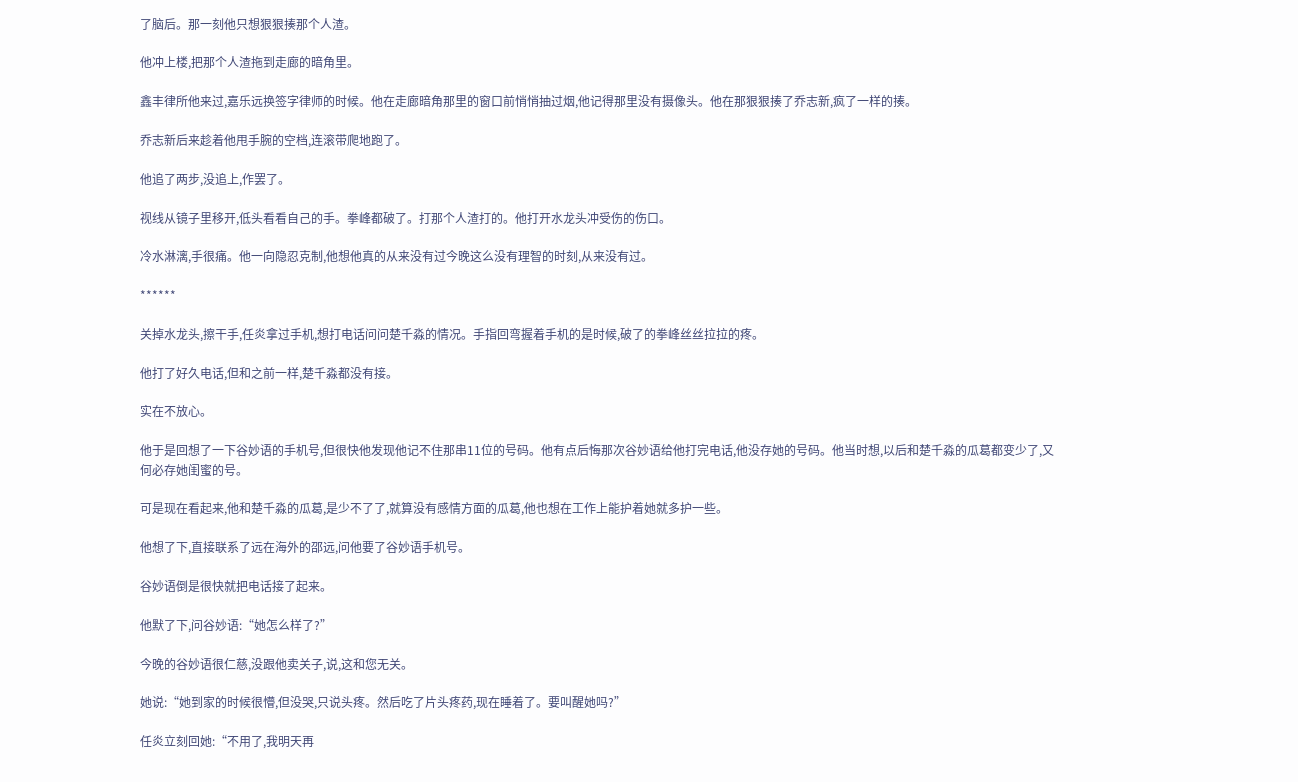了脑后。那一刻他只想狠狠揍那个人渣。

他冲上楼,把那个人渣拖到走廊的暗角里。

鑫丰律所他来过,嘉乐远换签字律师的时候。他在走廊暗角那里的窗口前悄悄抽过烟,他记得那里没有摄像头。他在那狠狠揍了乔志新,疯了一样的揍。

乔志新后来趁着他甩手腕的空档,连滚带爬地跑了。

他追了两步,没追上,作罢了。

视线从镜子里移开,低头看看自己的手。拳峰都破了。打那个人渣打的。他打开水龙头冲受伤的伤口。

冷水淋漓,手很痛。他一向隐忍克制,他想他真的从来没有过今晚这么没有理智的时刻,从来没有过。

******

关掉水龙头,擦干手,任炎拿过手机,想打电话问问楚千淼的情况。手指回弯握着手机的是时候,破了的拳峰丝丝拉拉的疼。

他打了好久电话,但和之前一样,楚千淼都没有接。

实在不放心。

他于是回想了一下谷妙语的手机号,但很快他发现他记不住那串11位的号码。他有点后悔那次谷妙语给他打完电话,他没存她的号码。他当时想,以后和楚千淼的瓜葛都变少了,又何必存她闺蜜的号。

可是现在看起来,他和楚千淼的瓜葛,是少不了了,就算没有感情方面的瓜葛,他也想在工作上能护着她就多护一些。

他想了下,直接联系了远在海外的邵远,问他要了谷妙语手机号。

谷妙语倒是很快就把电话接了起来。

他默了下,问谷妙语:“她怎么样了?”

今晚的谷妙语很仁慈,没跟他卖关子,说,这和您无关。

她说:“她到家的时候很懵,但没哭,只说头疼。然后吃了片头疼药,现在睡着了。要叫醒她吗?”

任炎立刻回她:“不用了,我明天再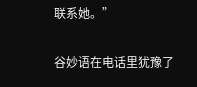联系她。”

谷妙语在电话里犹豫了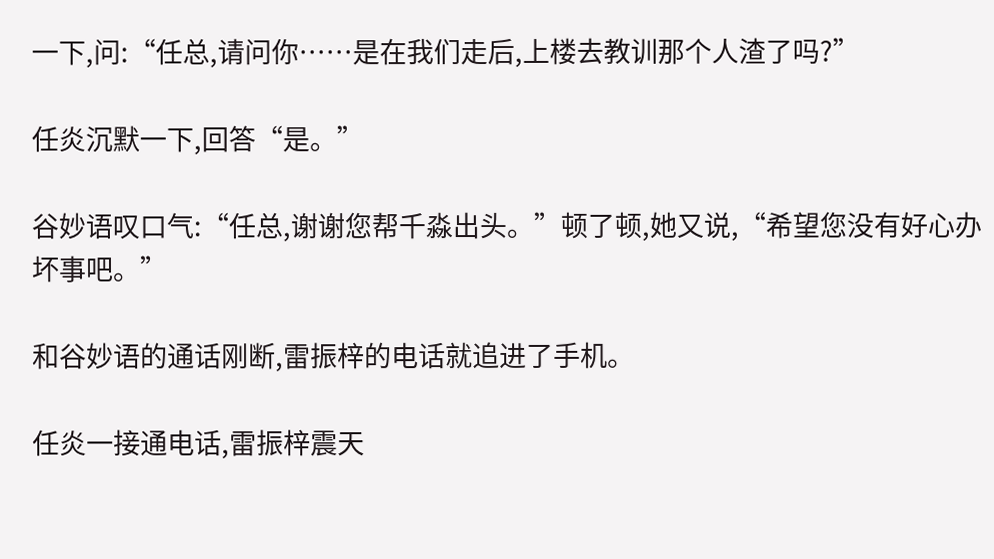一下,问:“任总,请问你……是在我们走后,上楼去教训那个人渣了吗?”

任炎沉默一下,回答“是。”

谷妙语叹口气:“任总,谢谢您帮千淼出头。”顿了顿,她又说,“希望您没有好心办坏事吧。”

和谷妙语的通话刚断,雷振梓的电话就追进了手机。

任炎一接通电话,雷振梓震天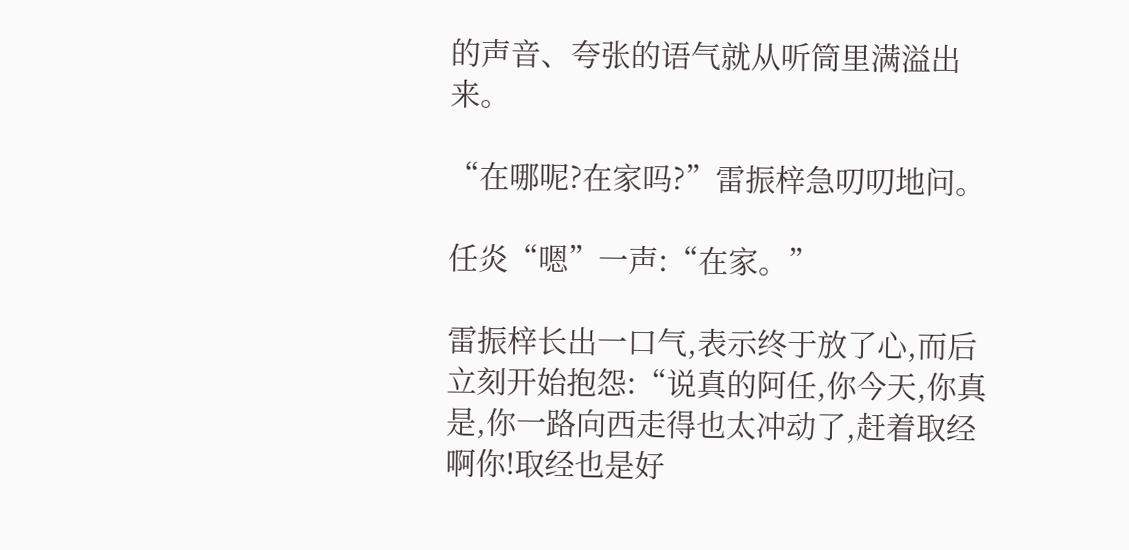的声音、夸张的语气就从听筒里满溢出来。

“在哪呢?在家吗?”雷振梓急叨叨地问。

任炎“嗯”一声:“在家。”

雷振梓长出一口气,表示终于放了心,而后立刻开始抱怨:“说真的阿任,你今天,你真是,你一路向西走得也太冲动了,赶着取经啊你!取经也是好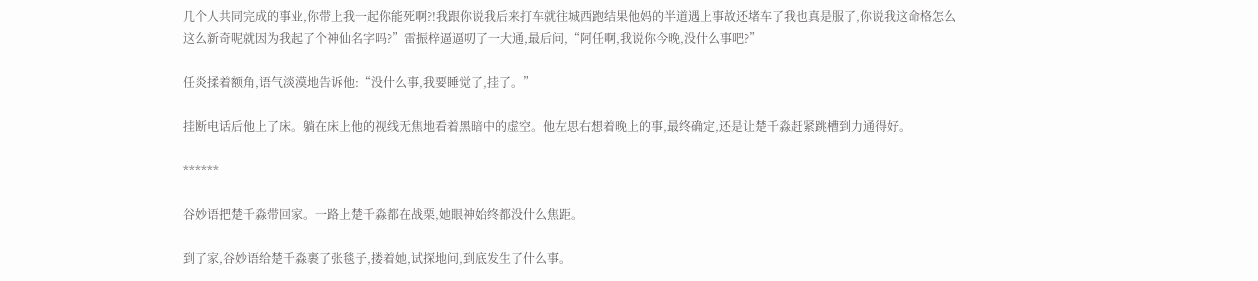几个人共同完成的事业,你带上我一起你能死啊?!我跟你说我后来打车就往城西跑结果他妈的半道遇上事故还堵车了我也真是服了,你说我这命格怎么这么新奇呢就因为我起了个神仙名字吗?”雷振梓逼逼叨了一大通,最后问,“阿任啊,我说你今晚,没什么事吧?”

任炎揉着额角,语气淡漠地告诉他:“没什么事,我要睡觉了,挂了。”

挂断电话后他上了床。躺在床上他的视线无焦地看着黑暗中的虚空。他左思右想着晚上的事,最终确定,还是让楚千淼赶紧跳槽到力通得好。

******

谷妙语把楚千淼带回家。一路上楚千淼都在战栗,她眼神始终都没什么焦距。

到了家,谷妙语给楚千淼裹了张毯子,搂着她,试探地问,到底发生了什么事。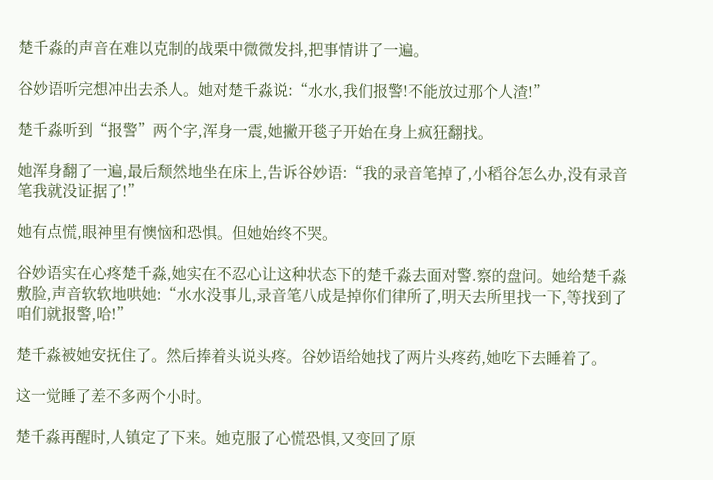楚千淼的声音在难以克制的战栗中微微发抖,把事情讲了一遍。

谷妙语听完想冲出去杀人。她对楚千淼说:“水水,我们报警!不能放过那个人渣!”

楚千淼听到“报警”两个字,浑身一震,她撇开毯子开始在身上疯狂翻找。

她浑身翻了一遍,最后颓然地坐在床上,告诉谷妙语:“我的录音笔掉了,小稻谷怎么办,没有录音笔我就没证据了!”

她有点慌,眼神里有懊恼和恐惧。但她始终不哭。

谷妙语实在心疼楚千淼,她实在不忍心让这种状态下的楚千淼去面对警.察的盘问。她给楚千淼敷脸,声音软软地哄她:“水水没事儿,录音笔八成是掉你们律所了,明天去所里找一下,等找到了咱们就报警,哈!”

楚千淼被她安抚住了。然后捧着头说头疼。谷妙语给她找了两片头疼药,她吃下去睡着了。

这一觉睡了差不多两个小时。

楚千淼再醒时,人镇定了下来。她克服了心慌恐惧,又变回了原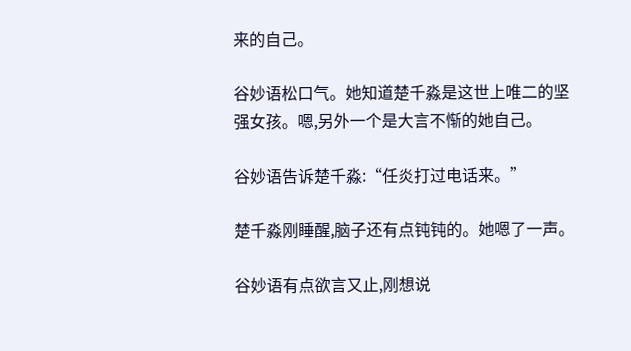来的自己。

谷妙语松口气。她知道楚千淼是这世上唯二的坚强女孩。嗯,另外一个是大言不惭的她自己。

谷妙语告诉楚千淼:“任炎打过电话来。”

楚千淼刚睡醒,脑子还有点钝钝的。她嗯了一声。

谷妙语有点欲言又止,刚想说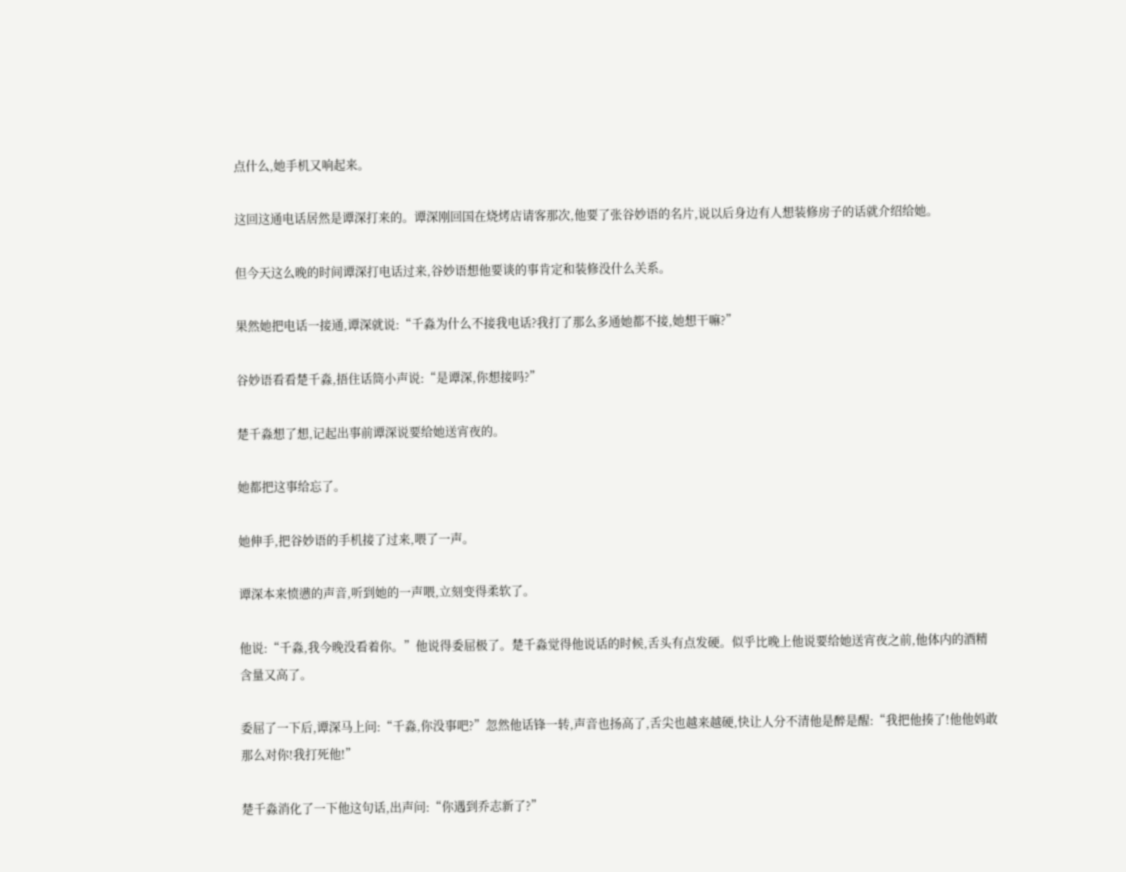点什么,她手机又响起来。

这回这通电话居然是谭深打来的。谭深刚回国在烧烤店请客那次,他要了张谷妙语的名片,说以后身边有人想装修房子的话就介绍给她。

但今天这么晚的时间谭深打电话过来,谷妙语想他要谈的事肯定和装修没什么关系。

果然她把电话一接通,谭深就说:“千淼为什么不接我电话?我打了那么多通她都不接,她想干嘛?”

谷妙语看看楚千淼,捂住话筒小声说:“是谭深,你想接吗?”

楚千淼想了想,记起出事前谭深说要给她送宵夜的。

她都把这事给忘了。

她伸手,把谷妙语的手机接了过来,喂了一声。

谭深本来愤懑的声音,听到她的一声喂,立刻变得柔软了。

他说:“千淼,我今晚没看着你。”他说得委屈极了。楚千淼觉得他说话的时候,舌头有点发硬。似乎比晚上他说要给她送宵夜之前,他体内的酒精含量又高了。

委屈了一下后,谭深马上问:“千淼,你没事吧?”忽然他话锋一转,声音也扬高了,舌尖也越来越硬,快让人分不清他是醉是醒:“我把他揍了!他他妈敢那么对你!我打死他!”

楚千淼消化了一下他这句话,出声问:“你遇到乔志新了?”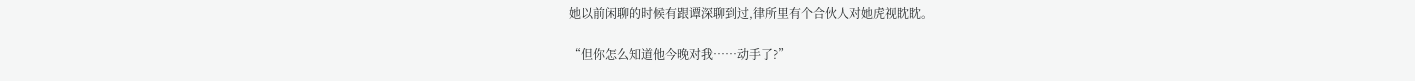她以前闲聊的时候有跟谭深聊到过,律所里有个合伙人对她虎视眈眈。

“但你怎么知道他今晚对我……动手了?”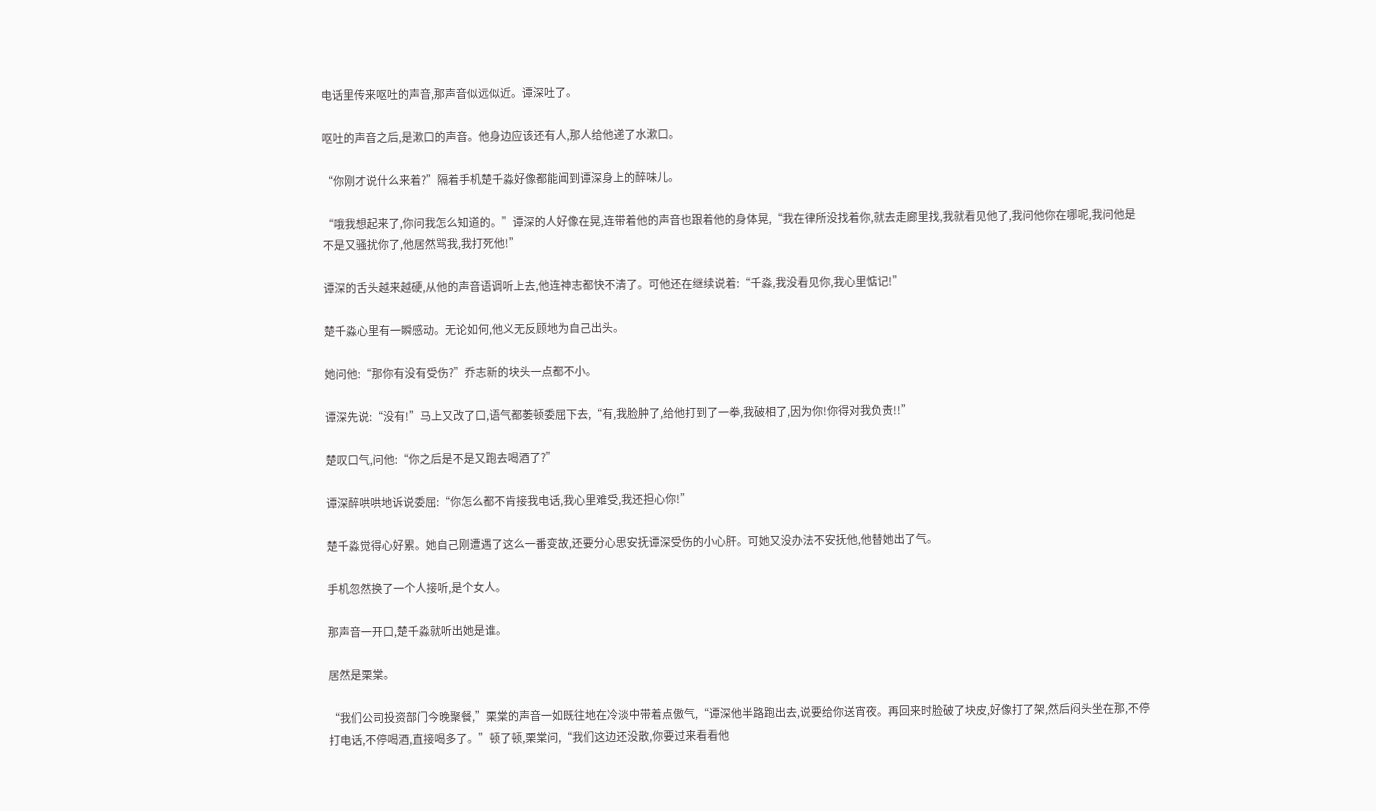电话里传来呕吐的声音,那声音似远似近。谭深吐了。

呕吐的声音之后,是漱口的声音。他身边应该还有人,那人给他递了水漱口。

“你刚才说什么来着?”隔着手机楚千淼好像都能闻到谭深身上的醉味儿。

“哦我想起来了,你问我怎么知道的。”谭深的人好像在晃,连带着他的声音也跟着他的身体晃,“我在律所没找着你,就去走廊里找,我就看见他了,我问他你在哪呢,我问他是不是又骚扰你了,他居然骂我,我打死他!”

谭深的舌头越来越硬,从他的声音语调听上去,他连神志都快不清了。可他还在继续说着:“千淼,我没看见你,我心里惦记!”

楚千淼心里有一瞬感动。无论如何,他义无反顾地为自己出头。

她问他:“那你有没有受伤?”乔志新的块头一点都不小。

谭深先说:“没有!”马上又改了口,语气都萎顿委屈下去,“有,我脸肿了,给他打到了一拳,我破相了,因为你!你得对我负责!!”

楚叹口气,问他:“你之后是不是又跑去喝酒了?”

谭深醉哄哄地诉说委屈:“你怎么都不肯接我电话,我心里难受,我还担心你!”

楚千淼觉得心好累。她自己刚遭遇了这么一番变故,还要分心思安抚谭深受伤的小心肝。可她又没办法不安抚他,他替她出了气。

手机忽然换了一个人接听,是个女人。

那声音一开口,楚千淼就听出她是谁。

居然是栗棠。

“我们公司投资部门今晚聚餐,”栗棠的声音一如既往地在冷淡中带着点傲气,“谭深他半路跑出去,说要给你送宵夜。再回来时脸破了块皮,好像打了架,然后闷头坐在那,不停打电话,不停喝酒,直接喝多了。”顿了顿,栗棠问,“我们这边还没散,你要过来看看他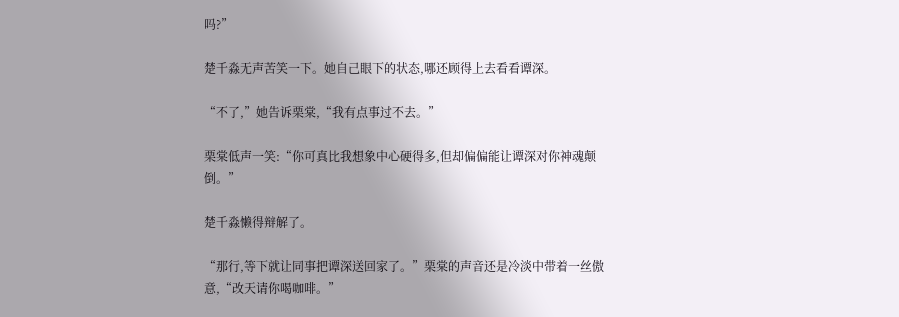吗?”

楚千淼无声苦笑一下。她自己眼下的状态,哪还顾得上去看看谭深。

“不了,”她告诉栗棠,“我有点事过不去。”

栗棠低声一笑:“你可真比我想象中心硬得多,但却偏偏能让谭深对你神魂颠倒。”

楚千淼懒得辩解了。

“那行,等下就让同事把谭深送回家了。”栗棠的声音还是冷淡中带着一丝傲意,“改天请你喝咖啡。”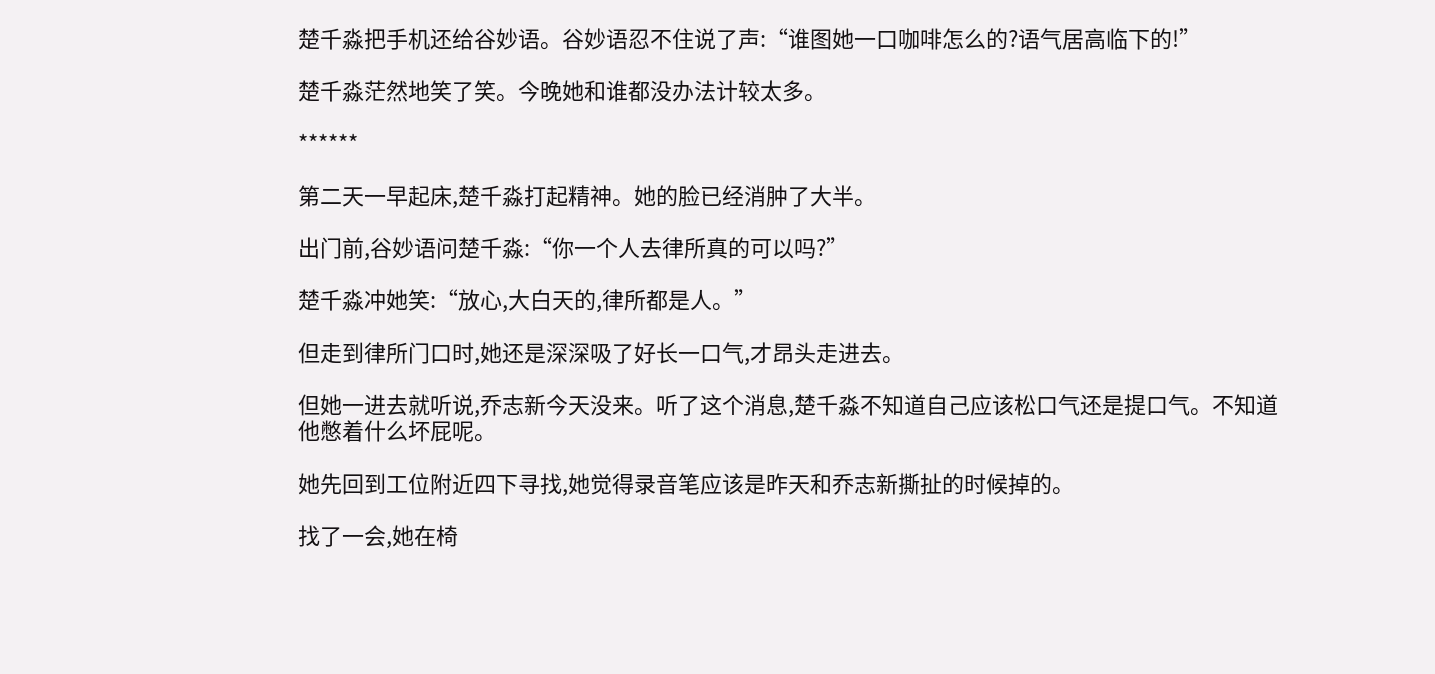楚千淼把手机还给谷妙语。谷妙语忍不住说了声:“谁图她一口咖啡怎么的?语气居高临下的!”

楚千淼茫然地笑了笑。今晚她和谁都没办法计较太多。

******

第二天一早起床,楚千淼打起精神。她的脸已经消肿了大半。

出门前,谷妙语问楚千淼:“你一个人去律所真的可以吗?”

楚千淼冲她笑:“放心,大白天的,律所都是人。”

但走到律所门口时,她还是深深吸了好长一口气,才昂头走进去。

但她一进去就听说,乔志新今天没来。听了这个消息,楚千淼不知道自己应该松口气还是提口气。不知道他憋着什么坏屁呢。

她先回到工位附近四下寻找,她觉得录音笔应该是昨天和乔志新撕扯的时候掉的。

找了一会,她在椅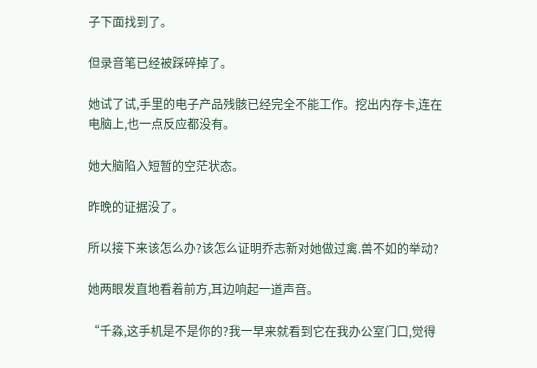子下面找到了。

但录音笔已经被踩碎掉了。

她试了试,手里的电子产品残骸已经完全不能工作。挖出内存卡,连在电脑上,也一点反应都没有。

她大脑陷入短暂的空茫状态。

昨晚的证据没了。

所以接下来该怎么办?该怎么证明乔志新对她做过禽.兽不如的举动?

她两眼发直地看着前方,耳边响起一道声音。

“千淼,这手机是不是你的?我一早来就看到它在我办公室门口,觉得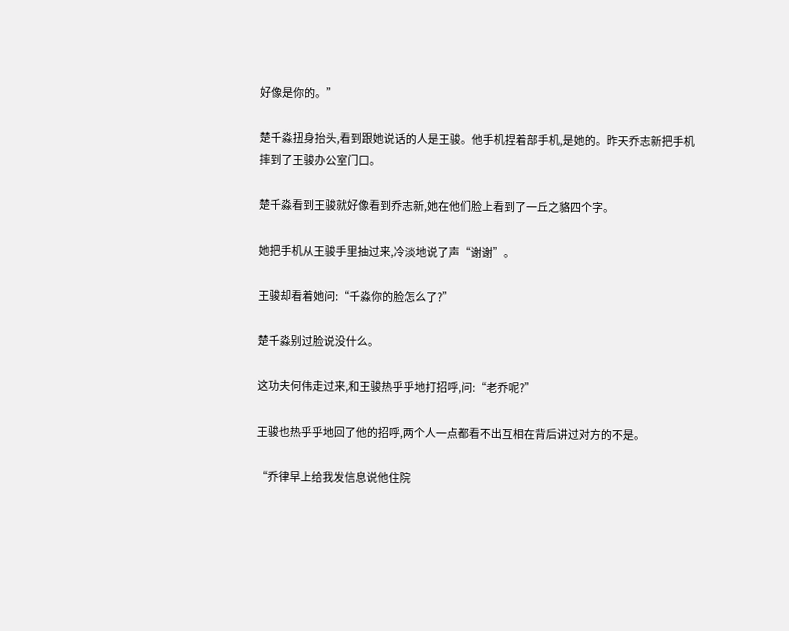好像是你的。”

楚千淼扭身抬头,看到跟她说话的人是王骏。他手机捏着部手机,是她的。昨天乔志新把手机摔到了王骏办公室门口。

楚千淼看到王骏就好像看到乔志新,她在他们脸上看到了一丘之貉四个字。

她把手机从王骏手里抽过来,冷淡地说了声“谢谢”。

王骏却看着她问:“千淼你的脸怎么了?”

楚千淼别过脸说没什么。

这功夫何伟走过来,和王骏热乎乎地打招呼,问:“老乔呢?”

王骏也热乎乎地回了他的招呼,两个人一点都看不出互相在背后讲过对方的不是。

“乔律早上给我发信息说他住院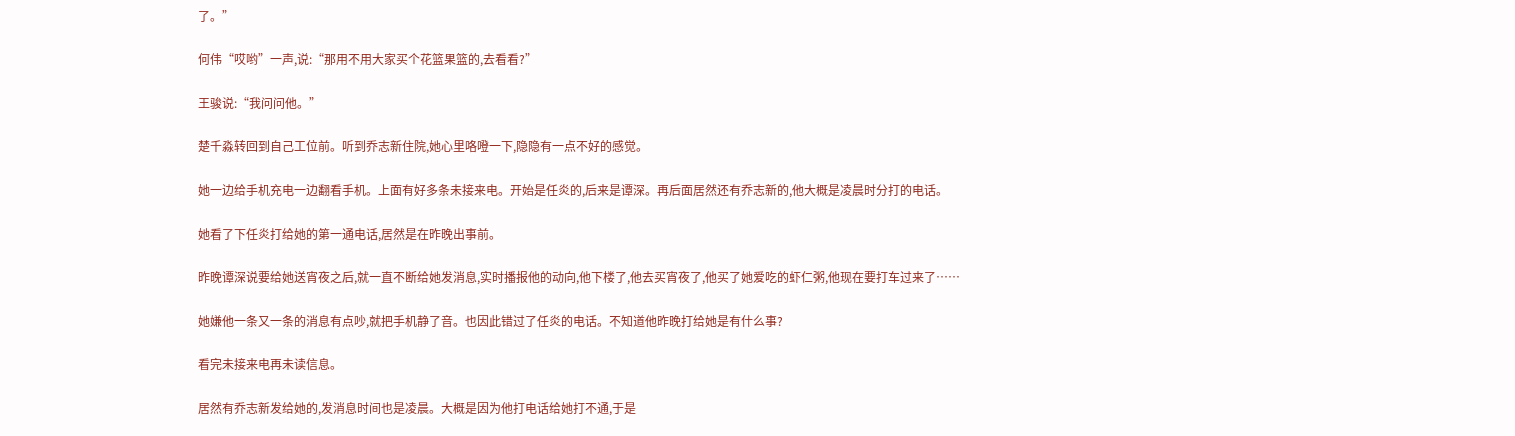了。”

何伟“哎哟”一声,说:“那用不用大家买个花篮果篮的,去看看?”

王骏说:“我问问他。”

楚千淼转回到自己工位前。听到乔志新住院,她心里咯噔一下,隐隐有一点不好的感觉。

她一边给手机充电一边翻看手机。上面有好多条未接来电。开始是任炎的,后来是谭深。再后面居然还有乔志新的,他大概是凌晨时分打的电话。

她看了下任炎打给她的第一通电话,居然是在昨晚出事前。

昨晚谭深说要给她送宵夜之后,就一直不断给她发消息,实时播报他的动向,他下楼了,他去买宵夜了,他买了她爱吃的虾仁粥,他现在要打车过来了……

她嫌他一条又一条的消息有点吵,就把手机静了音。也因此错过了任炎的电话。不知道他昨晚打给她是有什么事?

看完未接来电再未读信息。

居然有乔志新发给她的,发消息时间也是凌晨。大概是因为他打电话给她打不通,于是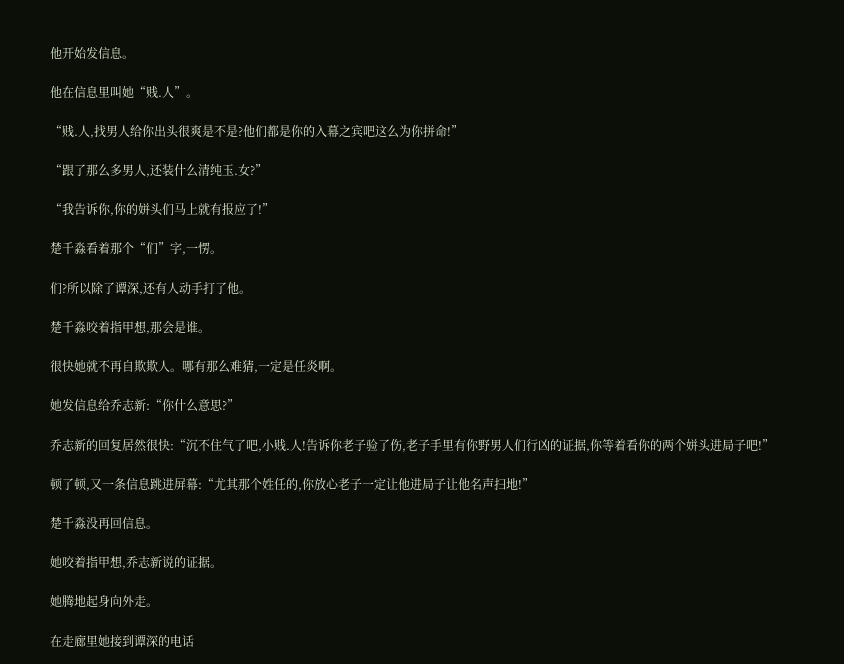他开始发信息。

他在信息里叫她“贱.人”。

“贱.人,找男人给你出头很爽是不是?他们都是你的入幕之宾吧这么为你拼命!”

“跟了那么多男人,还装什么清纯玉.女?”

“我告诉你,你的姘头们马上就有报应了!”

楚千淼看着那个“们”字,一愣。

们?所以除了谭深,还有人动手打了他。

楚千淼咬着指甲想,那会是谁。

很快她就不再自欺欺人。哪有那么难猜,一定是任炎啊。

她发信息给乔志新:“你什么意思?”

乔志新的回复居然很快:“沉不住气了吧,小贱.人!告诉你老子验了伤,老子手里有你野男人们行凶的证据,你等着看你的两个姘头进局子吧!”

顿了顿,又一条信息跳进屏幕:“尤其那个姓任的,你放心老子一定让他进局子让他名声扫地!”

楚千淼没再回信息。

她咬着指甲想,乔志新说的证据。

她腾地起身向外走。

在走廊里她接到谭深的电话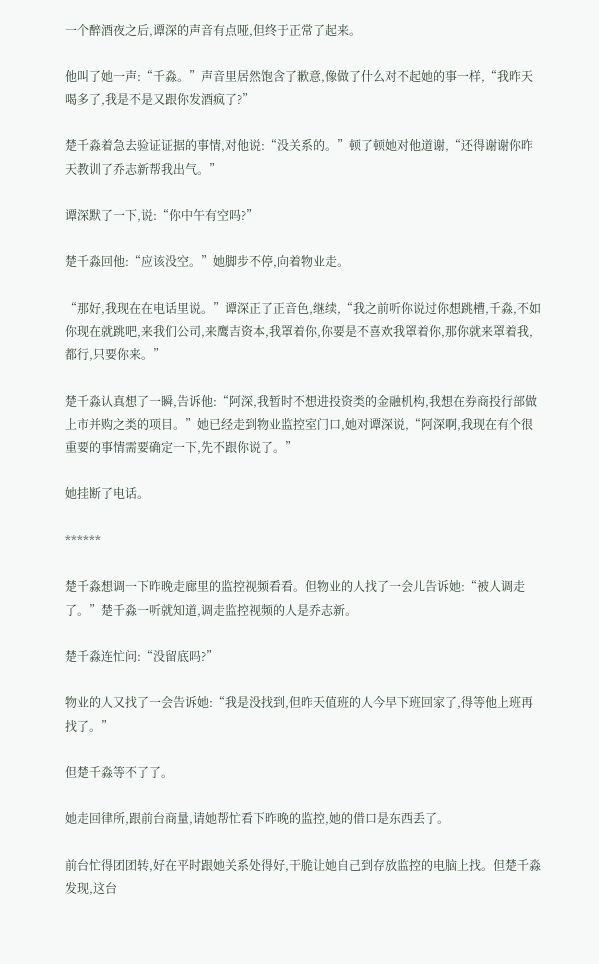一个醉酒夜之后,谭深的声音有点哑,但终于正常了起来。

他叫了她一声:“千淼。”声音里居然饱含了歉意,像做了什么对不起她的事一样,“我昨天喝多了,我是不是又跟你发酒疯了?”

楚千淼着急去验证证据的事情,对他说:“没关系的。”顿了顿她对他道谢,“还得谢谢你昨天教训了乔志新帮我出气。”

谭深默了一下,说:“你中午有空吗?”

楚千淼回他:“应该没空。”她脚步不停,向着物业走。

“那好,我现在在电话里说。”谭深正了正音色,继续,“我之前听你说过你想跳槽,千淼,不如你现在就跳吧,来我们公司,来鹰吉资本,我罩着你,你要是不喜欢我罩着你,那你就来罩着我,都行,只要你来。”

楚千淼认真想了一瞬,告诉他:“阿深,我暂时不想进投资类的金融机构,我想在券商投行部做上市并购之类的项目。”她已经走到物业监控室门口,她对谭深说,“阿深啊,我现在有个很重要的事情需要确定一下,先不跟你说了。”

她挂断了电话。

******

楚千淼想调一下昨晚走廊里的监控视频看看。但物业的人找了一会儿告诉她:“被人调走了。”楚千淼一听就知道,调走监控视频的人是乔志新。

楚千淼连忙问:“没留底吗?”

物业的人又找了一会告诉她:“我是没找到,但昨天值班的人今早下班回家了,得等他上班再找了。”

但楚千淼等不了了。

她走回律所,跟前台商量,请她帮忙看下昨晚的监控,她的借口是东西丢了。

前台忙得团团转,好在平时跟她关系处得好,干脆让她自己到存放监控的电脑上找。但楚千淼发现,这台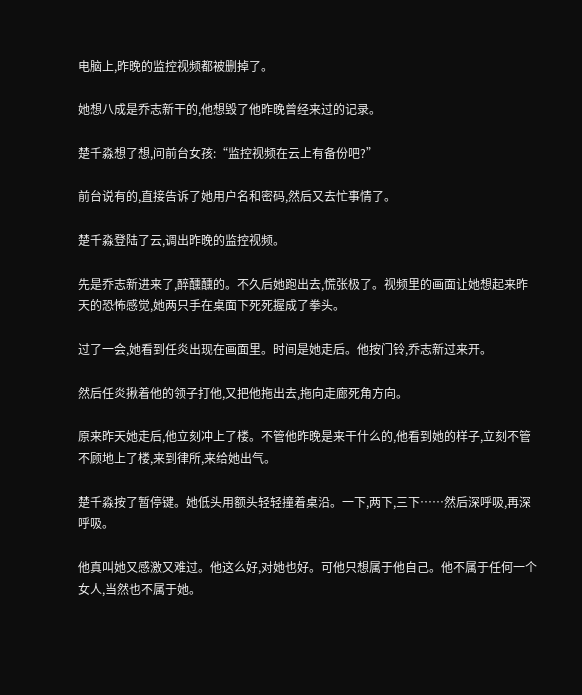电脑上,昨晚的监控视频都被删掉了。

她想八成是乔志新干的,他想毁了他昨晚曾经来过的记录。

楚千淼想了想,问前台女孩:“监控视频在云上有备份吧?”

前台说有的,直接告诉了她用户名和密码,然后又去忙事情了。

楚千淼登陆了云,调出昨晚的监控视频。

先是乔志新进来了,醉醺醺的。不久后她跑出去,慌张极了。视频里的画面让她想起来昨天的恐怖感觉,她两只手在桌面下死死握成了拳头。

过了一会,她看到任炎出现在画面里。时间是她走后。他按门铃,乔志新过来开。

然后任炎揪着他的领子打他,又把他拖出去,拖向走廊死角方向。

原来昨天她走后,他立刻冲上了楼。不管他昨晚是来干什么的,他看到她的样子,立刻不管不顾地上了楼,来到律所,来给她出气。

楚千淼按了暂停键。她低头用额头轻轻撞着桌沿。一下,两下,三下……然后深呼吸,再深呼吸。

他真叫她又感激又难过。他这么好,对她也好。可他只想属于他自己。他不属于任何一个女人,当然也不属于她。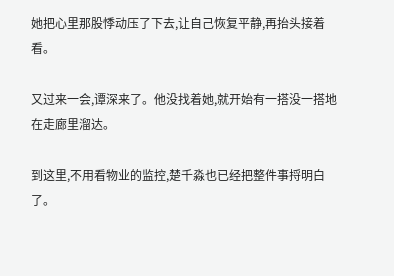她把心里那股悸动压了下去,让自己恢复平静,再抬头接着看。

又过来一会,谭深来了。他没找着她,就开始有一搭没一搭地在走廊里溜达。

到这里,不用看物业的监控,楚千淼也已经把整件事捋明白了。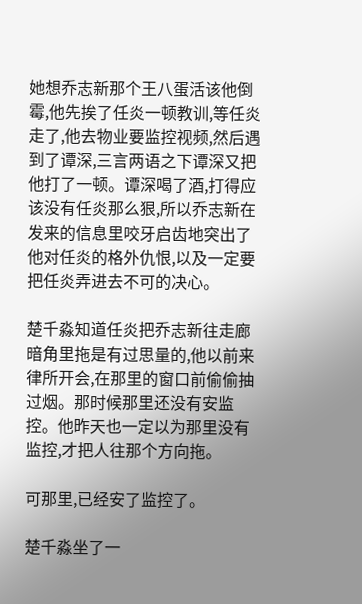她想乔志新那个王八蛋活该他倒霉,他先挨了任炎一顿教训,等任炎走了,他去物业要监控视频,然后遇到了谭深,三言两语之下谭深又把他打了一顿。谭深喝了酒,打得应该没有任炎那么狠,所以乔志新在发来的信息里咬牙启齿地突出了他对任炎的格外仇恨,以及一定要把任炎弄进去不可的决心。

楚千淼知道任炎把乔志新往走廊暗角里拖是有过思量的,他以前来律所开会,在那里的窗口前偷偷抽过烟。那时候那里还没有安监控。他昨天也一定以为那里没有监控,才把人往那个方向拖。

可那里,已经安了监控了。

楚千淼坐了一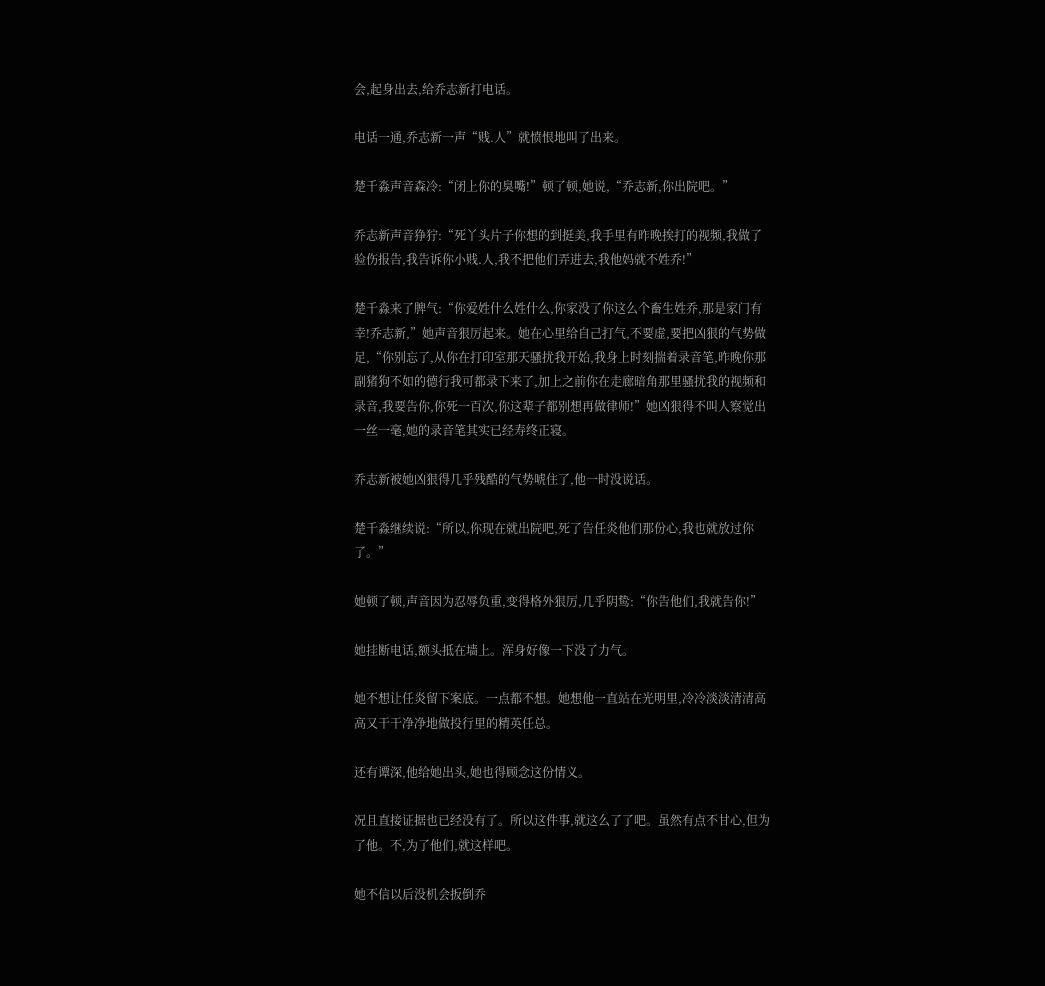会,起身出去,给乔志新打电话。

电话一通,乔志新一声“贱.人”就愤恨地叫了出来。

楚千淼声音森冷:“闭上你的臭嘴!”顿了顿,她说,“乔志新,你出院吧。”

乔志新声音狰狞:“死丫头片子你想的到挺美,我手里有昨晚挨打的视频,我做了验伤报告,我告诉你小贱.人,我不把他们弄进去,我他妈就不姓乔!”

楚千淼来了脾气:“你爱姓什么姓什么,你家没了你这么个畜生姓乔,那是家门有幸!乔志新,”她声音狠厉起来。她在心里给自己打气,不要虚,要把凶狠的气势做足,“你别忘了,从你在打印室那天骚扰我开始,我身上时刻揣着录音笔,昨晚你那副猪狗不如的德行我可都录下来了,加上之前你在走廊暗角那里骚扰我的视频和录音,我要告你,你死一百次,你这辈子都别想再做律师!”她凶狠得不叫人察觉出一丝一毫,她的录音笔其实已经寿终正寝。

乔志新被她凶狠得几乎残酷的气势唬住了,他一时没说话。

楚千淼继续说:“所以,你现在就出院吧,死了告任炎他们那份心,我也就放过你了。”

她顿了顿,声音因为忍辱负重,变得格外狠厉,几乎阴鸷:“你告他们,我就告你!”

她挂断电话,额头抵在墙上。浑身好像一下没了力气。

她不想让任炎留下案底。一点都不想。她想他一直站在光明里,冷冷淡淡清清高高又干干净净地做投行里的精英任总。

还有谭深,他给她出头,她也得顾念这份情义。

况且直接证据也已经没有了。所以这件事,就这么了了吧。虽然有点不甘心,但为了他。不,为了他们,就这样吧。

她不信以后没机会扳倒乔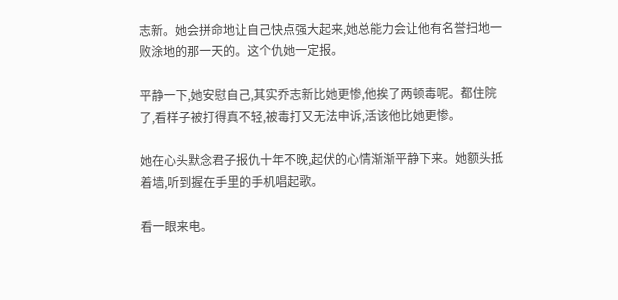志新。她会拼命地让自己快点强大起来,她总能力会让他有名誉扫地一败涂地的那一天的。这个仇她一定报。

平静一下,她安慰自己,其实乔志新比她更惨,他挨了两顿毒呢。都住院了,看样子被打得真不轻,被毒打又无法申诉,活该他比她更惨。

她在心头默念君子报仇十年不晚,起伏的心情渐渐平静下来。她额头抵着墙,听到握在手里的手机唱起歌。

看一眼来电。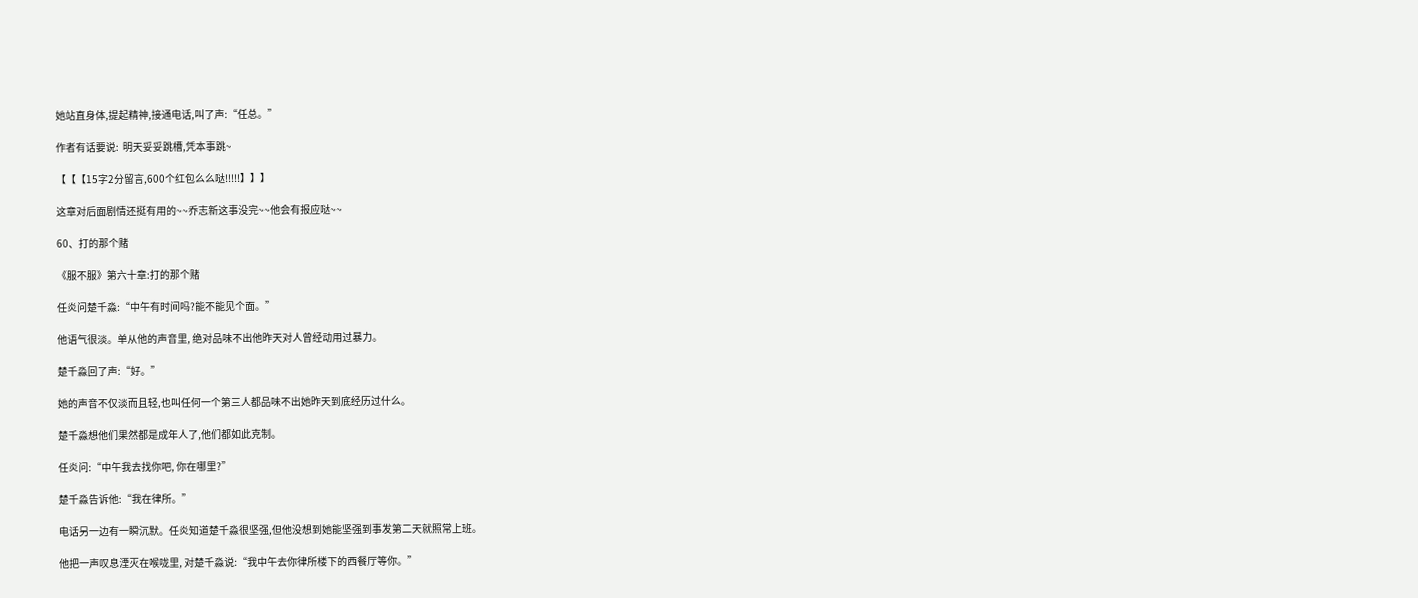她站直身体,提起精神,接通电话,叫了声:“任总。”

作者有话要说:  明天妥妥跳槽,凭本事跳~

【【【15字2分留言,600个红包么么哒!!!!!】】】

这章对后面剧情还挺有用的~~乔志新这事没完~~他会有报应哒~~

60、打的那个赌

《服不服》第六十章:打的那个赌

任炎问楚千淼:“中午有时间吗?能不能见个面。”

他语气很淡。单从他的声音里, 绝对品味不出他昨天对人曾经动用过暴力。

楚千淼回了声:“好。”

她的声音不仅淡而且轻,也叫任何一个第三人都品味不出她昨天到底经历过什么。

楚千淼想他们果然都是成年人了,他们都如此克制。

任炎问:“中午我去找你吧, 你在哪里?”

楚千淼告诉他:“我在律所。”

电话另一边有一瞬沉默。任炎知道楚千淼很坚强,但他没想到她能坚强到事发第二天就照常上班。

他把一声叹息湮灭在喉咙里, 对楚千淼说:“我中午去你律所楼下的西餐厅等你。”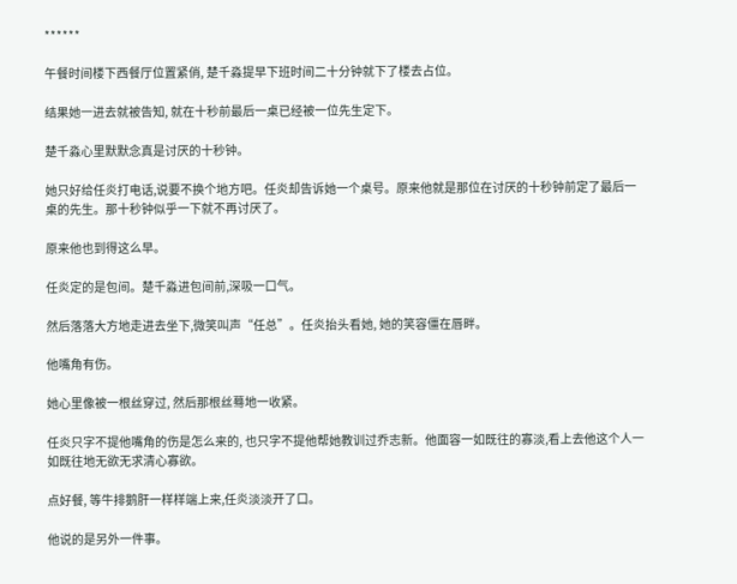******

午餐时间楼下西餐厅位置紧俏, 楚千淼提早下班时间二十分钟就下了楼去占位。

结果她一进去就被告知, 就在十秒前最后一桌已经被一位先生定下。

楚千淼心里默默念真是讨厌的十秒钟。

她只好给任炎打电话,说要不换个地方吧。任炎却告诉她一个桌号。原来他就是那位在讨厌的十秒钟前定了最后一桌的先生。那十秒钟似乎一下就不再讨厌了。

原来他也到得这么早。

任炎定的是包间。楚千淼进包间前,深吸一口气。

然后落落大方地走进去坐下,微笑叫声“任总”。任炎抬头看她, 她的笑容僵在唇畔。

他嘴角有伤。

她心里像被一根丝穿过, 然后那根丝蓦地一收紧。

任炎只字不提他嘴角的伤是怎么来的, 也只字不提他帮她教训过乔志新。他面容一如既往的寡淡,看上去他这个人一如既往地无欲无求清心寡欲。

点好餐, 等牛排鹅肝一样样端上来,任炎淡淡开了口。

他说的是另外一件事。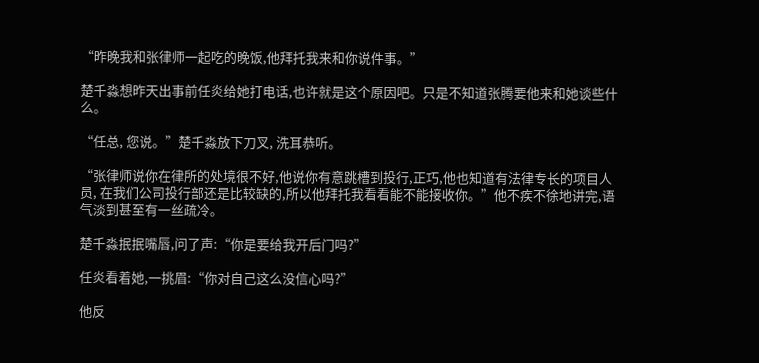“昨晚我和张律师一起吃的晚饭,他拜托我来和你说件事。”

楚千淼想昨天出事前任炎给她打电话,也许就是这个原因吧。只是不知道张腾要他来和她谈些什么。

“任总, 您说。”楚千淼放下刀叉, 洗耳恭听。

“张律师说你在律所的处境很不好,他说你有意跳槽到投行,正巧,他也知道有法律专长的项目人员, 在我们公司投行部还是比较缺的,所以他拜托我看看能不能接收你。”他不疾不徐地讲完,语气淡到甚至有一丝疏冷。

楚千淼抿抿嘴唇,问了声:“你是要给我开后门吗?”

任炎看着她,一挑眉:“你对自己这么没信心吗?”

他反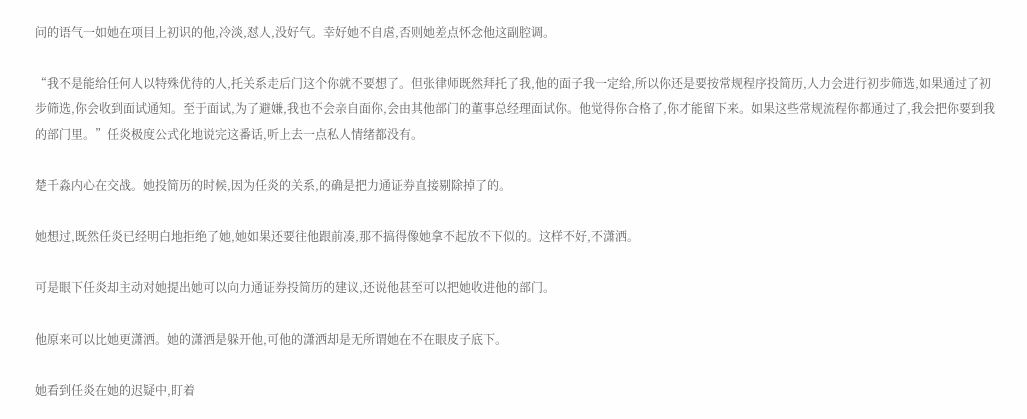问的语气一如她在项目上初识的他,冷淡,怼人,没好气。幸好她不自虐,否则她差点怀念他这副腔调。

“我不是能给任何人以特殊优待的人,托关系走后门这个你就不要想了。但张律师既然拜托了我,他的面子我一定给,所以你还是要按常规程序投简历,人力会进行初步筛选,如果通过了初步筛选,你会收到面试通知。至于面试,为了避嫌,我也不会亲自面你,会由其他部门的董事总经理面试你。他觉得你合格了,你才能留下来。如果这些常规流程你都通过了,我会把你要到我的部门里。”任炎极度公式化地说完这番话,听上去一点私人情绪都没有。

楚千淼内心在交战。她投简历的时候,因为任炎的关系,的确是把力通证券直接剔除掉了的。

她想过,既然任炎已经明白地拒绝了她,她如果还要往他跟前凑,那不搞得像她拿不起放不下似的。这样不好,不潇洒。

可是眼下任炎却主动对她提出她可以向力通证券投简历的建议,还说他甚至可以把她收进他的部门。

他原来可以比她更潇洒。她的潇洒是躲开他,可他的潇洒却是无所谓她在不在眼皮子底下。

她看到任炎在她的迟疑中,盯着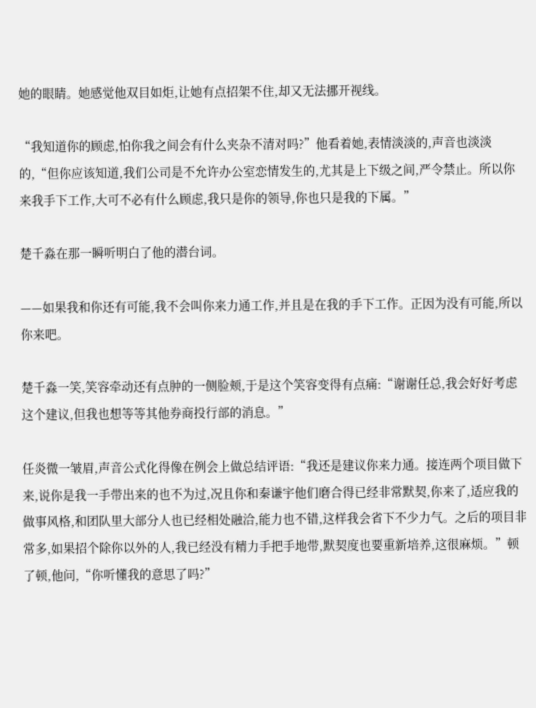她的眼睛。她感觉他双目如炬,让她有点招架不住,却又无法挪开视线。

“我知道你的顾虑,怕你我之间会有什么夹杂不清对吗?”他看着她,表情淡淡的,声音也淡淡的,“但你应该知道,我们公司是不允许办公室恋情发生的,尤其是上下级之间,严令禁止。所以你来我手下工作,大可不必有什么顾虑,我只是你的领导,你也只是我的下属。”

楚千淼在那一瞬听明白了他的潜台词。

——如果我和你还有可能,我不会叫你来力通工作,并且是在我的手下工作。正因为没有可能,所以你来吧。

楚千淼一笑,笑容牵动还有点肿的一侧脸颊,于是这个笑容变得有点痛:“谢谢任总,我会好好考虑这个建议,但我也想等等其他券商投行部的消息。”

任炎微一皱眉,声音公式化得像在例会上做总结评语:“我还是建议你来力通。接连两个项目做下来,说你是我一手带出来的也不为过,况且你和秦谦宇他们磨合得已经非常默契,你来了,适应我的做事风格,和团队里大部分人也已经相处融洽,能力也不错,这样我会省下不少力气。之后的项目非常多,如果招个除你以外的人,我已经没有精力手把手地带,默契度也要重新培养,这很麻烦。”顿了顿,他问,“你听懂我的意思了吗?”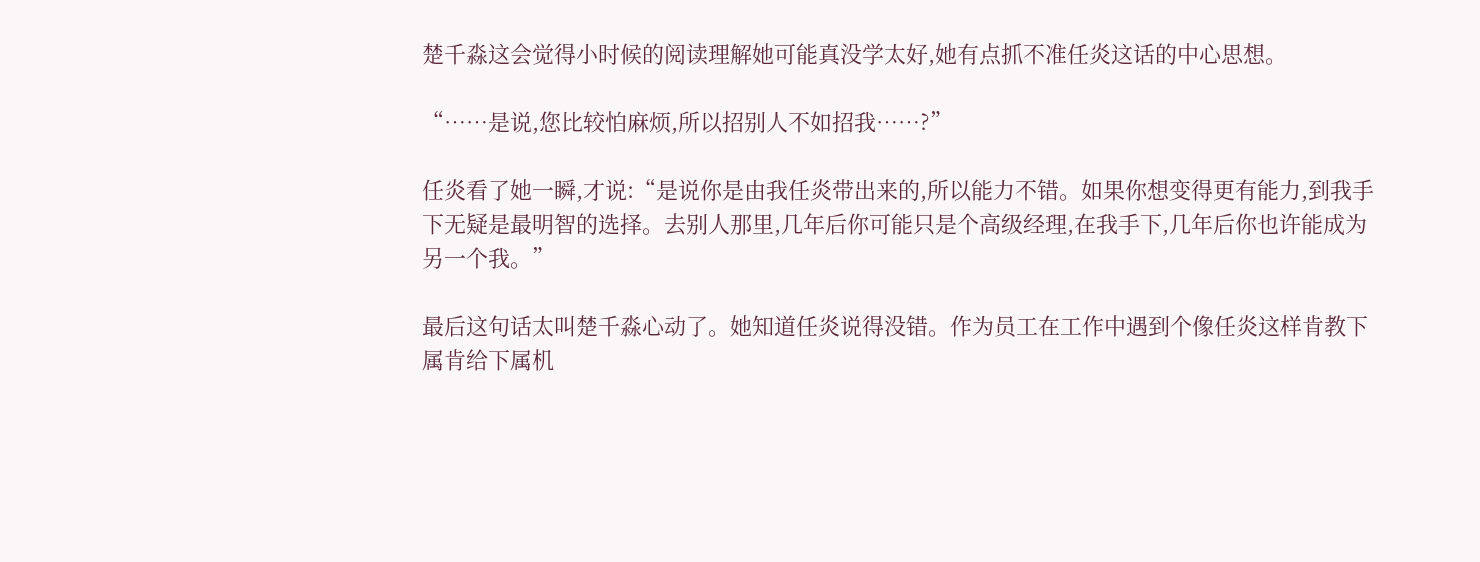楚千淼这会觉得小时候的阅读理解她可能真没学太好,她有点抓不准任炎这话的中心思想。

“……是说,您比较怕麻烦,所以招别人不如招我……?”

任炎看了她一瞬,才说:“是说你是由我任炎带出来的,所以能力不错。如果你想变得更有能力,到我手下无疑是最明智的选择。去别人那里,几年后你可能只是个高级经理,在我手下,几年后你也许能成为另一个我。”

最后这句话太叫楚千淼心动了。她知道任炎说得没错。作为员工在工作中遇到个像任炎这样肯教下属肯给下属机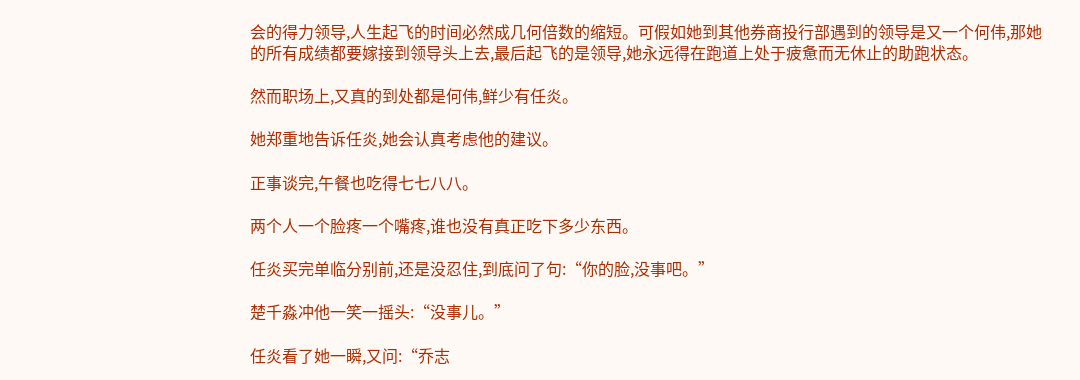会的得力领导,人生起飞的时间必然成几何倍数的缩短。可假如她到其他券商投行部遇到的领导是又一个何伟,那她的所有成绩都要嫁接到领导头上去,最后起飞的是领导,她永远得在跑道上处于疲惫而无休止的助跑状态。

然而职场上,又真的到处都是何伟,鲜少有任炎。

她郑重地告诉任炎,她会认真考虑他的建议。

正事谈完,午餐也吃得七七八八。

两个人一个脸疼一个嘴疼,谁也没有真正吃下多少东西。

任炎买完单临分别前,还是没忍住,到底问了句:“你的脸,没事吧。”

楚千淼冲他一笑一摇头:“没事儿。”

任炎看了她一瞬,又问:“乔志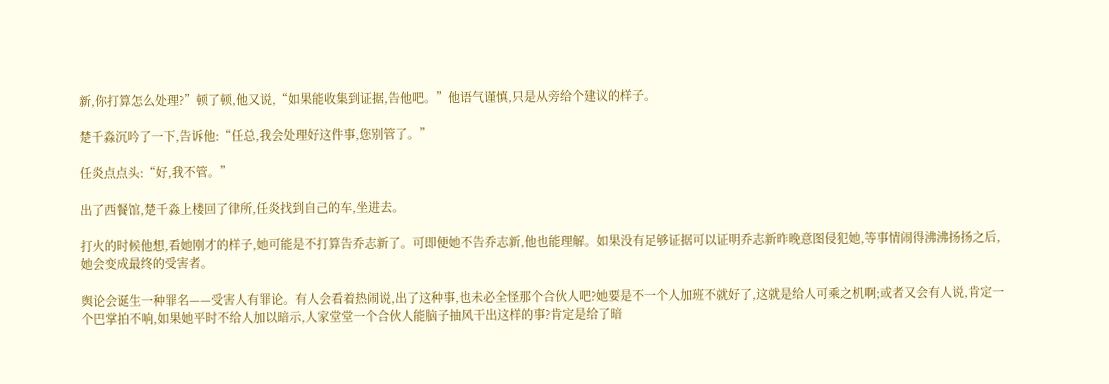新,你打算怎么处理?”顿了顿,他又说,“如果能收集到证据,告他吧。”他语气谨慎,只是从旁给个建议的样子。

楚千淼沉吟了一下,告诉他:“任总,我会处理好这件事,您别管了。”

任炎点点头:“好,我不管。”

出了西餐馆,楚千淼上楼回了律所,任炎找到自己的车,坐进去。

打火的时候他想,看她刚才的样子,她可能是不打算告乔志新了。可即便她不告乔志新,他也能理解。如果没有足够证据可以证明乔志新昨晚意图侵犯她,等事情闹得沸沸扬扬之后,她会变成最终的受害者。

舆论会诞生一种罪名——受害人有罪论。有人会看着热闹说,出了这种事,也未必全怪那个合伙人吧?她要是不一个人加班不就好了,这就是给人可乘之机啊;或者又会有人说,肯定一个巴掌拍不响,如果她平时不给人加以暗示,人家堂堂一个合伙人能脑子抽风干出这样的事?肯定是给了暗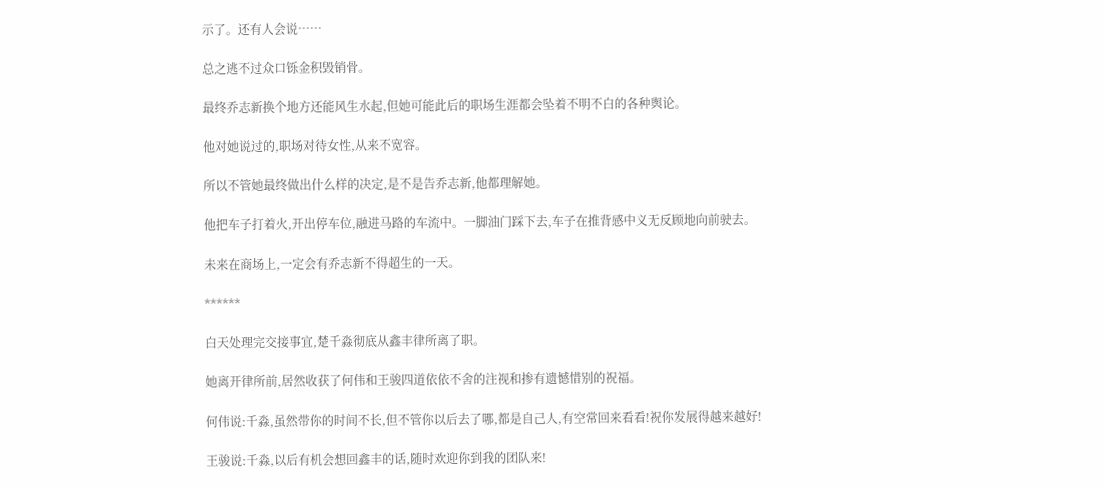示了。还有人会说……

总之逃不过众口铄金积毁销骨。

最终乔志新换个地方还能风生水起,但她可能此后的职场生涯都会坠着不明不白的各种舆论。

他对她说过的,职场对待女性,从来不宽容。

所以不管她最终做出什么样的决定,是不是告乔志新,他都理解她。

他把车子打着火,开出停车位,融进马路的车流中。一脚油门踩下去,车子在推背感中义无反顾地向前驶去。

未来在商场上,一定会有乔志新不得超生的一天。

******

白天处理完交接事宜,楚千淼彻底从鑫丰律所离了职。

她离开律所前,居然收获了何伟和王骏四道依依不舍的注视和掺有遗憾惜别的祝福。

何伟说:千淼,虽然带你的时间不长,但不管你以后去了哪,都是自己人,有空常回来看看!祝你发展得越来越好!

王骏说:千淼,以后有机会想回鑫丰的话,随时欢迎你到我的团队来!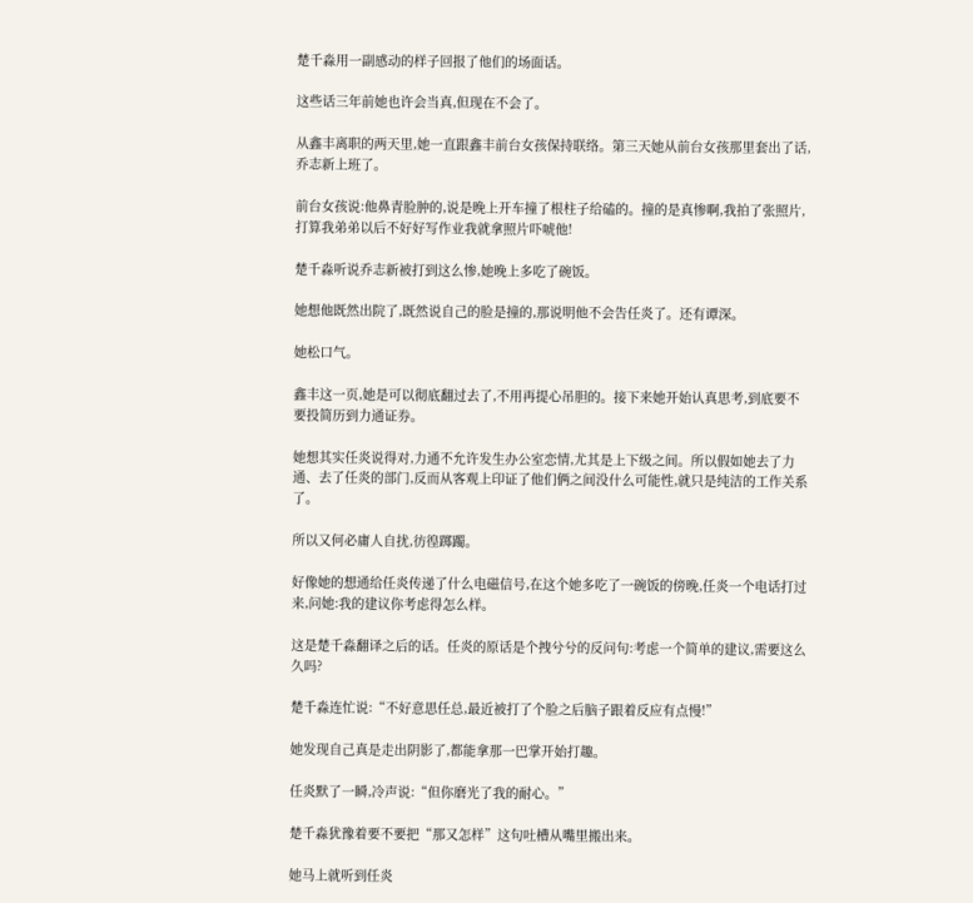楚千淼用一副感动的样子回报了他们的场面话。

这些话三年前她也许会当真,但现在不会了。

从鑫丰离职的两天里,她一直跟鑫丰前台女孩保持联络。第三天她从前台女孩那里套出了话,乔志新上班了。

前台女孩说:他鼻青脸肿的,说是晚上开车撞了根柱子给磕的。撞的是真惨啊,我拍了张照片,打算我弟弟以后不好好写作业我就拿照片吓唬他!

楚千淼听说乔志新被打到这么惨,她晚上多吃了碗饭。

她想他既然出院了,既然说自己的脸是撞的,那说明他不会告任炎了。还有谭深。

她松口气。

鑫丰这一页,她是可以彻底翻过去了,不用再提心吊胆的。接下来她开始认真思考,到底要不要投简历到力通证券。

她想其实任炎说得对,力通不允许发生办公室恋情,尤其是上下级之间。所以假如她去了力通、去了任炎的部门,反而从客观上印证了他们俩之间没什么可能性,就只是纯洁的工作关系了。

所以又何必庸人自扰,彷徨踯躅。

好像她的想通给任炎传递了什么电磁信号,在这个她多吃了一碗饭的傍晚,任炎一个电话打过来,问她:我的建议你考虑得怎么样。

这是楚千淼翻译之后的话。任炎的原话是个拽兮兮的反问句:考虑一个简单的建议,需要这么久吗?

楚千淼连忙说:“不好意思任总,最近被打了个脸之后脑子跟着反应有点慢!”

她发现自己真是走出阴影了,都能拿那一巴掌开始打趣。

任炎默了一瞬,冷声说:“但你磨光了我的耐心。”

楚千淼犹豫着要不要把“那又怎样”这句吐槽从嘴里搬出来。

她马上就听到任炎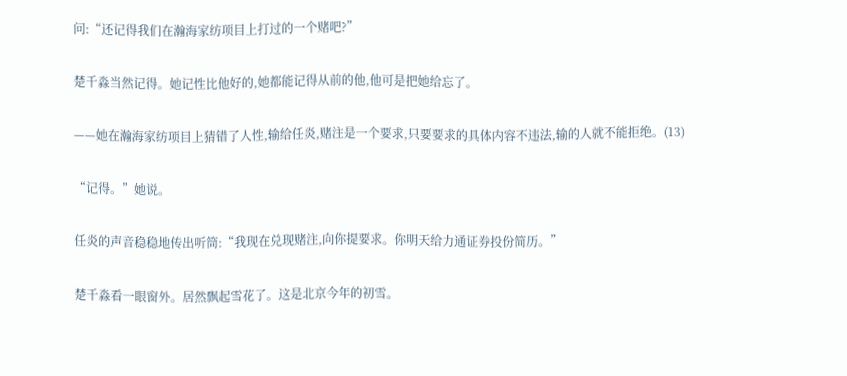问:“还记得我们在瀚海家纺项目上打过的一个赌吧?”

楚千淼当然记得。她记性比他好的,她都能记得从前的他,他可是把她给忘了。

——她在瀚海家纺项目上猜错了人性,输给任炎,赌注是一个要求,只要要求的具体内容不违法,输的人就不能拒绝。(13)

“记得。”她说。

任炎的声音稳稳地传出听筒:“我现在兑现赌注,向你提要求。你明天给力通证券投份简历。”

楚千淼看一眼窗外。居然飘起雪花了。这是北京今年的初雪。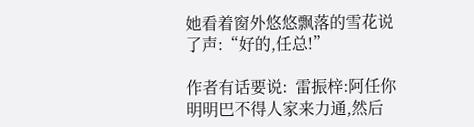她看着窗外悠悠飘落的雪花说了声:“好的,任总!”

作者有话要说:  雷振梓:阿任你明明巴不得人家来力通,然后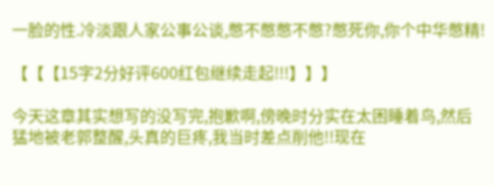一脸的性.冷淡跟人家公事公谈,憋不憋憋不憋?憋死你,你个中华憋精!

【【【15字2分好评600红包继续走起!!!】】】

今天这章其实想写的没写完,抱歉啊,傍晚时分实在太困睡着鸟,然后猛地被老郭整醒,头真的巨疼,我当时差点削他!!现在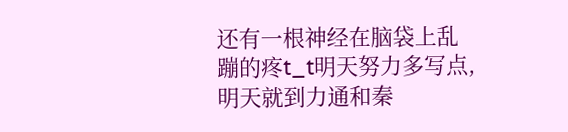还有一根神经在脑袋上乱蹦的疼t_t明天努力多写点,明天就到力通和秦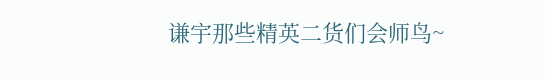谦宇那些精英二货们会师鸟~